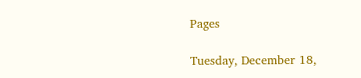Pages

Tuesday, December 18,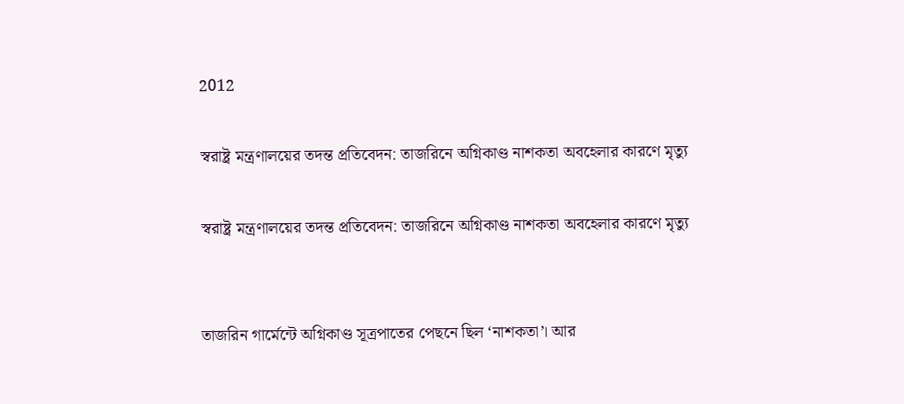2012

স্বরাষ্ট্র মন্ত্রণালয়ের তদন্ত প্রতিবেদন: তাজরিনে অগ্নিকাণ্ড নাশকতা অবহেলার কারণে মৃত্যু

স্বরাষ্ট্র মন্ত্রণালয়ের তদন্ত প্রতিবেদন: তাজরিনে অগ্নিকাণ্ড নাশকতা অবহেলার কারণে মৃত্যু


তাজরিন গার্মেন্টে অগ্নিকাণ্ড সূত্রপাতের পেছনে ছিল ‘নাশকতা’। আর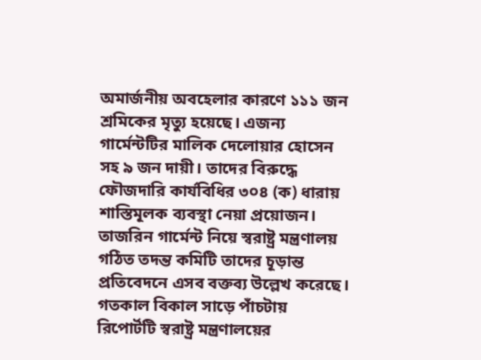অমার্জনীয় অবহেলার কারণে ১১১ জন শ্রমিকের মৃত্যু হয়েছে। এজন্য গার্মেন্টটির মালিক দেলোয়ার হোসেন সহ ৯ জন দায়ী। তাদের বিরুদ্ধে ফৌজদারি কার্যবিধির ৩০৪ (ক) ধারায় শাস্তিমূলক ব্যবস্থা নেয়া প্রয়োজন। তাজরিন গার্মেন্ট নিয়ে স্বরাষ্ট্র মন্ত্রণালয় গঠিত তদন্ত কমিটি তাদের চূড়ান্ত প্রতিবেদনে এসব বক্তব্য উল্লেখ করেছে। গতকাল বিকাল সাড়ে পাঁচটায় রিপোর্টটি স্বরাষ্ট্র মন্ত্রণালয়ের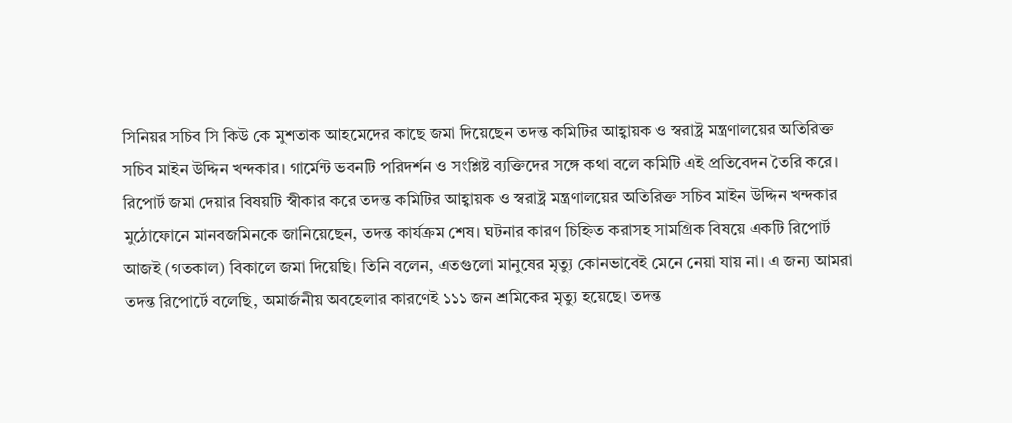সিনিয়র সচিব সি কিউ কে মুশতাক আহমেদের কাছে জমা দিয়েছেন তদন্ত কমিটির আহ্বায়ক ও স্বরাষ্ট্র মন্ত্রণালয়ের অতিরিক্ত সচিব মাইন উদ্দিন খন্দকার। গার্মেন্ট ভবনটি পরিদর্শন ও সংশ্লিষ্ট ব্যক্তিদের সঙ্গে কথা বলে কমিটি এই প্রতিবেদন তৈরি করে। রিপোর্ট জমা দেয়ার বিষয়টি স্বীকার করে তদন্ত কমিটির আহ্বায়ক ও স্বরাষ্ট্র মন্ত্রণালয়ের অতিরিক্ত সচিব মাইন উদ্দিন খন্দকার মুঠোফোনে মানবজমিনকে জানিয়েছেন, তদন্ত কার্যক্রম শেষ। ঘটনার কারণ চিহ্নিত করাসহ সামগ্রিক বিষয়ে একটি রিপোর্ট আজই (গতকাল) বিকালে জমা দিয়েছি। তিনি বলেন, এতগুলো মানুষের মৃত্যু কোনভাবেই মেনে নেয়া যায় না। এ জন্য আমরা তদন্ত রিপোর্টে বলেছি, অমার্জনীয় অবহেলার কারণেই ১১১ জন শ্রমিকের মৃত্যু হয়েছে। তদন্ত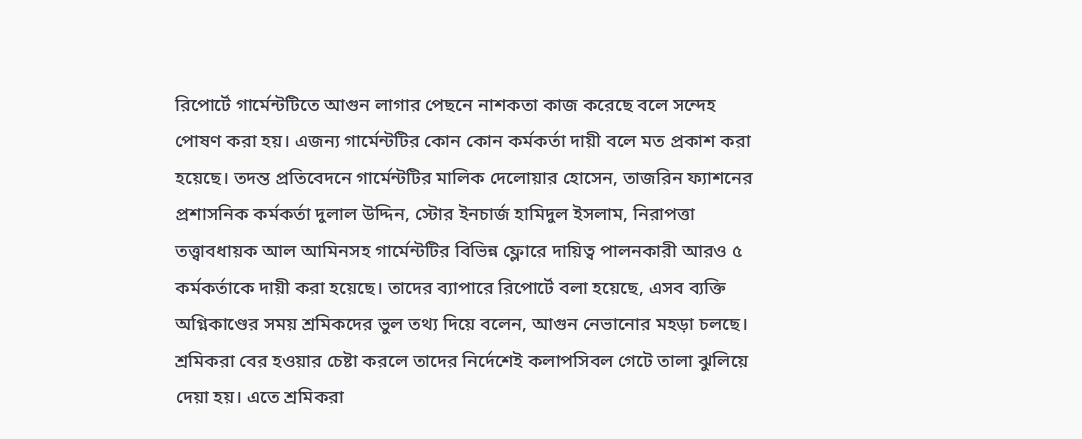রিপোর্টে গার্মেন্টটিতে আগুন লাগার পেছনে নাশকতা কাজ করেছে বলে সন্দেহ পোষণ করা হয়। এজন্য গার্মেন্টটির কোন কোন কর্মকর্তা দায়ী বলে মত প্রকাশ করা হয়েছে। তদন্ত প্রতিবেদনে গার্মেন্টটির মালিক দেলোয়ার হোসেন, তাজরিন ফ্যাশনের প্রশাসনিক কর্মকর্তা দুলাল উদ্দিন, স্টোর ইনচার্জ হামিদুল ইসলাম, নিরাপত্তা তত্ত্বাবধায়ক আল আমিনসহ গার্মেন্টটির বিভিন্ন ফ্লোরে দায়িত্ব পালনকারী আরও ৫ কর্মকর্তাকে দায়ী করা হয়েছে। তাদের ব্যাপারে রিপোর্টে বলা হয়েছে, এসব ব্যক্তি অগ্নিকাণ্ডের সময় শ্রমিকদের ভুল তথ্য দিয়ে বলেন, আগুন নেভানোর মহড়া চলছে। শ্রমিকরা বের হওয়ার চেষ্টা করলে তাদের নির্দেশেই কলাপসিবল গেটে তালা ঝুলিয়ে দেয়া হয়। এতে শ্রমিকরা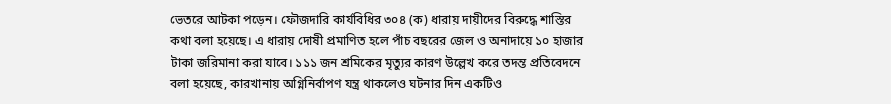ভেতরে আটকা পড়েন। ফৌজদারি কার্যবিধির ৩০৪ (ক) ধারায় দায়ীদের বিরুদ্ধে শাস্তির কথা বলা হয়েছে। এ ধারায় দোষী প্রমাণিত হলে পাঁচ বছরের জেল ও অনাদায়ে ১০ হাজার টাকা জরিমানা করা যাবে। ১১১ জন শ্রমিকের মৃত্যুর কারণ উল্লেখ করে তদন্ত প্রতিবেদনে বলা হয়েছে, কারখানায় অগ্নিনির্বাপণ যন্ত্র থাকলেও ঘটনার দিন একটিও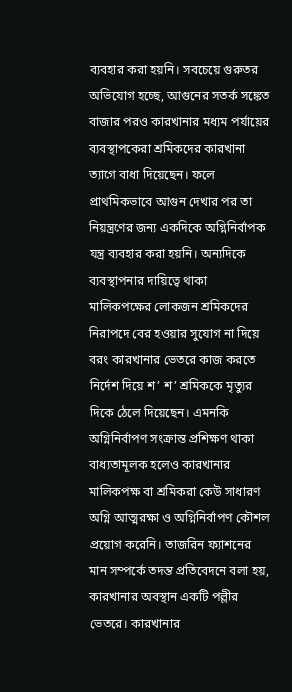ব্যবহার করা হয়নি। সবচেয়ে গুরুতর অভিযোগ হচ্ছে, আগুনের সতর্ক সঙ্কেত বাজার পরও কারখানার মধ্যম পর্যায়ের ব্যবস্থাপকেরা শ্রমিকদের কারখানা ত্যাগে বাধা দিয়েছেন। ফলে প্রাথমিকভাবে আগুন দেখার পর তা নিয়ন্ত্রণের জন্য একদিকে অগ্নিনির্বাপক যন্ত্র ব্যবহার করা হয়নি। অন্যদিকে ব্যবস্থাপনার দায়িত্বে থাকা মালিকপক্ষের লোকজন শ্রমিকদের নিরাপদে বের হওয়ার সুযোগ না দিয়ে বরং কারখানার ভেতরে কাজ করতে নির্দেশ দিয়ে শ’ শ’ শ্রমিককে মৃত্যুর দিকে ঠেলে দিয়েছেন। এমনকি অগ্নিনির্বাপণ সংক্রান্ত প্রশিক্ষণ থাকা বাধ্যতামূলক হলেও কারখানার মালিকপক্ষ বা শ্রমিকরা কেউ সাধারণ অগ্নি আত্মরক্ষা ও অগ্নিনির্বাপণ কৌশল প্রয়োগ করেনি। তাজরিন ফ্যাশনের মান সম্পর্কে তদন্ত প্রতিবেদনে বলা হয়, কারখানার অবস্থান একটি পল্লীর ভেতরে। কারখানার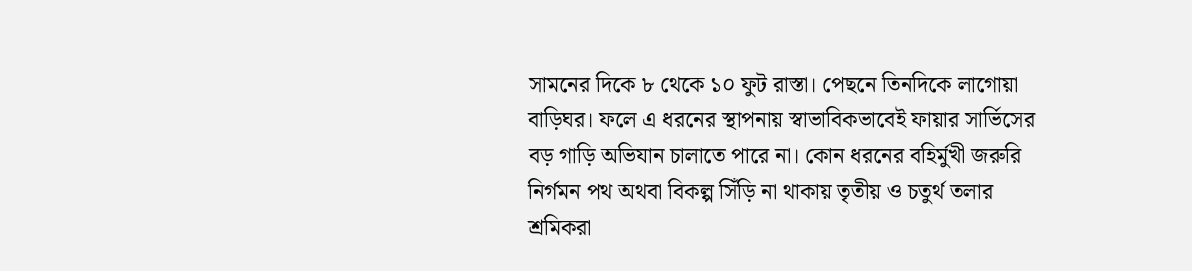সামনের দিকে ৮ থেকে ১০ ফুট রাস্তা। পেছনে তিনদিকে লাগোয়া বাড়িঘর। ফলে এ ধরনের স্থাপনায় স্বাভাবিকভাবেই ফায়ার সার্ভিসের বড় গাড়ি অভিযান চালাতে পারে না। কোন ধরনের বহির্মুখী জরুরি নির্গমন পথ অথবা বিকল্প সিঁড়ি না থাকায় তৃতীয় ও চতুর্থ তলার শ্রমিকরা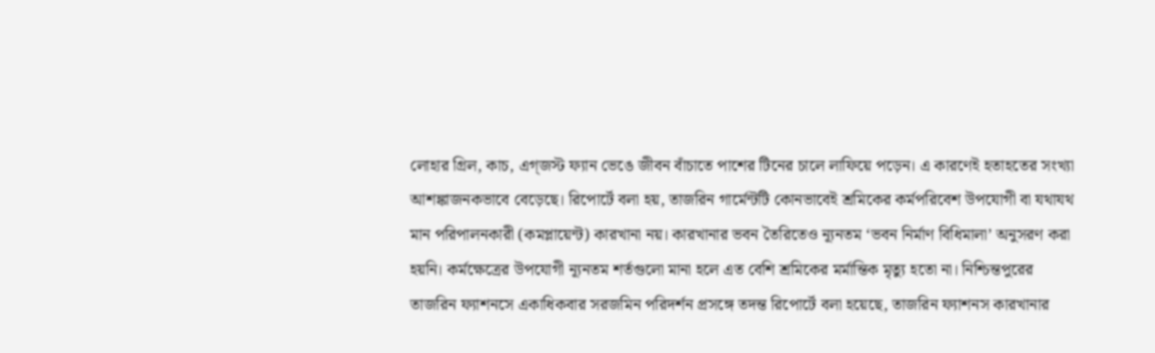লোহার গ্রিল, কাচ, এগ্‌জস্ট ফ্যান ভেঙে জীবন বাঁচাতে পাশের টিনের চালে লাফিয়ে পড়েন। এ কারণেই হতাহতের সংখ্যা আশঙ্কাজনকভাবে বেড়েছে। রিপোর্টে বলা হয়, তাজরিন গার্মেন্টটি কোনভাবেই শ্রমিকের কর্মপরিবেশ উপযোগী বা যথাযথ মান পরিপালনকারী (কমপ্লায়েন্ট) কারখানা নয়। কারখানার ভবন তৈরিতেও ন্যূনতম ‘ভবন নির্মাণ বিধিমালা’ অনুসরণ করা হয়নি। কর্মক্ষেত্রের উপযোগী ন্যূনতম শর্তগুলো মানা হলে এত বেশি শ্রমিকের মর্মান্তিক মৃত্যু হতো না। নিশ্চিন্তপুরের তাজরিন ফ্যাশনসে একাধিকবার সরজমিন পরিদর্শন প্রসঙ্গে তদন্ত রিপোর্টে বলা হয়েছে, তাজরিন ফ্যাশনস কারখানার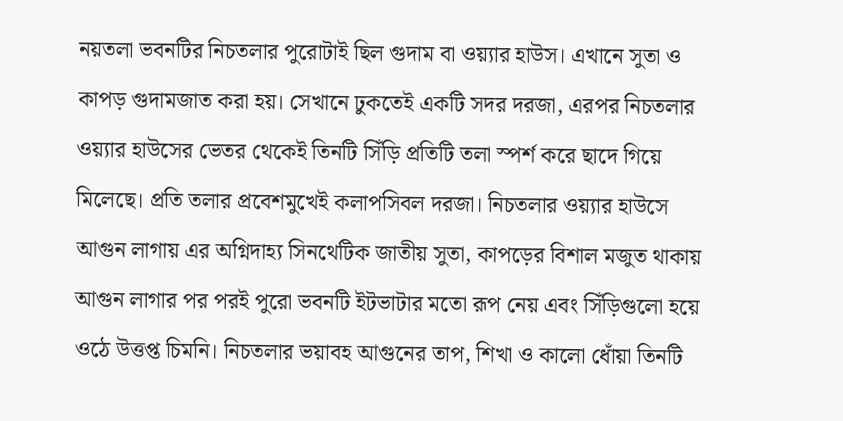নয়তলা ভবনটির নিচতলার পুরোটাই ছিল গুদাম বা ওয়্যার হাউস। এখানে সুতা ও কাপড় গুদামজাত করা হয়। সেখানে ঢুকতেই একটি সদর দরজা, এরপর নিচতলার ওয়্যার হাউসের ভেতর থেকেই তিনটি সিঁড়ি প্রতিটি তলা স্পর্শ করে ছাদে গিয়ে মিলেছে। প্রতি তলার প্রবেশমুখেই কলাপসিবল দরজা। নিচতলার ওয়্যার হাউসে আগুন লাগায় এর অগ্নিদাহ্য সিনথেটিক জাতীয় সুতা, কাপড়ের বিশাল মজুত থাকায় আগুন লাগার পর পরই পুরো ভবনটি ইটভাটার মতো রূপ নেয় এবং সিঁড়িগুলো হয়ে ওঠে উত্তপ্ত চিমনি। নিচতলার ভয়াবহ আগুনের তাপ, শিখা ও কালো ধোঁয়া তিনটি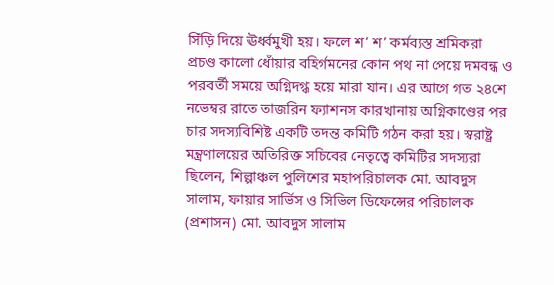সিঁড়ি দিয়ে ঊর্ধ্বমুখী হয়। ফলে শ’ শ’ কর্মব্যস্ত শ্রমিকরা প্রচণ্ড কালো ধোঁয়ার বহির্গমনের কোন পথ না পেয়ে দমবন্ধ ও পরবর্তী সময়ে অগ্নিদগ্ধ হয়ে মারা যান। এর আগে গত ২৪শে নভেম্বর রাতে তাজরিন ফ্যাশনস কারখানায় অগ্নিকাণ্ডের পর চার সদস্যবিশিষ্ট একটি তদন্ত কমিটি গঠন করা হয়। স্বরাষ্ট্র মন্ত্রণালয়ের অতিরিক্ত সচিবের নেতৃত্বে কমিটির সদস্যরা ছিলেন, শিল্পাঞ্চল পুলিশের মহাপরিচালক মো. আবদুস সালাম, ফায়ার সার্ভিস ও সিভিল ডিফেন্সের পরিচালক (প্রশাসন) মো. আবদুস সালাম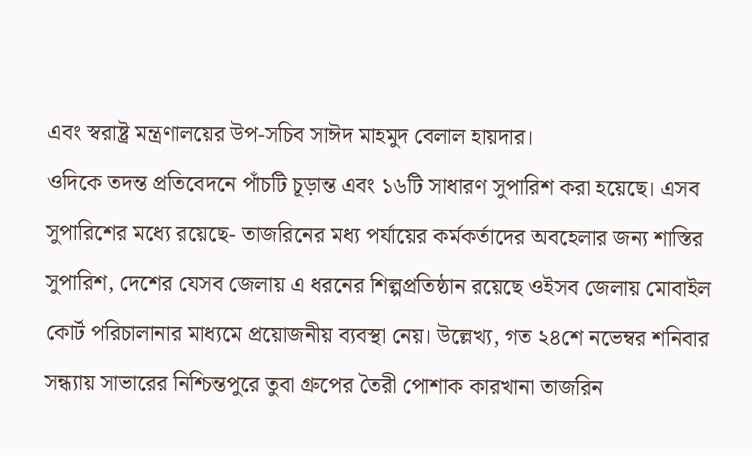এবং স্বরাষ্ট্র মন্ত্রণালয়ের উপ-সচিব সাঈদ মাহমুদ বেলাল হায়দার।
ওদিকে তদন্ত প্রতিবেদনে পাঁচটি চূড়ান্ত এবং ১৬টি সাধারণ সুপারিশ করা হয়েছে। এসব সুপারিশের মধ্যে রয়েছে- তাজরিনের মধ্য পর্যায়ের কর্মকর্তাদের অবহেলার জন্য শাস্তির সুপারিশ, দেশের যেসব জেলায় এ ধরনের শিল্পপ্রতিষ্ঠান রয়েছে ওইসব জেলায় মোবাইল কোর্ট পরিচালানার মাধ্যমে প্রয়োজনীয় ব্যবস্থা নেয়। উল্লেখ্য, গত ২৪শে নভেম্বর শনিবার সন্ধ্যায় সাভারের নিশ্চিন্তপুরে তুবা গ্রুপের তৈরী পোশাক কারখানা তাজরিন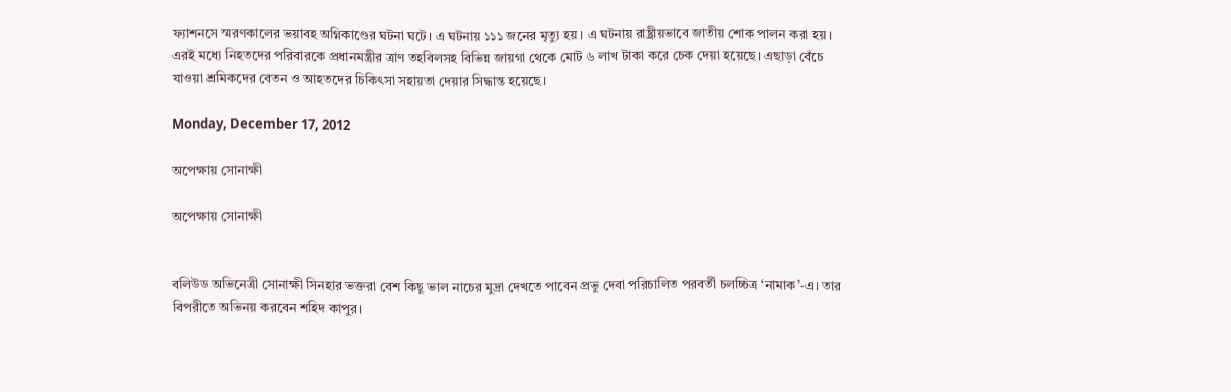ফ্যাশনসে স্মরণকালের ভয়াবহ অগ্নিকাণ্ডের ঘটনা ঘটে। এ ঘটনায় ১১১ জনের মৃত্যু হয়। এ ঘটনায় রাষ্ট্রীয়ভাবে জাতীয় শোক পালন করা হয়। এরই মধ্যে নিহতদের পরিবারকে প্রধানমন্ত্রীর ত্রাণ তহবিলসহ বিভিন্ন জায়গা থেকে মোট ৬ লাখ টাকা করে চেক দেয়া হয়েছে। এছাড়া বেঁচে যাওয়া শ্রমিকদের বেতন ও আহতদের চিকিৎসা সহায়তা দেয়ার সিদ্ধান্ত হয়েছে।

Monday, December 17, 2012

অপেক্ষায় সোনাক্ষী

অপেক্ষায় সোনাক্ষী


বলিউড অভিনেত্রী সোনাক্ষী সিনহার ভক্তরা বেশ কিছু ভাল নাচের মুদ্রা দেখতে পাবেন প্রভু দেবা পরিচালিত পরবর্তী চলচ্চিত্র ‘নামাক’-এ। তার বিপরীতে অভিনয় করবেন শহিদ কাপুর।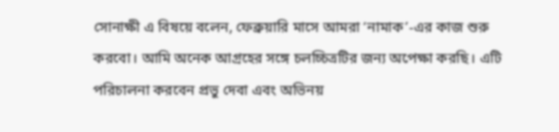সোনাক্ষী এ বিষয়ে বলেন, ফেব্রুয়ারি মাসে আমরা ‘নামাক’-এর কাজ শুরু করবো। আমি অনেক আগ্রহের সঙ্গে চলচ্চিত্রটির জন্য অপেক্ষা করছি। এটি পরিচালনা করবেন প্রভু দেবা এবং অভিনয়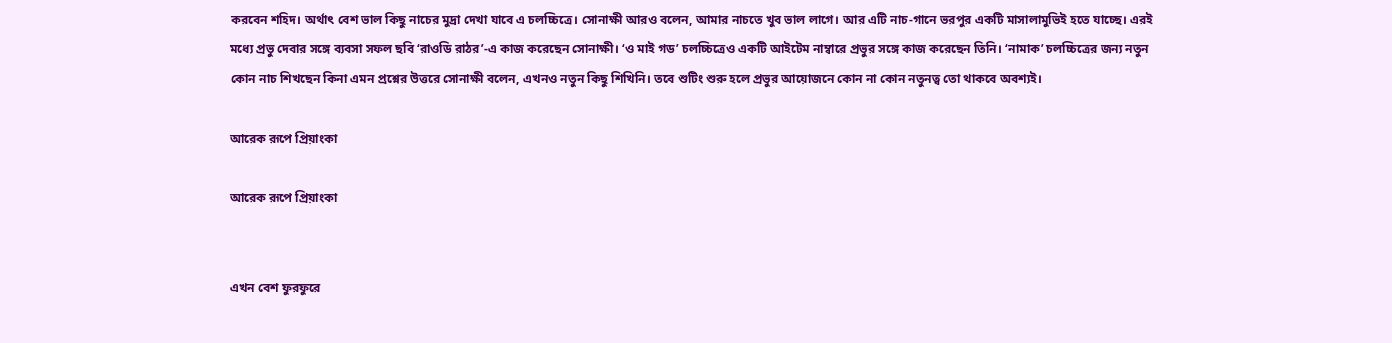করবেন শহিদ। অর্থাৎ বেশ ভাল কিছু নাচের মুদ্রা দেখা যাবে এ চলচ্চিত্রে। সোনাক্ষী আরও বলেন, আমার নাচতে খুব ভাল লাগে। আর এটি নাচ-গানে ভরপুর একটি মাসালামুভিই হতে যাচ্ছে। এরই মধ্যে প্রভু দেবার সঙ্গে ব্যবসা সফল ছবি ‘রাওডি রাঠর’-এ কাজ করেছেন সোনাক্ষী। ‘ও মাই গড’ চলচ্চিত্রেও একটি আইটেম নাম্বারে প্রভুর সঙ্গে কাজ করেছেন তিনি। ‘নামাক’ চলচ্চিত্রের জন্য নতুন কোন নাচ শিখছেন কিনা এমন প্রশ্নের উত্তরে সোনাক্ষী বলেন, এখনও নতুন কিছু শিখিনি। তবে শুটিং শুরু হলে প্রভুর আয়োজনে কোন না কোন নতুনত্ব তো থাকবে অবশ্যই।

আরেক রূপে প্রিয়াংকা

আরেক রূপে প্রিয়াংকা


এখন বেশ ফুরফুরে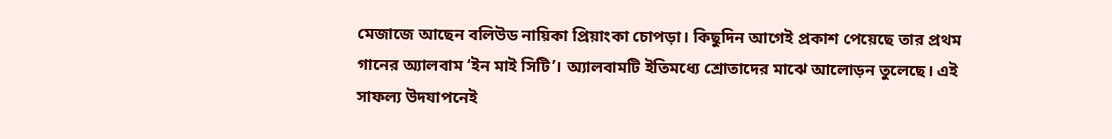মেজাজে আছেন বলিউড নায়িকা প্রিয়াংকা চোপড়া। কিছুদিন আগেই প্রকাশ পেয়েছে তার প্রথম গানের অ্যালবাম ‘ইন মাই সিটি’। অ্যালবামটি ইতিমধ্যে শ্রোতাদের মাঝে আলোড়ন তুলেছে। এই সাফল্য উদযাপনেই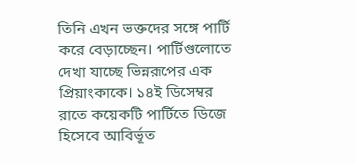তিনি এখন ভক্তদের সঙ্গে পার্টি করে বেড়াচ্ছেন। পার্টিগুলোতে দেখা যাচ্ছে ভিন্নরূপের এক প্রিয়াংকাকে। ১৪ই ডিসেম্বর রাতে কয়েকটি পার্টিতে ডিজে হিসেবে আবির্ভূত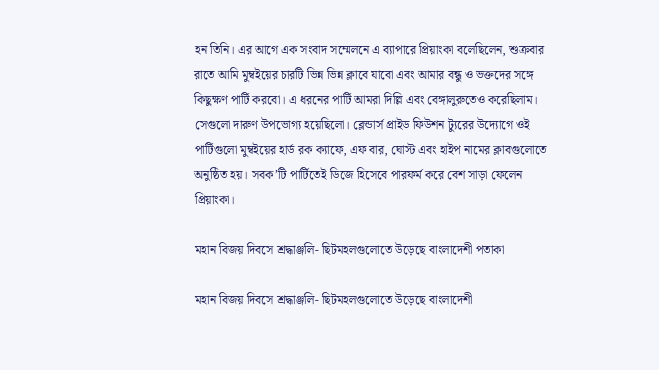হন তিনি। এর আগে এক সংবাদ সম্মেলনে এ ব্যাপারে প্রিয়াংকা বলেছিলেন, শুক্রবার রাতে আমি মুম্বইয়ের চারটি ভিন্ন ভিন্ন ক্লাবে যাবো এবং আমার বন্ধু ও ভক্তদের সঙ্গে কিছুক্ষণ পার্টি করবো। এ ধরনের পার্টি আমরা দিল্লি এবং বেঙ্গালুরুতেও করেছিলাম। সেগুলো দারুণ উপভোগ্য হয়েছিলো। ব্লেন্ডার্স প্রাইড ফিউশন ট্যুরের উদ্যোগে ওই পার্টিগুলো মুম্বইয়ের হার্ড রক ক্যাফে, এফ বার, ঘোস্ট এবং হাইপ নামের ক্লাবগুলোতে অনুষ্ঠিত হয়। সবক’টি পার্টিতেই ডিজে হিসেবে পারফর্ম করে বেশ সাড়া ফেলেন প্রিয়াংকা।

মহান বিজয় দিবসে শ্রদ্ধাঞ্জলি- ছিটমহলগুলোতে উড়েছে বাংলাদেশী পতাকা

মহান বিজয় দিবসে শ্রদ্ধাঞ্জলি- ছিটমহলগুলোতে উড়েছে বাংলাদেশী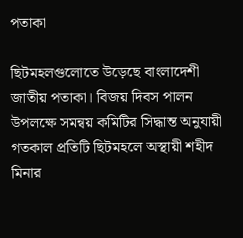পতাকা

ছিটমহলগুলোতে উড়েছে বাংলাদেশী জাতীয় পতাকা। বিজয় দিবস পালন উপলক্ষে সমন্বয় কমিটির সিদ্ধান্ত অনুযায়ী গতকাল প্রতিটি ছিটমহলে অস্থায়ী শহীদ মিনার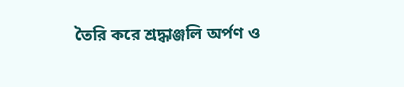তৈরি করে শ্রদ্ধাঞ্জলি অর্পণ ও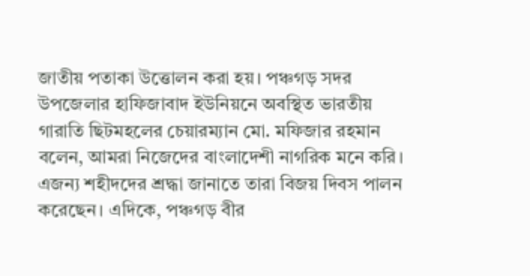জাতীয় পতাকা উত্তোলন করা হয়। পঞ্চগড় সদর উপজেলার হাফিজাবাদ ইউনিয়নে অবস্থিত ভারতীয় গারাতি ছিটমহলের চেয়ারম্যান মো. মফিজার রহমান বলেন, আমরা নিজেদের বাংলাদেশী নাগরিক মনে করি। এজন্য শহীদদের শ্রদ্ধা জানাতে তারা বিজয় দিবস পালন করেছেন। এদিকে, পঞ্চগড় বীর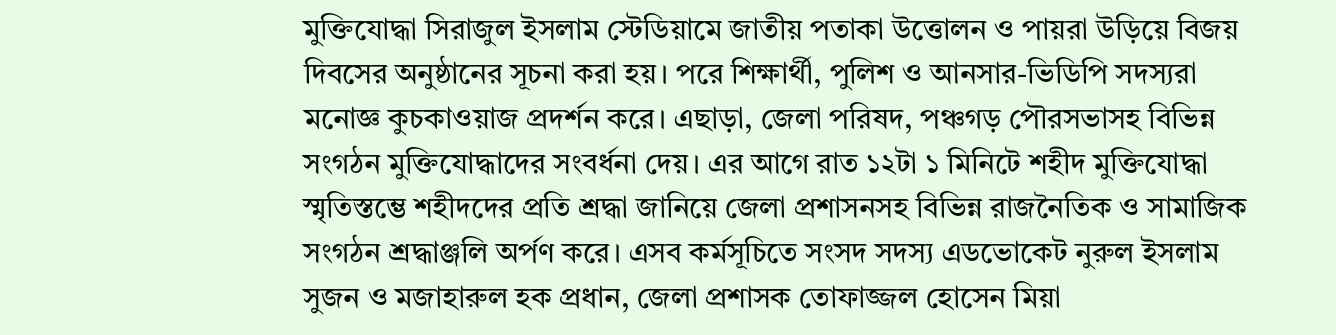মুক্তিযোদ্ধা সিরাজুল ইসলাম স্টেডিয়ামে জাতীয় পতাকা উত্তোলন ও পায়রা উড়িয়ে বিজয় দিবসের অনুষ্ঠানের সূচনা করা হয়। পরে শিক্ষার্থী, পুলিশ ও আনসার-ভিডিপি সদস্যরা মনোজ্ঞ কুচকাওয়াজ প্রদর্শন করে। এছাড়া, জেলা পরিষদ, পঞ্চগড় পৌরসভাসহ বিভিন্ন সংগঠন মুক্তিযোদ্ধাদের সংবর্ধনা দেয়। এর আগে রাত ১২টা ১ মিনিটে শহীদ মুক্তিযোদ্ধা স্মৃতিস্তম্ভে শহীদদের প্রতি শ্রদ্ধা জানিয়ে জেলা প্রশাসনসহ বিভিন্ন রাজনৈতিক ও সামাজিক সংগঠন শ্রদ্ধাঞ্জলি অর্পণ করে। এসব কর্মসূচিতে সংসদ সদস্য এডভোকেট নুরুল ইসলাম সুজন ও মজাহারুল হক প্রধান, জেলা প্রশাসক তোফাজ্জল হোসেন মিয়া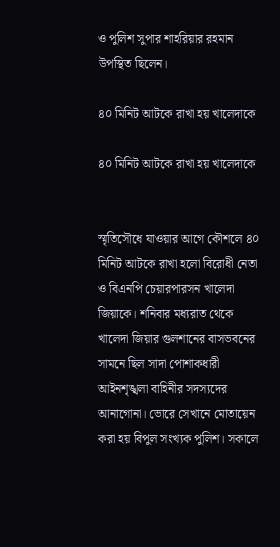ও পুলিশ সুপার শাহরিয়ার রহমান উপস্থিত ছিলেন।

৪০ মিনিট আটকে রাখা হয় খালেদাকে

৪০ মিনিট আটকে রাখা হয় খালেদাকে


স্মৃতিসৌধে যাওয়ার আগে কৌশলে ৪০ মিনিট আটকে রাখা হলো বিরোধী নেতা ও বিএনপি চেয়ারপারসন খালেদা জিয়াকে। শনিবার মধ্যরাত থেকে খালেদা জিয়ার গুলশানের বাসভবনের সামনে ছিল সাদা পোশাকধারী আইনশৃঙ্খলা বাহিনীর সদস্যদের আনাগোনা। ভোরে সেখানে মোতায়েন করা হয় বিপুল সংখ্যক পুলিশ। সকালে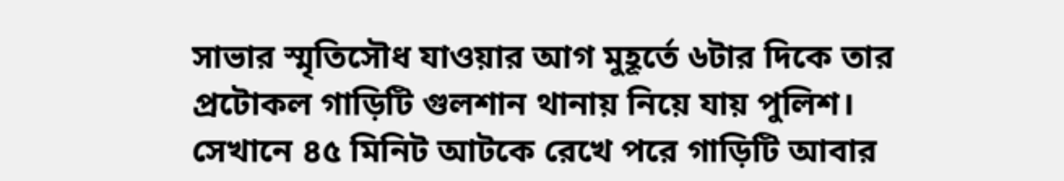সাভার স্মৃতিসৌধ যাওয়ার আগ মুহূর্তে ৬টার দিকে তার প্রটোকল গাড়িটি গুলশান থানায় নিয়ে যায় পুলিশ। সেখানে ৪৫ মিনিট আটকে রেখে পরে গাড়িটি আবার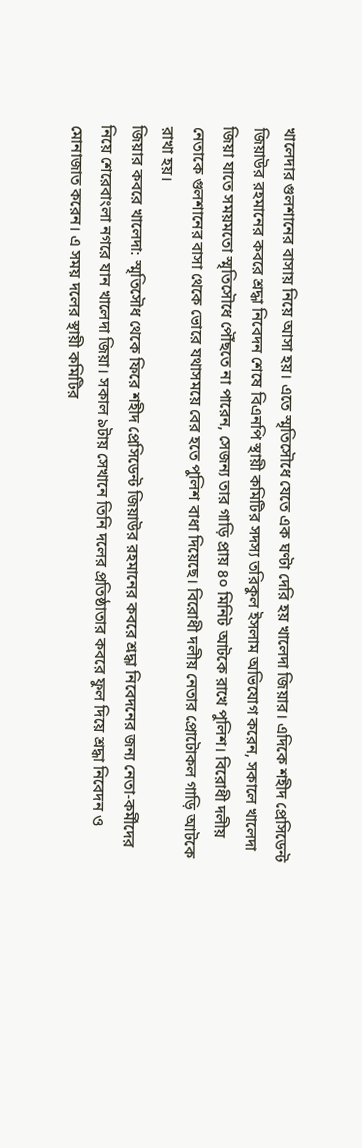খালেদার গুলশানের বাসায় নিয়ে আসা হয়। এতে স্মৃতিসৌধে যেতে এক ঘণ্টা দেরি হয় খালেদা জিয়ার। এদিকে শহীদ প্রেসিডেন্ট জিয়াউর রহমানের কবরে শ্রদ্ধা নিবেদন শেষে বিএনপি স্থায়ী কমিটির সদস্য তরিকুল ইসলাম অভিযোগ করেন, সকালে খালেদা জিয়া যাতে সময়মতো স্মৃতিসৌধে পৌঁছতে না পারেন, সেজন্য তার গাড়ি প্রায় ৪০ মিনিট আটকে রাখে পুলিশ। বিরোধী দলীয় নেতাকে গুলশানের বাসা থেকে ভোরে যথাসময়ে বের হতে পুলিশ বাধা দিয়েছে। বিরোধী দলীয় নেতার প্রোটোকল গাড়ি আটকে রাখা হয়।
জিয়ার কবরে খালেদা: স্মৃতিসৌধ থেকে ফিরে শহীদ প্রেসিডেন্ট জিয়াউর রহমানের কবরে শ্রদ্ধা নিবেদনের জন্য নেতা-কর্মীদের নিয়ে শেরেবাংলা নগরে যান খালেদা জিয়া। সকাল ৯টায় সেখানে তিনি দলের প্রতিষ্ঠাতার কবরে ফুল দিয়ে শ্রদ্ধা নিবেদন ও মোনাজাত করেন। এ সময় দলের স্থায়ী কমিটির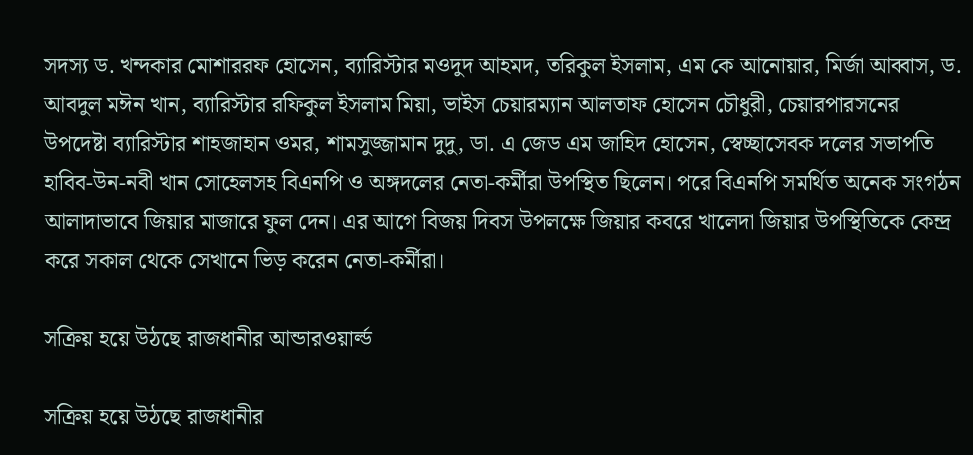সদস্য ড. খন্দকার মোশাররফ হোসেন, ব্যারিস্টার মওদুদ আহমদ, তরিকুল ইসলাম, এম কে আনোয়ার, মির্জা আব্বাস, ড. আবদুল মঈন খান, ব্যারিস্টার রফিকুল ইসলাম মিয়া, ভাইস চেয়ারম্যান আলতাফ হোসেন চৌধুরী, চেয়ারপারসনের উপদেষ্টা ব্যারিস্টার শাহজাহান ওমর, শামসুজ্জামান দুদু, ডা. এ জেড এম জাহিদ হোসেন, স্বেচ্ছাসেবক দলের সভাপতি হাবিব-উন-নবী খান সোহেলসহ বিএনপি ও অঙ্গদলের নেতা-কর্মীরা উপস্থিত ছিলেন। পরে বিএনপি সমর্থিত অনেক সংগঠন আলাদাভাবে জিয়ার মাজারে ফুল দেন। এর আগে বিজয় দিবস উপলক্ষে জিয়ার কবরে খালেদা জিয়ার উপস্থিতিকে কেন্দ্র করে সকাল থেকে সেখানে ভিড় করেন নেতা-কর্মীরা।

সক্রিয় হয়ে উঠছে রাজধানীর আন্ডারওয়ার্ল্ড

সক্রিয় হয়ে উঠছে রাজধানীর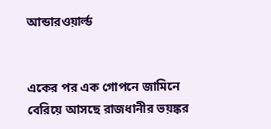আন্ডারওয়ার্ল্ড


একের পর এক গোপনে জামিনে বেরিয়ে আসছে রাজধানীর ভয়ঙ্কর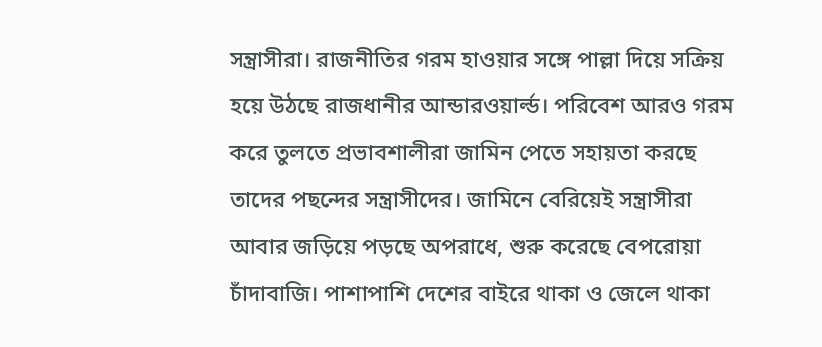সন্ত্রাসীরা। রাজনীতির গরম হাওয়ার সঙ্গে পাল্লা দিয়ে সক্রিয় হয়ে উঠছে রাজধানীর আন্ডারওয়ার্ল্ড। পরিবেশ আরও গরম করে তুলতে প্রভাবশালীরা জামিন পেতে সহায়তা করছে তাদের পছন্দের সন্ত্রাসীদের। জামিনে বেরিয়েই সন্ত্রাসীরা আবার জড়িয়ে পড়ছে অপরাধে, শুরু করেছে বেপরোয়া চাঁদাবাজি। পাশাপাশি দেশের বাইরে থাকা ও জেলে থাকা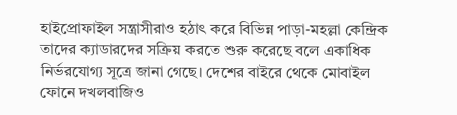হাইপ্রোফাইল সন্ত্রাসীরাও হঠাৎ করে বিভিন্ন পাড়া-মহল্লা কেন্দ্রিক তাদের ক্যাডারদের সক্রিয় করতে শুরু করেছে বলে একাধিক নির্ভরযোগ্য সূত্রে জানা গেছে। দেশের বাইরে থেকে মোবাইল ফোনে দখলবাজিও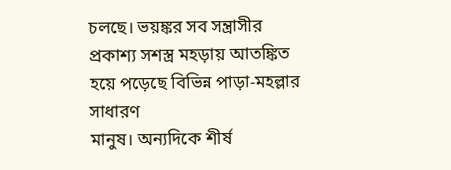চলছে। ভয়ঙ্কর সব সন্ত্রাসীর প্রকাশ্য সশস্ত্র মহড়ায় আতঙ্কিত হয়ে পড়েছে বিভিন্ন পাড়া-মহল্লার সাধারণ
মানুষ। অন্যদিকে শীর্ষ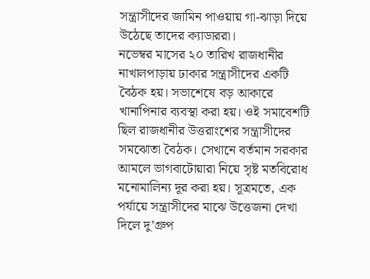সন্ত্রাসীদের জামিন পাওয়ায় গা-ঝাড়া দিয়ে উঠেছে তাদের ক্যাডাররা।
নভেম্বর মাসের ২০ তারিখ রাজধানীর নাখালপাড়ায় ঢাকার সন্ত্রাসীদের একটি বৈঠক হয়। সভাশেষে বড় আকারে খানাপিনার ব্যবস্থা করা হয়। ওই সমাবেশটি ছিল রাজধানীর উত্তরাংশের সন্ত্রাসীদের সমঝোতা বৈঠক। সেখানে বর্তমান সরকার আমলে ভাগবাটোয়ারা নিয়ে সৃষ্ট মতবিরোধ মনোমালিন্য দূর করা হয়। সূত্রমতে, এক পর্যায়ে সন্ত্রাসীদের মাঝে উত্তেজনা দেখা দিলে দু’গ্রুপ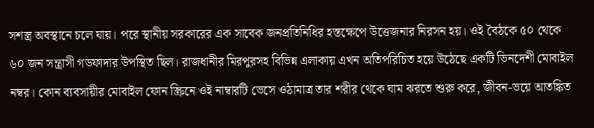সশস্ত্র অবস্থানে চলে যায়। পরে স্থানীয় সরকারের এক সাবেক জনপ্রতিনিধির হস্তক্ষেপে উত্তেজনার নিরসন হয়। ওই বৈঠকে ৫০ থেকে ৬০ জন সন্ত্রাসী গডফাদার উপস্থিত ছিল। রাজধানীর মিরপুরসহ বিভিন্ন এলাকায় এখন অতিপরিচিত হয়ে উঠেছে একটি ভিনদেশী মোবাইল নম্বর। কোন ব্যবসায়ীর মোবাইল ফোন স্ক্রিনে ওই নাম্বারটি ভেসে ওঠামাত্র তার শরীর থেকে ঘাম ঝরতে শুরু করে, জীবন-ভয়ে আতঙ্কিত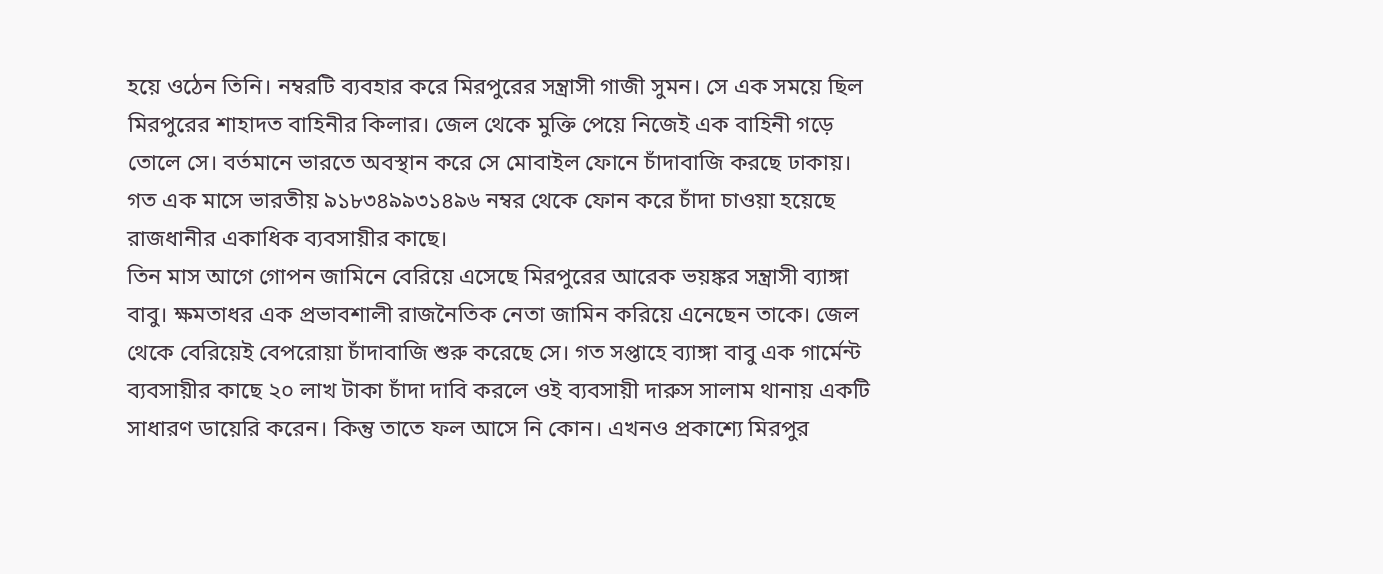হয়ে ওঠেন তিনি। নম্বরটি ব্যবহার করে মিরপুরের সন্ত্রাসী গাজী সুমন। সে এক সময়ে ছিল মিরপুরের শাহাদত বাহিনীর কিলার। জেল থেকে মুক্তি পেয়ে নিজেই এক বাহিনী গড়ে তোলে সে। বর্তমানে ভারতে অবস্থান করে সে মোবাইল ফোনে চাঁদাবাজি করছে ঢাকায়। গত এক মাসে ভারতীয় ৯১৮৩৪৯৯৩১৪৯৬ নম্বর থেকে ফোন করে চাঁদা চাওয়া হয়েছে রাজধানীর একাধিক ব্যবসায়ীর কাছে।
তিন মাস আগে গোপন জামিনে বেরিয়ে এসেছে মিরপুরের আরেক ভয়ঙ্কর সন্ত্রাসী ব্যাঙ্গা বাবু। ক্ষমতাধর এক প্রভাবশালী রাজনৈতিক নেতা জামিন করিয়ে এনেছেন তাকে। জেল থেকে বেরিয়েই বেপরোয়া চাঁদাবাজি শুরু করেছে সে। গত সপ্তাহে ব্যাঙ্গা বাবু এক গার্মেন্ট ব্যবসায়ীর কাছে ২০ লাখ টাকা চাঁদা দাবি করলে ওই ব্যবসায়ী দারুস সালাম থানায় একটি সাধারণ ডায়েরি করেন। কিন্তু তাতে ফল আসে নি কোন। এখনও প্রকাশ্যে মিরপুর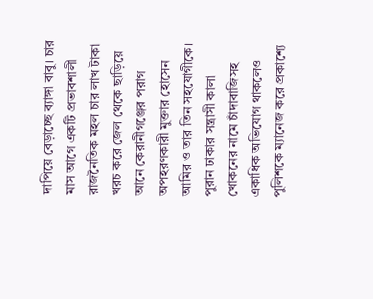দাপিয়ে বেড়াচ্ছে ব্যাঙ্গা বাবু। চার মাস আগে একটি প্রভাবশালী রাজনৈতিক মহল চার লাখ টাকা খরচ করে জেল থেকে ছাড়িয়ে আনে কেরানীগঞ্জের পরাগ অপহরণকারী মুক্তার হোসেন আমির ও তার তিন সহযোগীকে। পুরান ঢাকার সন্ত্রাসী কালা খোকনের নামে চাঁদাবাজিসহ একাধিক অভিযোগ থাকলেও পুলিশকে ম্যানেজ করে প্রকাশ্যে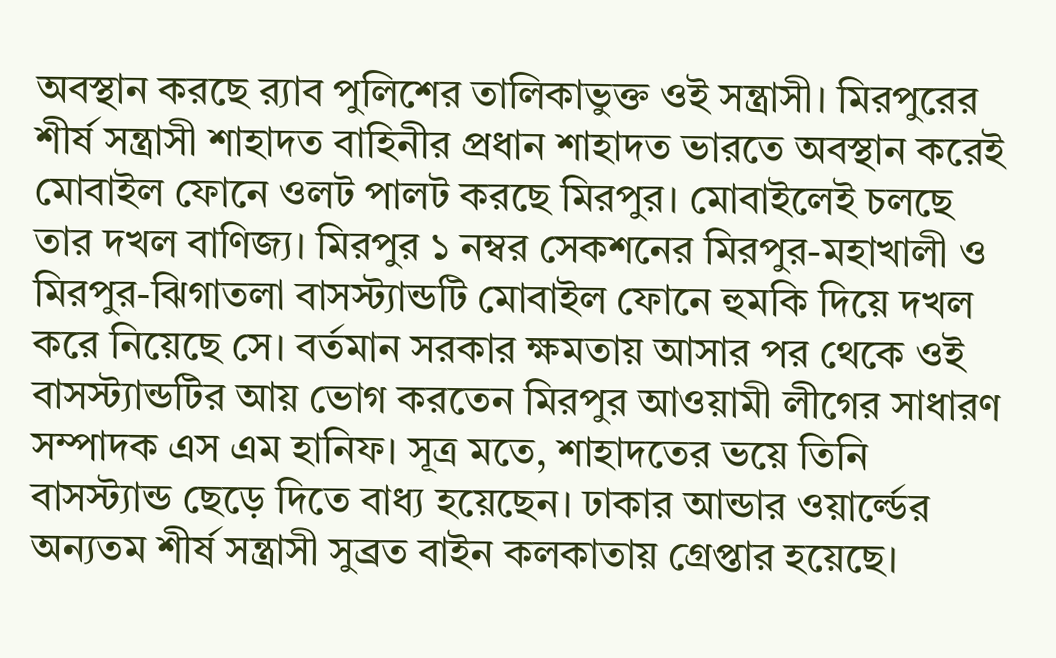অবস্থান করছে র‌্যাব পুলিশের তালিকাভুক্ত ওই সন্ত্রাসী। মিরপুরের শীর্ষ সন্ত্রাসী শাহাদত বাহিনীর প্রধান শাহাদত ভারতে অবস্থান করেই মোবাইল ফোনে ওলট পালট করছে মিরপুর। মোবাইলেই চলছে তার দখল বাণিজ্য। মিরপুর ১ নম্বর সেকশনের মিরপুর-মহাখালী ও মিরপুর-ঝিগাতলা বাসস্ট্যান্ডটি মোবাইল ফোনে হুমকি দিয়ে দখল করে নিয়েছে সে। বর্তমান সরকার ক্ষমতায় আসার পর থেকে ওই বাসস্ট্যান্ডটির আয় ভোগ করতেন মিরপুর আওয়ামী লীগের সাধারণ সম্পাদক এস এম হানিফ। সূত্র মতে, শাহাদতের ভয়ে তিনি বাসস্ট্যান্ড ছেড়ে দিতে বাধ্য হয়েছেন। ঢাকার আন্ডার ওয়ার্ল্ডের অন্যতম শীর্ষ সন্ত্রাসী সুব্রত বাইন কলকাতায় গ্রেপ্তার হয়েছে।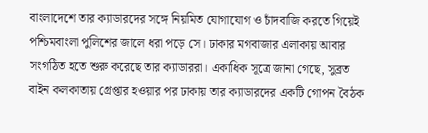বাংলাদেশে তার ক্যাডারদের সঙ্গে নিয়মিত যোগাযোগ ও চাঁদবাজি করতে গিয়েই পশ্চিমবাংলা পুলিশের জালে ধরা পড়ে সে। ঢাকার মগবাজার এলাকায় আবার সংগঠিত হতে শুরু করেছে তার ক্যাডাররা। একাধিক সূত্রে জানা গেছে, সুব্রত বাইন কলকাতায় গ্রেপ্তার হওয়ার পর ঢাকায় তার ক্যাডারদের একটি গোপন বৈঠক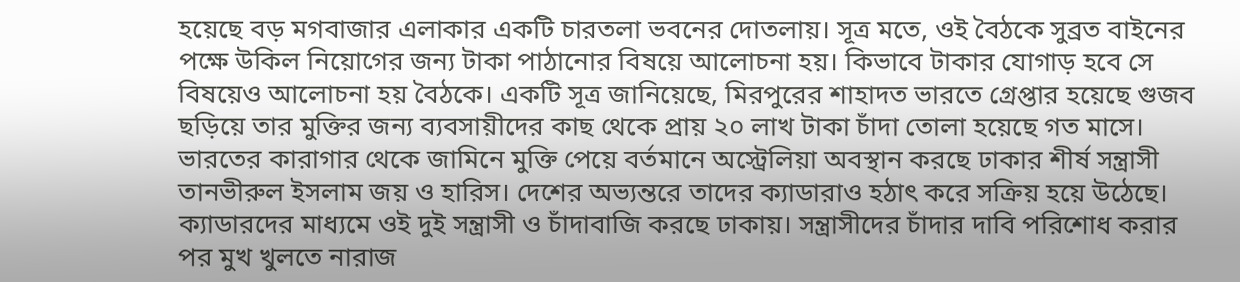হয়েছে বড় মগবাজার এলাকার একটি চারতলা ভবনের দোতলায়। সূত্র মতে, ওই বৈঠকে সুব্রত বাইনের পক্ষে উকিল নিয়োগের জন্য টাকা পাঠানোর বিষয়ে আলোচনা হয়। কিভাবে টাকার যোগাড় হবে সে বিষয়েও আলোচনা হয় বৈঠকে। একটি সূত্র জানিয়েছে, মিরপুরের শাহাদত ভারতে গ্রেপ্তার হয়েছে গুজব ছড়িয়ে তার মুক্তির জন্য ব্যবসায়ীদের কাছ থেকে প্রায় ২০ লাখ টাকা চাঁদা তোলা হয়েছে গত মাসে। ভারতের কারাগার থেকে জামিনে মুক্তি পেয়ে বর্তমানে অস্ট্রেলিয়া অবস্থান করছে ঢাকার শীর্ষ সন্ত্রাসী তানভীরুল ইসলাম জয় ও হারিস। দেশের অভ্যন্তরে তাদের ক্যাডারাও হঠাৎ করে সক্রিয় হয়ে উঠেছে। ক্যাডারদের মাধ্যমে ওই দুই সন্ত্রাসী ও চাঁদাবাজি করছে ঢাকায়। সন্ত্রাসীদের চাঁদার দাবি পরিশোধ করার পর মুখ খুলতে নারাজ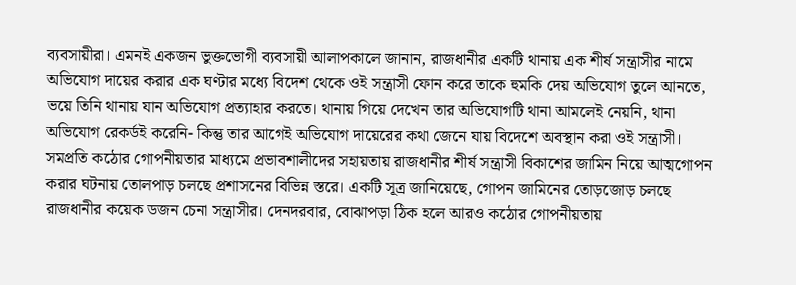ব্যবসায়ীরা। এমনই একজন ভুক্তভোগী ব্যবসায়ী আলাপকালে জানান, রাজধানীর একটি থানায় এক শীর্ষ সন্ত্রাসীর নামে অভিযোগ দায়ের করার এক ঘণ্টার মধ্যে বিদেশ থেকে ওই সন্ত্রাসী ফোন করে তাকে হুমকি দেয় অভিযোগ তুলে আনতে, ভয়ে তিনি থানায় যান অভিযোগ প্রত্যাহার করতে। থানায় গিয়ে দেখেন তার অভিযোগটি থানা আমলেই নেয়নি, থানা অভিযোগ রেকর্ডই করেনি- কিন্তু তার আগেই অভিযোগ দায়েরের কথা জেনে যায় বিদেশে অবস্থান করা ওই সন্ত্রাসী। সমপ্রতি কঠোর গোপনীয়তার মাধ্যমে প্রভাবশালীদের সহায়তায় রাজধানীর শীর্ষ সন্ত্রাসী বিকাশের জামিন নিয়ে আত্মগোপন করার ঘটনায় তোলপাড় চলছে প্রশাসনের বিভিন্ন স্তরে। একটি সূত্র জানিয়েছে, গোপন জামিনের তোড়জোড় চলছে রাজধানীর কয়েক ডজন চেনা সন্ত্রাসীর। দেনদরবার, বোঝাপড়া ঠিক হলে আরও কঠোর গোপনীয়তায়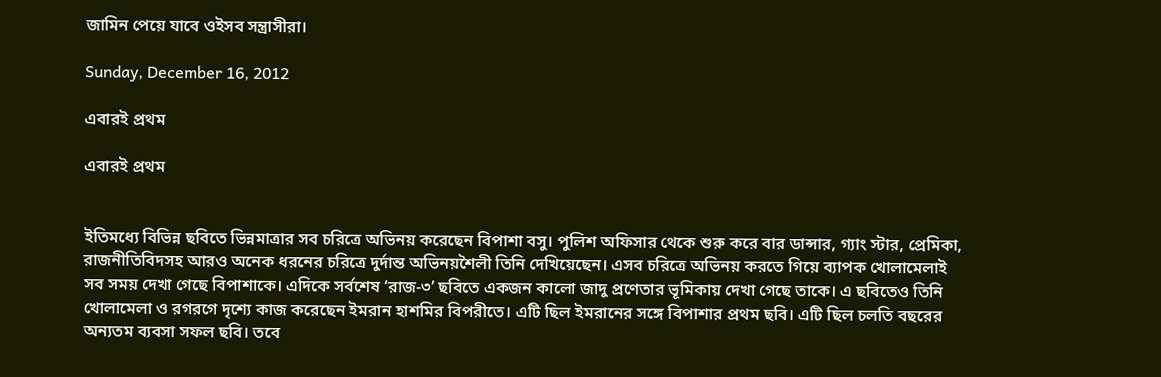জামিন পেয়ে যাবে ওইসব সন্ত্রাসীরা।

Sunday, December 16, 2012

এবারই প্রথম

এবারই প্রথম


ইতিমধ্যে বিভিন্ন ছবিতে ভিন্নমাত্রার সব চরিত্রে অভিনয় করেছেন বিপাশা বসু। পুলিশ অফিসার থেকে শুরু করে বার ডান্সার, গ্যাং স্টার, প্রেমিকা, রাজনীতিবিদসহ আরও অনেক ধরনের চরিত্রে দুর্দান্ত অভিনয়শৈলী তিনি দেখিয়েছেন। এসব চরিত্রে অভিনয় করতে গিয়ে ব্যাপক খোলামেলাই সব সময় দেখা গেছে বিপাশাকে। এদিকে সর্বশেষ ‘রাজ-৩’ ছবিতে একজন কালো জাদু প্রণেতার ভূমিকায় দেখা গেছে তাকে। এ ছবিতেও তিনি খোলামেলা ও রগরগে দৃশ্যে কাজ করেছেন ইমরান হাশমির বিপরীতে। এটি ছিল ইমরানের সঙ্গে বিপাশার প্রথম ছবি। এটি ছিল চলতি বছরের অন্যতম ব্যবসা সফল ছবি। তবে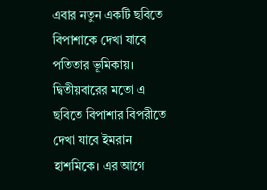এবার নতুন একটি ছবিতে বিপাশাকে দেখা যাবে পতিতার ভূমিকায়। দ্বিতীয়বারের মতো এ ছবিতে বিপাশার বিপরীতে দেখা যাবে ইমরান হাশমিকে। এর আগে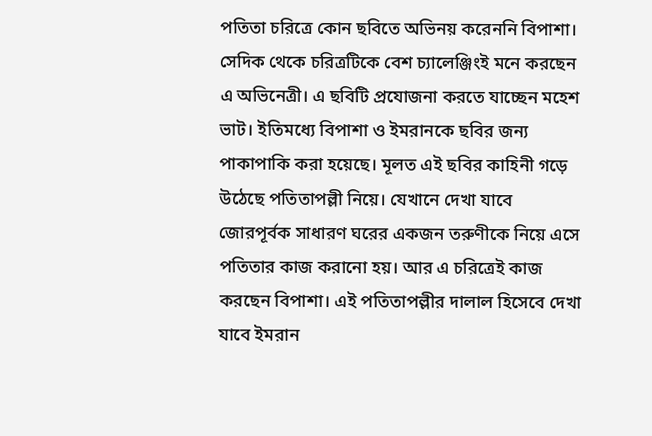পতিতা চরিত্রে কোন ছবিতে অভিনয় করেননি বিপাশা। সেদিক থেকে চরিত্রটিকে বেশ চ্যালেঞ্জিংই মনে করছেন এ অভিনেত্রী। এ ছবিটি প্রযোজনা করতে যাচ্ছেন মহেশ ভাট। ইতিমধ্যে বিপাশা ও ইমরানকে ছবির জন্য পাকাপাকি করা হয়েছে। মূলত এই ছবির কাহিনী গড়ে উঠেছে পতিতাপল্লী নিয়ে। যেখানে দেখা যাবে জোরপূর্বক সাধারণ ঘরের একজন তরুণীকে নিয়ে এসে পতিতার কাজ করানো হয়। আর এ চরিত্রেই কাজ করছেন বিপাশা। এই পতিতাপল্লীর দালাল হিসেবে দেখা যাবে ইমরান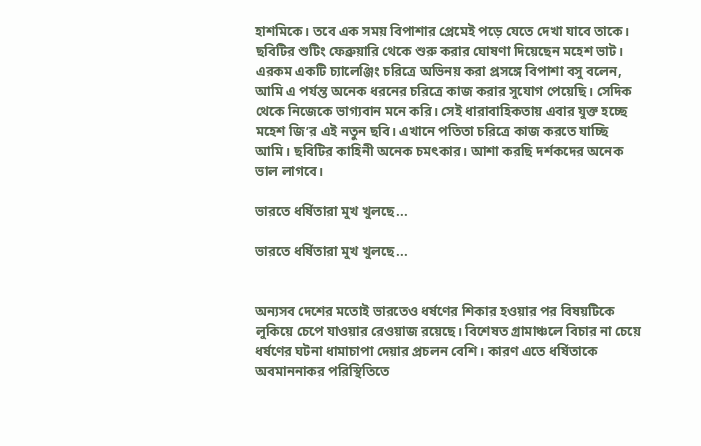হাশমিকে। তবে এক সময় বিপাশার প্রেমেই পড়ে যেতে দেখা যাবে তাকে। ছবিটির শুটিং ফেব্রুয়ারি থেকে শুরু করার ঘোষণা দিয়েছেন মহেশ ভাট। এরকম একটি চ্যালেঞ্জিং চরিত্রে অভিনয় করা প্রসঙ্গে বিপাশা বসু বলেন, আমি এ পর্যন্ত অনেক ধরনের চরিত্রে কাজ করার সুযোগ পেয়েছি। সেদিক থেকে নিজেকে ভাগ্যবান মনে করি। সেই ধারাবাহিকতায় এবার যুক্ত হচ্ছে মহেশ জি’র এই নতুন ছবি। এখানে পতিতা চরিত্রে কাজ করতে যাচ্ছি আমি। ছবিটির কাহিনী অনেক চমৎকার। আশা করছি দর্শকদের অনেক ভাল লাগবে।

ভারতে ধর্ষিতারা মুখ খুলছে...

ভারতে ধর্ষিতারা মুখ খুলছে...


অন্যসব দেশের মতোই ভারতেও ধর্ষণের শিকার হওয়ার পর বিষয়টিকে লুকিয়ে চেপে যাওয়ার রেওয়াজ রয়েছে। বিশেষত গ্রামাঞ্চলে বিচার না চেয়ে ধর্ষণের ঘটনা ধামাচাপা দেয়ার প্রচলন বেশি। কারণ এতে ধর্ষিতাকে অবমাননাকর পরিস্থিতিতে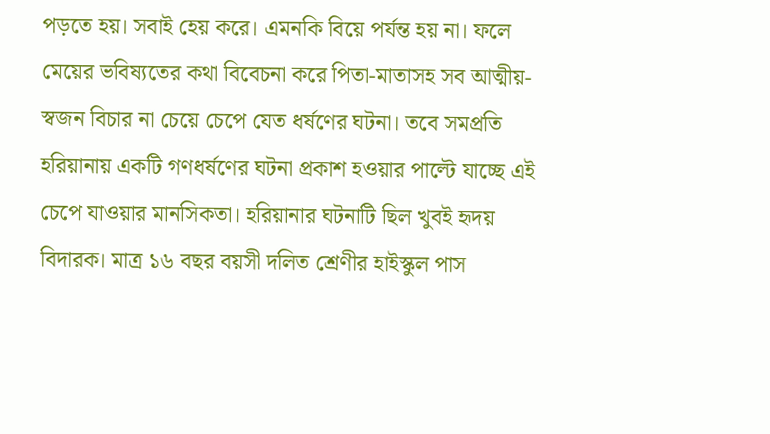পড়তে হয়। সবাই হেয় করে। এমনকি বিয়ে পর্যন্ত হয় না। ফলে মেয়ের ভবিষ্যতের কথা বিবেচনা করে পিতা-মাতাসহ সব আত্মীয়-স্বজন বিচার না চেয়ে চেপে যেত ধর্ষণের ঘটনা। তবে সমপ্রতি হরিয়ানায় একটি গণধর্ষণের ঘটনা প্রকাশ হওয়ার পাল্টে যাচ্ছে এই চেপে যাওয়ার মানসিকতা। হরিয়ানার ঘটনাটি ছিল খুবই হৃদয় বিদারক। মাত্র ১৬ বছর বয়সী দলিত শ্রেণীর হাইস্কুল পাস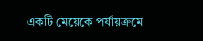একটি মেয়েকে পর্যায়ক্রমে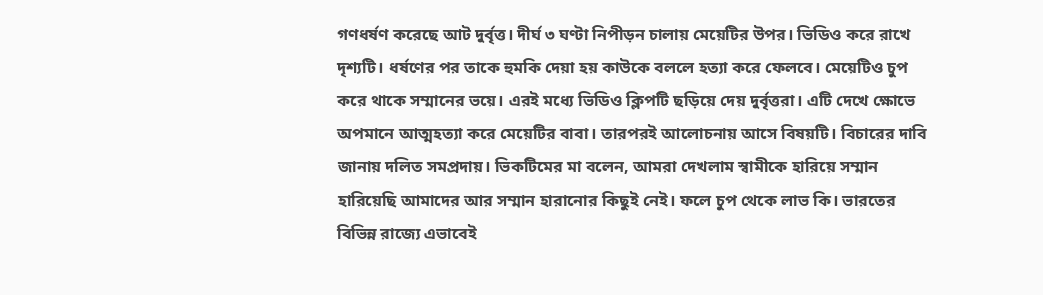গণধর্ষণ করেছে আট দুর্বৃত্ত। দীর্ঘ ৩ ঘণ্টা নিপীড়ন চালায় মেয়েটির উপর। ভিডিও করে রাখে দৃশ্যটি। ধর্ষণের পর তাকে হুমকি দেয়া হয় কাউকে বললে হত্যা করে ফেলবে। মেয়েটিও চুপ করে থাকে সম্মানের ভয়ে। এরই মধ্যে ভিডিও ক্লিপটি ছড়িয়ে দেয় দুর্বৃত্তরা। এটি দেখে ক্ষোভে অপমানে আত্মহত্যা করে মেয়েটির বাবা। তারপরই আলোচনায় আসে বিষয়টি। বিচারের দাবি জানায় দলিত সমপ্রদায়। ভিকটিমের মা বলেন, আমরা দেখলাম স্বামীকে হারিয়ে সম্মান হারিয়েছি আমাদের আর সম্মান হারানোর কিছুই নেই। ফলে চুপ থেকে লাভ কি। ভারতের বিভিন্ন রাজ্যে এভাবেই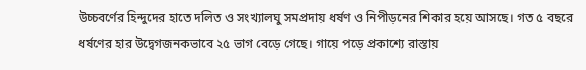উচ্চবর্ণের হিন্দুদের হাতে দলিত ও সংখ্যালঘু সমপ্রদায় ধর্ষণ ও নিপীড়নের শিকার হয়ে আসছে। গত ৫ বছরে ধর্ষণের হার উদ্বেগজনকভাবে ২৫ ভাগ বেড়ে গেছে। গায়ে পড়ে প্রকাশ্যে রাস্তায়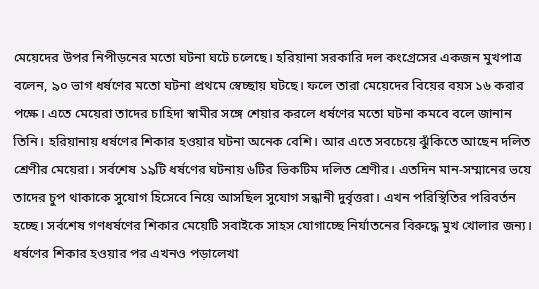মেয়েদের উপর নিপীড়নের মতো ঘটনা ঘটে চলেছে। হরিয়ানা সরকারি দল কংগ্রেসের একজন মুখপাত্র বলেন, ৯০ ভাগ ধর্ষণের মতো ঘটনা প্রথমে স্বেচ্ছায় ঘটছে। ফলে তারা মেয়েদের বিয়ের বয়স ১৬ করার পক্ষে। এতে মেয়েরা তাদের চাহিদা স্বামীর সঙ্গে শেয়ার করলে ধর্ষণের মতো ঘটনা কমবে বলে জানান তিনি। হরিয়ানায় ধর্ষণের শিকার হওয়ার ঘটনা অনেক বেশি। আর এতে সবচেয়ে ঝুঁকিতে আছেন দলিত শ্রেণীর মেয়েরা। সর্বশেষ ১৯টি ধর্ষণের ঘটনায় ৬টির ভিকটিম দলিত শ্রেণীর। এতদিন মান-সম্মানের ভয়ে তাদের চুপ থাকাকে সুযোগ হিসেবে নিয়ে আসছিল সুযোগ সন্ধানী দুর্বৃত্তরা। এখন পরিস্থিতির পরিবর্তন হচ্ছে। সর্বশেষ গণধর্ষণের শিকার মেয়েটি সবাইকে সাহস যোগাচ্ছে নির্যাতনের বিরুদ্ধে মুখ খোলার জন্য।
ধর্ষণের শিকার হওয়ার পর এখনও পড়ালেখা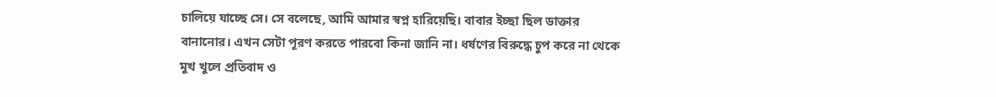চালিয়ে যাচ্ছে সে। সে বলেছে, আমি আমার স্বপ্ন হারিয়েছি। বাবার ইচ্ছা ছিল ডাক্তার বানানোর। এখন সেটা পূরণ করতে পারবো কিনা জানি না। ধর্ষণের বিরুদ্ধে চুপ করে না থেকে মুখ খুলে প্রতিবাদ ও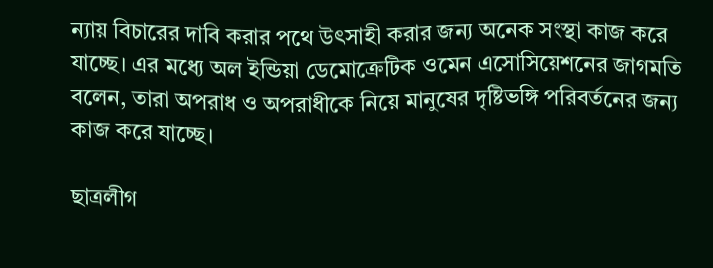ন্যায় বিচারের দাবি করার পথে উৎসাহী করার জন্য অনেক সংস্থা কাজ করে যাচ্ছে। এর মধ্যে অল ইন্ডিয়া ডেমোক্রেটিক ওমেন এসোসিয়েশনের জাগমতি বলেন, তারা অপরাধ ও অপরাধীকে নিয়ে মানুষের দৃষ্টিভঙ্গি পরিবর্তনের জন্য কাজ করে যাচ্ছে।

ছাত্রলীগ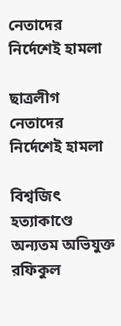নেতাদের নির্দেশেই হামলা

ছাত্রলীগ নেতাদের নির্দেশেই হামলা

বিশ্বজিৎ হত্যাকাণ্ডে অন্যতম অভিযুক্ত রফিকুল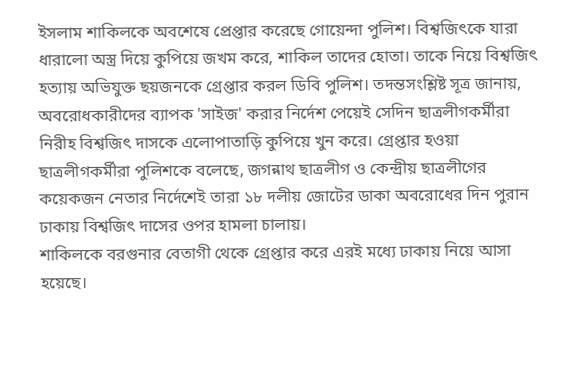ইসলাম শাকিলকে অবশেষে প্রেপ্তার করেছে গোয়েন্দা পুলিশ। বিশ্বজিৎকে যারা ধারালো অস্ত্র দিয়ে কুপিয়ে জখম করে, শাকিল তাদের হোতা। তাকে নিয়ে বিশ্বজিৎ হত্যায় অভিযুক্ত ছয়জনকে গ্রেপ্তার করল ডিবি পুলিশ। তদন্তসংশ্লিষ্ট সূত্র জানায়, অবরোধকারীদের ব্যাপক 'সাইজ' করার নির্দেশ পেয়েই সেদিন ছাত্রলীগকর্মীরা নিরীহ বিশ্বজিৎ দাসকে এলোপাতাড়ি কুপিয়ে খুন করে। গ্রেপ্তার হওয়া ছাত্রলীগকর্মীরা পুলিশকে বলেছে, জগন্নাথ ছাত্রলীগ ও কেন্দ্রীয় ছাত্রলীগের কয়েকজন নেতার নির্দেশেই তারা ১৮ দলীয় জোটের ডাকা অবরোধের দিন পুরান ঢাকায় বিশ্বজিৎ দাসের ওপর হামলা চালায়।
শাকিলকে বরগুনার বেতাগী থেকে গ্রেপ্তার করে এরই মধ্যে ঢাকায় নিয়ে আসা হয়েছে।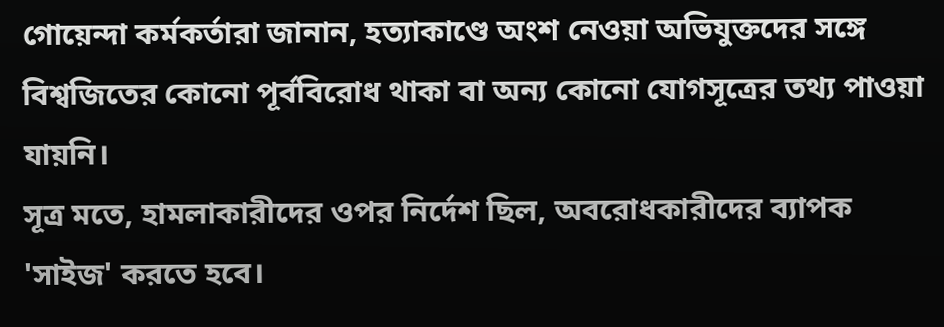গোয়েন্দা কর্মকর্তারা জানান, হত্যাকাণ্ডে অংশ নেওয়া অভিযুক্তদের সঙ্গে বিশ্বজিতের কোনো পূর্ববিরোধ থাকা বা অন্য কোনো যোগসূত্রের তথ্য পাওয়া যায়নি।
সূত্র মতে, হামলাকারীদের ওপর নির্দেশ ছিল, অবরোধকারীদের ব্যাপক 'সাইজ' করতে হবে।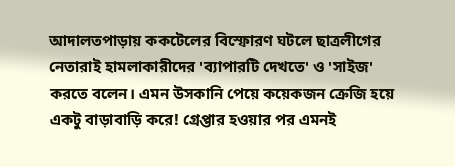আদালতপাড়ায় ককটেলের বিস্ফোরণ ঘটলে ছাত্রলীগের নেতারাই হামলাকারীদের 'ব্যাপারটি দেখতে' ও 'সাইজ' করতে বলেন। এমন উসকানি পেয়ে কয়েকজন ক্রেজি হয়ে একটু বাড়াবাড়ি করে! গ্রেপ্তার হওয়ার পর এমনই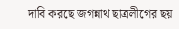দাবি করছে জগন্নাথ ছাত্রলীগের ছয়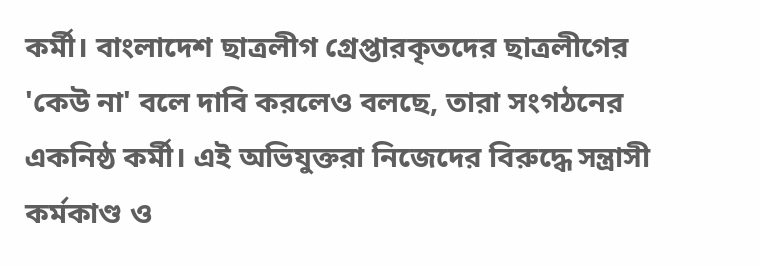কর্মী। বাংলাদেশ ছাত্রলীগ গ্রেপ্তারকৃতদের ছাত্রলীগের 'কেউ না' বলে দাবি করলেও বলছে, তারা সংগঠনের একনিষ্ঠ কর্মী। এই অভিযুক্তরা নিজেদের বিরুদ্ধে সন্ত্রাসী কর্মকাণ্ড ও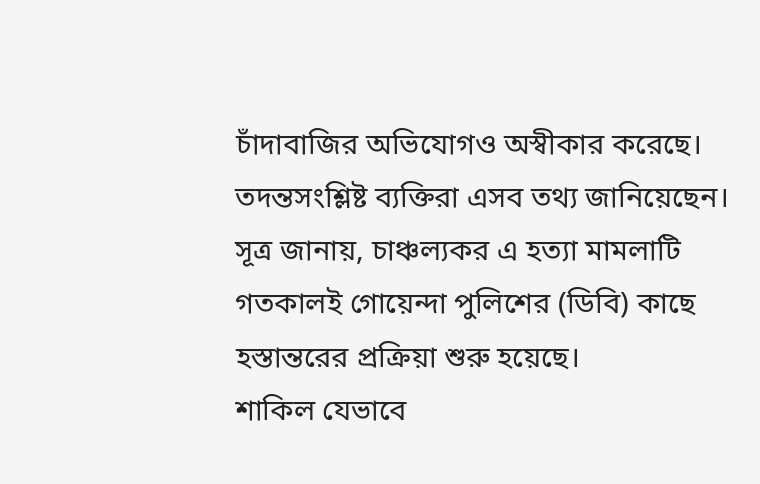চাঁদাবাজির অভিযোগও অস্বীকার করেছে। তদন্তসংশ্লিষ্ট ব্যক্তিরা এসব তথ্য জানিয়েছেন। সূত্র জানায়, চাঞ্চল্যকর এ হত্যা মামলাটি গতকালই গোয়েন্দা পুলিশের (ডিবি) কাছে হস্তান্তরের প্রক্রিয়া শুরু হয়েছে।
শাকিল যেভাবে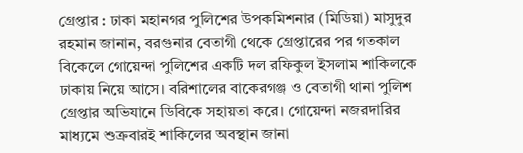গ্রেপ্তার : ঢাকা মহানগর পুলিশের উপকমিশনার (মিডিয়া) মাসুদুর রহমান জানান, বরগুনার বেতাগী থেকে গ্রেপ্তারের পর গতকাল বিকেলে গোয়েন্দা পুলিশের একটি দল রফিকুল ইসলাম শাকিলকে ঢাকায় নিয়ে আসে। বরিশালের বাকেরগঞ্জ ও বেতাগী থানা পুলিশ গ্রেপ্তার অভিযানে ডিবিকে সহায়তা করে। গোয়েন্দা নজরদারির মাধ্যমে শুক্রবারই শাকিলের অবস্থান জানা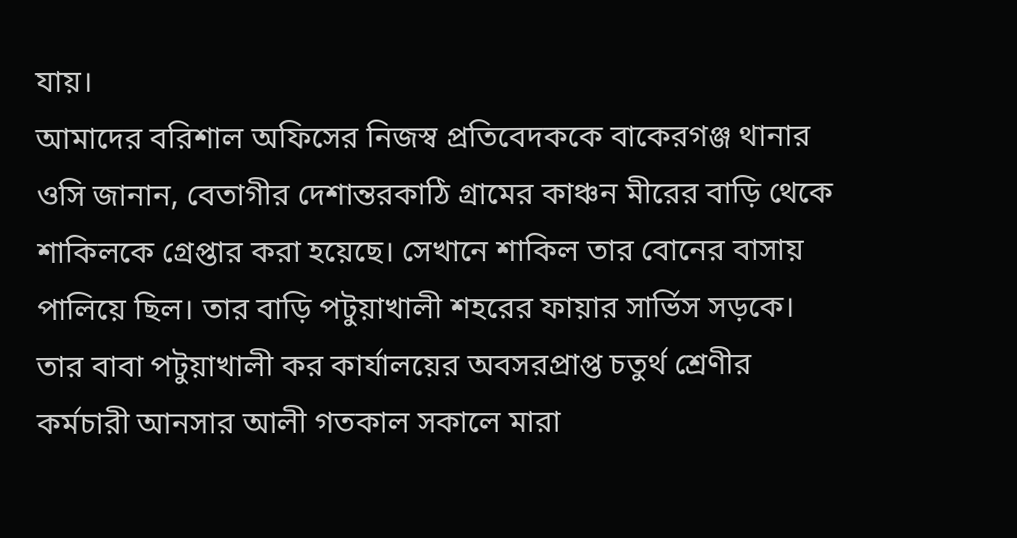যায়।
আমাদের বরিশাল অফিসের নিজস্ব প্রতিবেদককে বাকেরগঞ্জ থানার ওসি জানান, বেতাগীর দেশান্তরকাঠি গ্রামের কাঞ্চন মীরের বাড়ি থেকে শাকিলকে গ্রেপ্তার করা হয়েছে। সেখানে শাকিল তার বোনের বাসায় পালিয়ে ছিল। তার বাড়ি পটুয়াখালী শহরের ফায়ার সার্ভিস সড়কে। তার বাবা পটুয়াখালী কর কার্যালয়ের অবসরপ্রাপ্ত চতুর্থ শ্রেণীর কর্মচারী আনসার আলী গতকাল সকালে মারা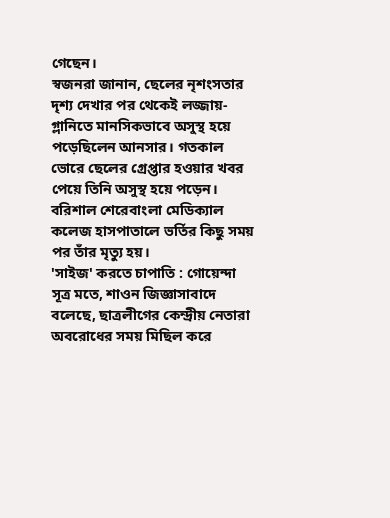গেছেন।
স্বজনরা জানান, ছেলের নৃশংসতার দৃশ্য দেখার পর থেকেই লজ্জায়-গ্লানিতে মানসিকভাবে অসুস্থ হয়ে পড়েছিলেন আনসার। গতকাল ভোরে ছেলের গ্রেপ্তার হওয়ার খবর পেয়ে তিনি অসুস্থ হয়ে পড়েন। বরিশাল শেরেবাংলা মেডিক্যাল কলেজ হাসপাতালে ভর্তির কিছু সময় পর তাঁর মৃত্যু হয়।
'সাইজ' করতে চাপাতি : গোয়েন্দা সূত্র মতে, শাওন জিজ্ঞাসাবাদে বলেছে, ছাত্রলীগের কেন্দ্রীয় নেতারা অবরোধের সময় মিছিল করে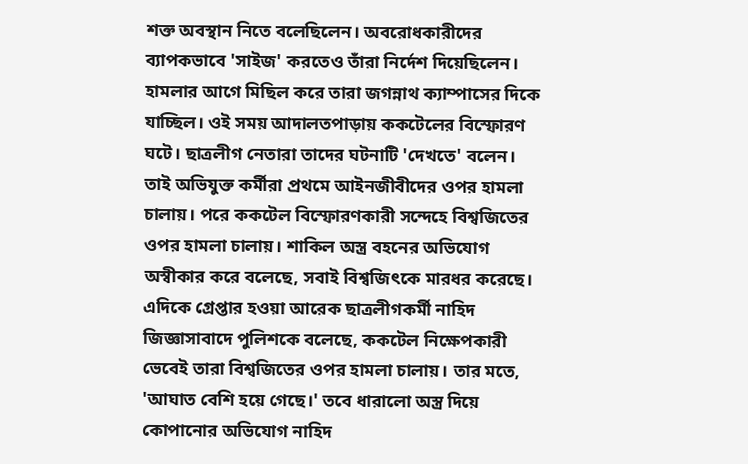শক্ত অবস্থান নিতে বলেছিলেন। অবরোধকারীদের ব্যাপকভাবে 'সাইজ' করতেও তাঁরা নির্দেশ দিয়েছিলেন। হামলার আগে মিছিল করে তারা জগন্নাথ ক্যাম্পাসের দিকে যাচ্ছিল। ওই সময় আদালতপাড়ায় ককটেলের বিস্ফোরণ ঘটে। ছাত্রলীগ নেতারা তাদের ঘটনাটি 'দেখতে' বলেন। তাই অভিযুক্ত কর্মীরা প্রথমে আইনজীবীদের ওপর হামলা চালায়। পরে ককটেল বিস্ফোরণকারী সন্দেহে বিশ্বজিতের ওপর হামলা চালায়। শাকিল অস্ত্র বহনের অভিযোগ অস্বীকার করে বলেছে, সবাই বিশ্বজিৎকে মারধর করেছে।
এদিকে গ্রেপ্তার হওয়া আরেক ছাত্রলীগকর্মী নাহিদ জিজ্ঞাসাবাদে পুলিশকে বলেছে, ককটেল নিক্ষেপকারী ভেবেই তারা বিশ্বজিতের ওপর হামলা চালায়। তার মতে, 'আঘাত বেশি হয়ে গেছে।' তবে ধারালো অস্ত্র দিয়ে কোপানোর অভিযোগ নাহিদ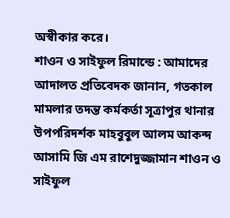অস্বীকার করে।
শাওন ও সাইফুল রিমান্ডে : আমাদের আদালত প্রতিবেদক জানান, গতকাল মামলার তদন্ত কর্মকর্তা সূত্রাপুর থানার উপপরিদর্শক মাহবুবুল আলম আকন্দ আসামি জি এম রাশেদুজ্জামান শাওন ও সাইফুল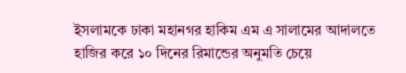ইসলামকে ঢাকা মহানগর হাকিম এম এ সালামের আদালতে হাজির করে ১০ দিনের রিমান্ডের অনুমতি চেয়ে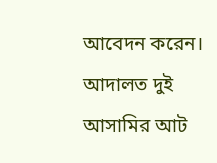আবেদন করেন। আদালত দুই আসামির আট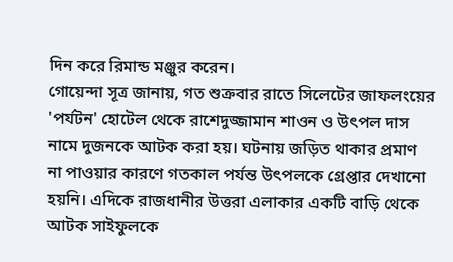দিন করে রিমান্ড মঞ্জুর করেন।
গোয়েন্দা সূত্র জানায়, গত শুক্রবার রাতে সিলেটের জাফলংয়ের 'পর্যটন' হোটেল থেকে রাশেদুজ্জামান শাওন ও উৎপল দাস নামে দুজনকে আটক করা হয়। ঘটনায় জড়িত থাকার প্রমাণ না পাওয়ার কারণে গতকাল পর্যন্ত উৎপলকে গ্রেপ্তার দেখানো হয়নি। এদিকে রাজধানীর উত্তরা এলাকার একটি বাড়ি থেকে আটক সাইফুলকে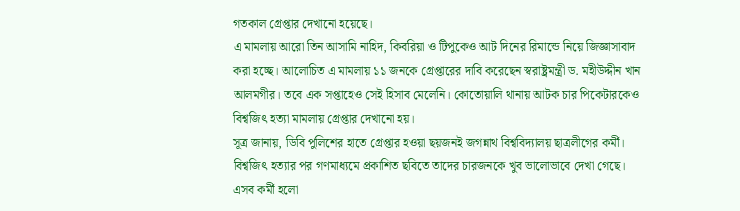গতকাল গ্রেপ্তার দেখানো হয়েছে।
এ মামলায় আরো তিন আসামি নাহিদ, কিবরিয়া ও টিপুকেও আট দিনের রিমান্ডে নিয়ে জিজ্ঞাসাবাদ করা হচ্ছে। আলোচিত এ মামলায় ১১ জনকে গ্রেপ্তারের দাবি করেছেন স্বরাষ্ট্রমন্ত্রী ড. মহীউদ্দীন খান আলমগীর। তবে এক সপ্তাহেও সেই হিসাব মেলেনি। কোতোয়ালি থানায় আটক চার পিকেটারকেও বিশ্বজিৎ হত্যা মামলায় গ্রেপ্তার দেখানো হয়।
সূত্র জানায়, ডিবি পুলিশের হাতে গ্রেপ্তার হওয়া ছয়জনই জগন্নাথ বিশ্ববিদ্যালয় ছাত্রলীগের কর্মী। বিশ্বজিৎ হত্যার পর গণমাধ্যমে প্রকাশিত ছবিতে তাদের চারজনকে খুব ভালোভাবে দেখা গেছে। এসব কর্মী হলো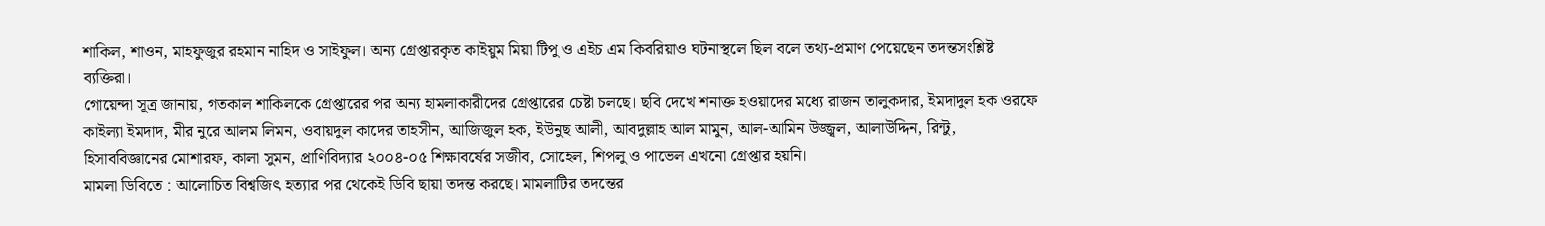শাকিল, শাওন, মাহফুজুর রহমান নাহিদ ও সাইফুল। অন্য গ্রেপ্তারকৃত কাইয়ুম মিয়া টিপু ও এইচ এম কিবরিয়াও ঘটনাস্থলে ছিল বলে তথ্য-প্রমাণ পেয়েছেন তদন্তসংশ্লিষ্ট ব্যক্তিরা।
গোয়েন্দা সূত্র জানায়, গতকাল শাকিলকে গ্রেপ্তারের পর অন্য হামলাকারীদের গ্রেপ্তারের চেষ্টা চলছে। ছবি দেখে শনাক্ত হওয়াদের মধ্যে রাজন তালুকদার, ইমদাদুল হক ওরফে কাইল্যা ইমদাদ, মীর নুরে আলম লিমন, ওবায়দুল কাদের তাহসীন, আজিজুল হক, ইউনুছ আলী, আবদুল্লাহ আল মামুন, আল-আমিন উজ্জ্বল, আলাউদ্দিন, রিন্টু, হিসাববিজ্ঞানের মোশারফ, কালা সুমন, প্রাণিবিদ্যার ২০০৪-০৫ শিক্ষাবর্ষের সজীব, সোহেল, শিপলু ও পাভেল এখনো গ্রেপ্তার হয়নি।
মামলা ডিবিতে : আলোচিত বিশ্বজিৎ হত্যার পর থেকেই ডিবি ছায়া তদন্ত করছে। মামলাটির তদন্তের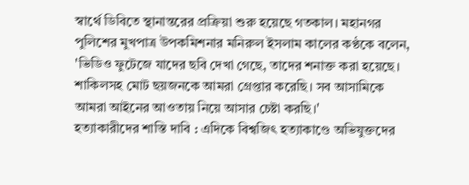স্বার্থে ডিবিতে স্থানান্তরের প্রক্রিয়া শুরু হয়েছে গতকাল। মহানগর পুলিশের মুখপাত্র উপকমিশনার মনিরুল ইসলাম কালের কণ্ঠকে বলেন, 'ভিডিও ফুটেজে যাদের ছবি দেখা গেছে, তাদের শনাক্ত করা হয়েছে। শাকিলসহ মোট ছয়জনকে আমরা গ্রেপ্তার করেছি। সব আসামিকে আমরা আইনের আওতায় নিয়ে আসার চেষ্টা করছি।'
হত্যাকারীদের শাস্তি দাবি : এদিকে বিশ্বজিৎ হত্যাকাণ্ডে অভিযুক্তদের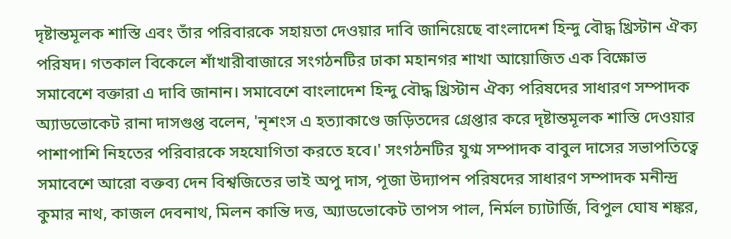দৃষ্টান্তমূলক শাস্তি এবং তাঁর পরিবারকে সহায়তা দেওয়ার দাবি জানিয়েছে বাংলাদেশ হিন্দু বৌদ্ধ খ্রিস্টান ঐক্য পরিষদ। গতকাল বিকেলে শাঁখারীবাজারে সংগঠনটির ঢাকা মহানগর শাখা আয়োজিত এক বিক্ষোভ সমাবেশে বক্তারা এ দাবি জানান। সমাবেশে বাংলাদেশ হিন্দু বৌদ্ধ খ্রিস্টান ঐক্য পরিষদের সাধারণ সম্পাদক অ্যাডভোকেট রানা দাসগুপ্ত বলেন, 'নৃশংস এ হত্যাকাণ্ডে জড়িতদের গ্রেপ্তার করে দৃষ্টান্তমূলক শাস্তি দেওয়ার পাশাপাশি নিহতের পরিবারকে সহযোগিতা করতে হবে।' সংগঠনটির যুগ্ম সম্পাদক বাবুল দাসের সভাপতিত্বে সমাবেশে আরো বক্তব্য দেন বিশ্বজিতের ভাই অপু দাস, পূজা উদ্যাপন পরিষদের সাধারণ সম্পাদক মনীন্দ্র কুমার নাথ, কাজল দেবনাথ, মিলন কান্তি দত্ত, অ্যাডভোকেট তাপস পাল, নির্মল চ্যাটার্জি, বিপুল ঘোষ শঙ্কর,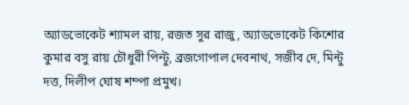অ্যাডভোকেট শ্যামল রায়, রজত সুর রাজু, অ্যাডভোকেট কিশোর কুমার বসু রায় চৌধুরী পিন্টু, ব্রজগোপাল দেবনাথ, সজীব দে, মিন্টু দত্ত, দিলীপ ঘোষ শম্পা প্রমুখ।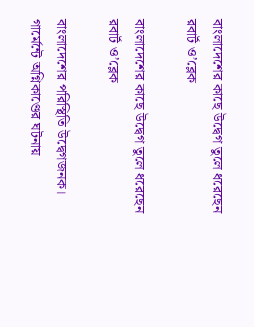বাংলাদেশের কাছে উদ্বেগ তুলে ধরেছেন রবার্ট ও’ব্লেক

বাংলাদেশের কাছে উদ্বেগ তুলে ধরেছেন রবার্ট ও’ব্লেক

বাংলাদেশের পরিস্থিতি উদ্বেগজনক। গার্মেন্টে অগ্নিকাণ্ডের ঘটনায়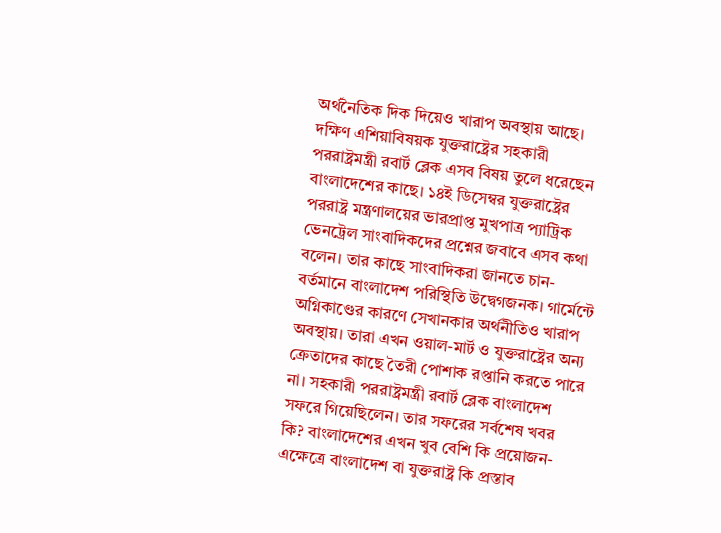অর্থনৈতিক দিক দিয়েও খারাপ অবস্থায় আছে। দক্ষিণ এশিয়াবিষয়ক যুক্তরাষ্ট্রের সহকারী পররাষ্ট্রমন্ত্রী রবার্ট ব্লেক এসব বিষয় তুলে ধরেছেন বাংলাদেশের কাছে। ১৪ই ডিসেম্বর যুক্তরাষ্ট্রের পররাষ্ট্র মন্ত্রণালয়ের ভারপ্রাপ্ত মুখপাত্র প্যাট্রিক ভেনট্রেল সাংবাদিকদের প্রশ্নের জবাবে এসব কথা বলেন। তার কাছে সাংবাদিকরা জানতে চান- বর্তমানে বাংলাদেশ পরিস্থিতি উদ্বেগজনক। গার্মেন্টে অগ্নিকাণ্ডের কারণে সেখানকার অর্থনীতিও খারাপ অবস্থায়। তারা এখন ওয়াল-মার্ট ও যুক্তরাষ্ট্রের অন্য ক্রেতাদের কাছে তৈরী পোশাক রপ্তানি করতে পারে না। সহকারী পররাষ্ট্রমন্ত্রী রবার্ট ব্লেক বাংলাদেশ সফরে গিয়েছিলেন। তার সফরের সর্বশেষ খবর কি? বাংলাদেশের এখন খুব বেশি কি প্রয়োজন- এক্ষেত্রে বাংলাদেশ বা যুক্তরাষ্ট্র কি প্রস্তাব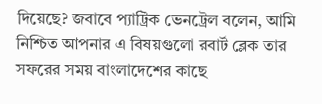দিয়েছে? জবাবে প্যাট্রিক ভেনট্রেল বলেন, আমি নিশ্চিত আপনার এ বিষয়গুলো রবার্ট ব্লেক তার সফরের সময় বাংলাদেশের কাছে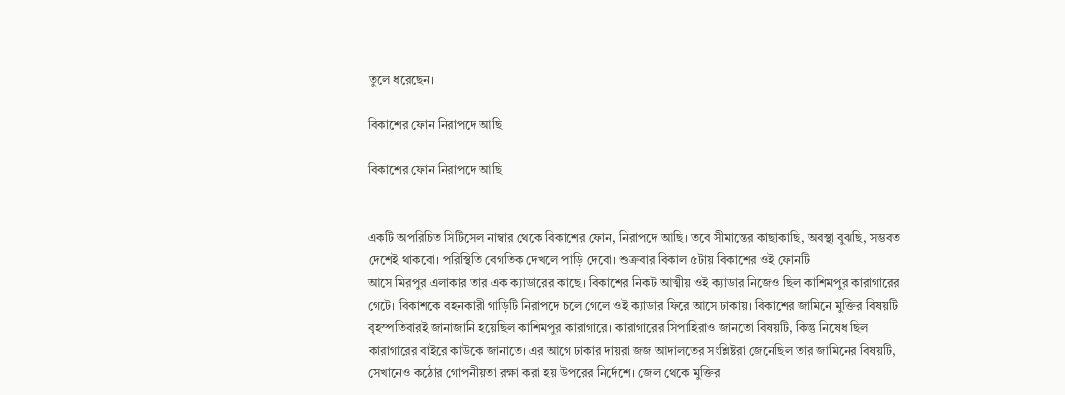তুলে ধরেছেন।

বিকাশের ফোন নিরাপদে আছি

বিকাশের ফোন নিরাপদে আছি


একটি অপরিচিত সিটিসেল নাম্বার থেকে বিকাশের ফোন, নিরাপদে আছি। তবে সীমান্তের কাছাকাছি, অবস্থা বুঝছি, সম্ভবত দেশেই থাকবো। পরিস্থিতি বেগতিক দেখলে পাড়ি দেবো। শুক্রবার বিকাল ৫টায় বিকাশের ওই ফোনটি
আসে মিরপুর এলাকার তার এক ক্যাডারের কাছে। বিকাশের নিকট আত্মীয় ওই ক্যাডার নিজেও ছিল কাশিমপুর কারাগারের গেটে। বিকাশকে বহনকারী গাড়িটি নিরাপদে চলে গেলে ওই ক্যাডার ফিরে আসে ঢাকায়। বিকাশের জামিনে মুক্তির বিষয়টি বৃহস্পতিবারই জানাজানি হয়েছিল কাশিমপুর কারাগারে। কারাগারের সিপাহিরাও জানতো বিষয়টি, কিন্তু নিষেধ ছিল কারাগারের বাইরে কাউকে জানাতে। এর আগে ঢাকার দায়রা জজ আদালতের সংশ্লিষ্টরা জেনেছিল তার জামিনের বিষয়টি, সেখানেও কঠোর গোপনীয়তা রক্ষা করা হয় উপরের নির্দেশে। জেল থেকে মুক্তির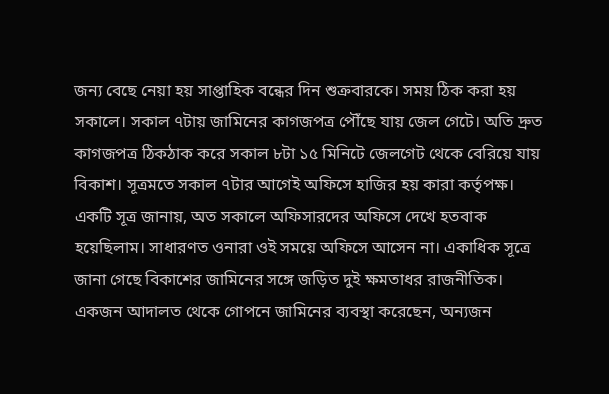জন্য বেছে নেয়া হয় সাপ্তাহিক বন্ধের দিন শুক্রবারকে। সময় ঠিক করা হয় সকালে। সকাল ৭টায় জামিনের কাগজপত্র পৌঁছে যায় জেল গেটে। অতি দ্রুত কাগজপত্র ঠিকঠাক করে সকাল ৮টা ১৫ মিনিটে জেলগেট থেকে বেরিয়ে যায় বিকাশ। সূত্রমতে সকাল ৭টার আগেই অফিসে হাজির হয় কারা কর্তৃপক্ষ। একটি সূত্র জানায়, অত সকালে অফিসারদের অফিসে দেখে হতবাক হয়েছিলাম। সাধারণত ওনারা ওই সময়ে অফিসে আসেন না। একাধিক সূত্রে জানা গেছে বিকাশের জামিনের সঙ্গে জড়িত দুই ক্ষমতাধর রাজনীতিক। একজন আদালত থেকে গোপনে জামিনের ব্যবস্থা করেছেন, অন্যজন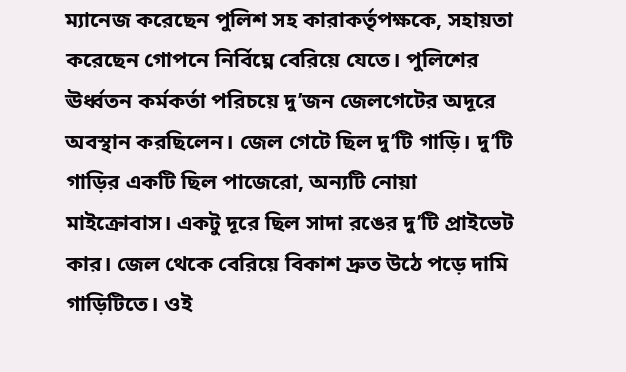ম্যানেজ করেছেন পুলিশ সহ কারাকর্তৃপক্ষকে, সহায়তা করেছেন গোপনে নির্বিঘ্নে বেরিয়ে যেতে। পুলিশের ঊর্ধ্বতন কর্মকর্তা পরিচয়ে দু’জন জেলগেটের অদূরে অবস্থান করছিলেন। জেল গেটে ছিল দু’টি গাড়ি। দু’টি গাড়ির একটি ছিল পাজেরো, অন্যটি নোয়া মাইক্রোবাস। একটু দূরে ছিল সাদা রঙের দু’টি প্রাইভেট কার। জেল থেকে বেরিয়ে বিকাশ দ্রুত উঠে পড়ে দামি গাড়িটিতে। ওই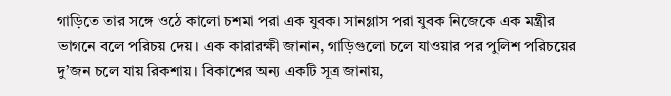গাড়িতে তার সঙ্গে ওঠে কালো চশমা পরা এক যুবক। সানগ্লাস পরা যুবক নিজেকে এক মন্ত্রীর ভাগনে বলে পরিচয় দেয়। এক কারারক্ষী জানান, গাড়িগুলো চলে যাওয়ার পর পুলিশ পরিচয়ের দু’জন চলে যায় রিকশায়। বিকাশের অন্য একটি সূত্র জানায়,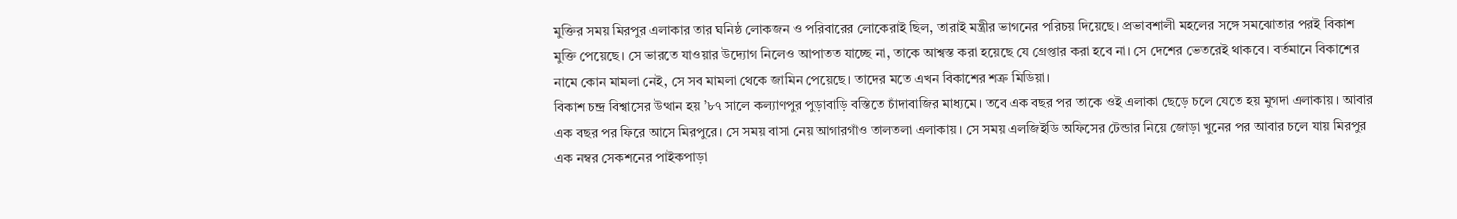মুক্তির সময় মিরপুর এলাকার তার ঘনিষ্ঠ লোকজন ও পরিবারের লোকেরাই ছিল, তারাই মন্ত্রীর ভাগনের পরিচয় দিয়েছে। প্রভাবশালী মহলের সঙ্গে সমঝোতার পরই বিকাশ মুক্তি পেয়েছে। সে ভারতে যাওয়ার উদ্যোগ নিলেও আপাতত যাচ্ছে না, তাকে আশ্বস্ত করা হয়েছে যে গ্রেপ্তার করা হবে না। সে দেশের ভেতরেই থাকবে। বর্তমানে বিকাশের নামে কোন মামলা নেই, সে সব মামলা থেকে জামিন পেয়েছে। তাদের মতে এখন বিকাশের শত্রু মিডিয়া।
বিকাশ চন্দ্র বিশ্বাসের উত্থান হয় ’৮৭ সালে কল্যাণপুর পুড়াবাড়ি বস্তিতে চাঁদাবাজির মাধ্যমে। তবে এক বছর পর তাকে ওই এলাকা ছেড়ে চলে যেতে হয় মুগদা এলাকায়। আবার এক বছর পর ফিরে আসে মিরপুরে। সে সময় বাসা নেয় আগারগাঁও তালতলা এলাকায়। সে সময় এলজিইডি অফিসের টেন্ডার নিয়ে জোড়া খুনের পর আবার চলে যায় মিরপুর এক নম্বর সেকশনের পাইকপাড়া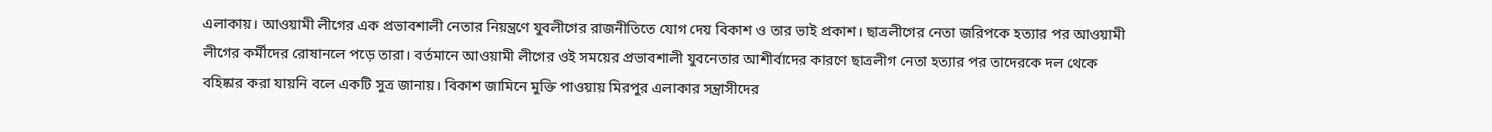এলাকায়। আওয়ামী লীগের এক প্রভাবশালী নেতার নিয়ন্ত্রণে যুবলীগের রাজনীতিতে যোগ দেয় বিকাশ ও তার ভাই প্রকাশ। ছাত্রলীগের নেতা জরিপকে হত্যার পর আওয়ামী লীগের কর্মীদের রোষানলে পড়ে তারা। বর্তমানে আওয়ামী লীগের ওই সময়ের প্রভাবশালী যুবনেতার আশীর্বাদের কারণে ছাত্রলীগ নেতা হত্যার পর তাদেরকে দল থেকে বহিষ্কার করা যায়নি বলে একটি সুত্র জানায়। বিকাশ জামিনে মুক্তি পাওয়ায় মিরপুর এলাকার সন্ত্রাসীদের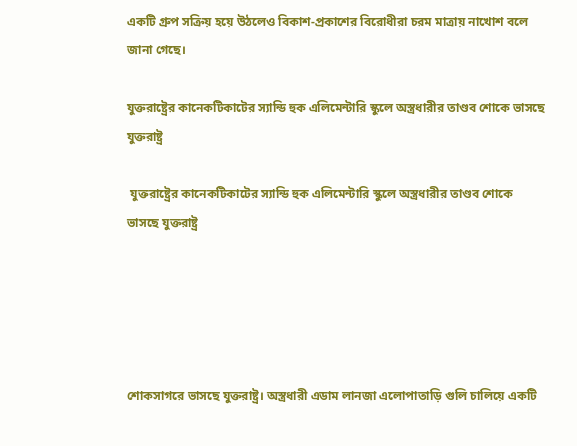একটি গ্রুপ সক্রিয় হয়ে উঠলেও বিকাশ-প্রকাশের বিরোধীরা চরম মাত্রায় নাখোশ বলে জানা গেছে।

যুক্তরাষ্ট্রের কানেকটিকাটের স্যান্ডি হুক এলিমেন্টারি স্কুলে অস্ত্রধারীর তাণ্ডব শোকে ভাসছে যুক্তরাষ্ট্র

 যুক্তরাষ্ট্রের কানেকটিকাটের স্যান্ডি হুক এলিমেন্টারি স্কুলে অস্ত্রধারীর তাণ্ডব শোকে ভাসছে যুক্তরাষ্ট্র





শোকসাগরে ভাসছে যুক্তরাষ্ট্র। অস্ত্রধারী এডাম লানজা এলোপাতাড়ি গুলি চালিয়ে একটি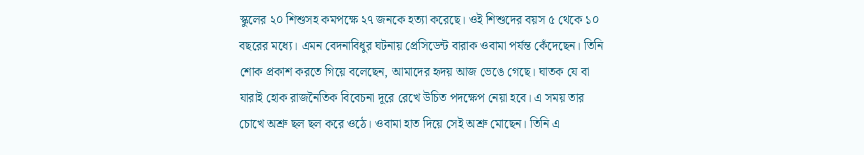স্কুলের ২০ শিশুসহ কমপক্ষে ২৭ জনকে হত্যা করেছে। ওই শিশুদের বয়স ৫ থেকে ১০ বছরের মধ্যে। এমন বেদনাবিধুর ঘটনায় প্রেসিডেন্ট বারাক ওবামা পর্যন্ত কেঁদেছেন। তিনি শোক প্রকাশ করতে গিয়ে বলেছেন, আমাদের হৃদয় আজ ভেঙে গেছে। ঘাতক যে বা যারাই হোক রাজনৈতিক বিবেচনা দূরে রেখে উচিত পদক্ষেপ নেয়া হবে। এ সময় তার চোখে অশ্রু ছল ছল করে ওঠে। ওবামা হাত দিয়ে সেই অশ্রু মোছেন। তিনি এ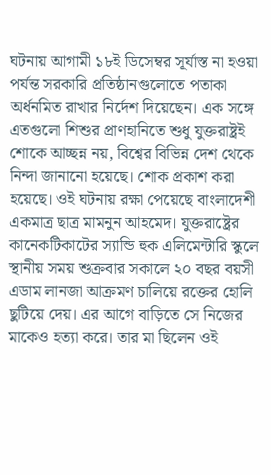ঘটনায় আগামী ১৮ই ডিসেম্বর সূর্যাস্ত না হওয়া পর্যন্ত সরকারি প্রতিষ্ঠানগুলোতে পতাকা অর্ধনমিত রাখার নির্দেশ দিয়েছেন। এক সঙ্গে এতগুলো শিশুর প্রাণহানিতে শুধু যুক্তরাষ্ট্রই শোকে আচ্ছন্ন নয়, বিশ্বের বিভিন্ন দেশ থেকে নিন্দা জানানো হয়েছে। শোক প্রকাশ করা হয়েছে। ওই ঘটনায় রক্ষা পেয়েছে বাংলাদেশী একমাত্র ছাত্র মামনুন আহমেদ। যুক্তরাষ্ট্রের কানেকটিকাটের স্যান্ডি হুক এলিমেন্টারি স্কুলে স্থানীয় সময় শুক্রবার সকালে ২০ বছর বয়সী এডাম লানজা আক্রমণ চালিয়ে রক্তের হোলি ছুটিয়ে দেয়। এর আগে বাড়িতে সে নিজের মাকেও হত্যা করে। তার মা ছিলেন ওই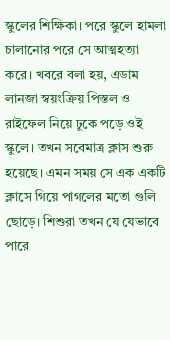স্কুলের শিক্ষিকা। পরে স্কুলে হামলা চালানোর পরে সে আত্মহত্যা করে। খবরে বলা হয়, এডাম লানজা স্বয়ংক্রিয় পিস্তল ও রাইফেল নিয়ে ঢুকে পড়ে ওই স্কুলে। তখন সবেমাত্র ক্লাস শুরু হয়েছে। এমন সময় সে এক একটি ক্লাসে গিয়ে পাগলের মতো গুলি ছোড়ে। শিশুরা তখন যে যেভাবে পারে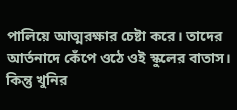পালিয়ে আত্মরক্ষার চেষ্টা করে। তাদের আর্তনাদে কেঁপে ওঠে ওই স্কুলের বাতাস। কিন্তু খুনির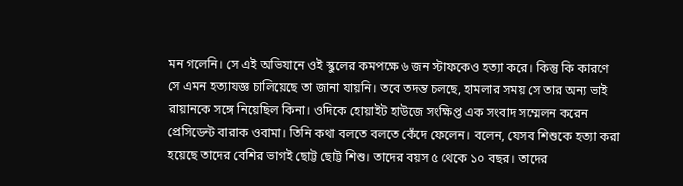মন গলেনি। সে এই অভিযানে ওই স্কুলের কমপক্ষে ৬ জন স্টাফকেও হত্যা করে। কিন্তু কি কারণে সে এমন হত্যাযজ্ঞ চালিয়েছে তা জানা যায়নি। তবে তদন্ত চলছে, হামলার সময় সে তার অন্য ভাই রায়ানকে সঙ্গে নিয়েছিল কিনা। ওদিকে হোয়াইট হাউজে সংক্ষিপ্ত এক সংবাদ সম্মেলন করেন প্রেসিডেন্ট বারাক ওবামা। তিনি কথা বলতে বলতে কেঁদে ফেলেন। বলেন, যেসব শিশুকে হত্যা করা হয়েছে তাদের বেশির ভাগই ছোট্ট ছোট্ট শিশু। তাদের বয়স ৫ থেকে ১০ বছর। তাদের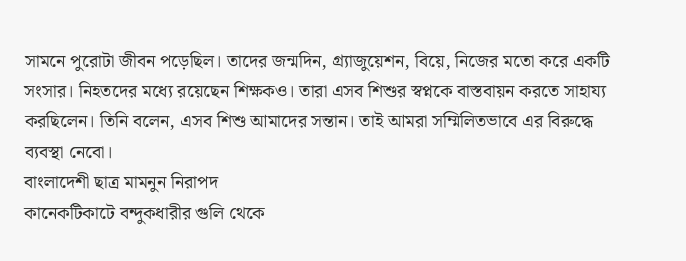সামনে পুরোটা জীবন পড়েছিল। তাদের জন্মদিন, গ্র্যাজুয়েশন, বিয়ে, নিজের মতো করে একটি সংসার। নিহতদের মধ্যে রয়েছেন শিক্ষকও। তারা এসব শিশুর স্বপ্নকে বাস্তবায়ন করতে সাহায্য করছিলেন। তিনি বলেন, এসব শিশু আমাদের সন্তান। তাই আমরা সম্মিলিতভাবে এর বিরুদ্ধে ব্যবস্থা নেবো।
বাংলাদেশী ছাত্র মামনুন নিরাপদ
কানেকটিকাটে বন্দুকধারীর গুলি থেকে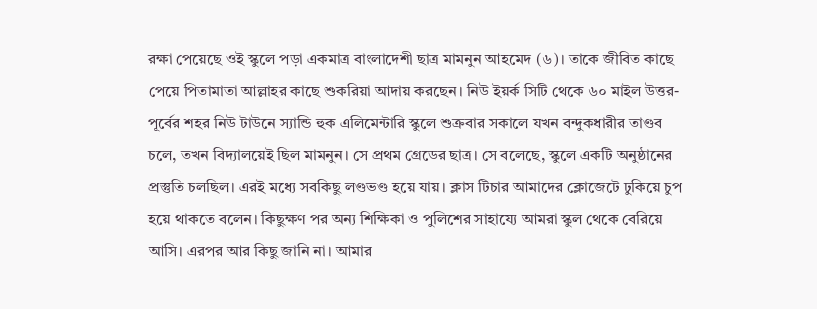রক্ষা পেয়েছে ওই স্কুলে পড়া একমাত্র বাংলাদেশী ছাত্র মামনুন আহমেদ (৬)। তাকে জীবিত কাছে পেয়ে পিতামাতা আল্লাহর কাছে শুকরিয়া আদায় করছেন। নিউ ইয়র্ক সিটি থেকে ৬০ মাইল উত্তর-পূর্বের শহর নিউ টাউনে স্যান্ডি হুক এলিমেন্টারি স্কুলে শুক্রবার সকালে যখন বন্দুকধারীর তাণ্ডব চলে, তখন বিদ্যালয়েই ছিল মামনুন। সে প্রথম গ্রেডের ছাত্র। সে বলেছে, স্কুলে একটি অনুষ্ঠানের প্রস্তুতি চলছিল। এরই মধ্যে সবকিছু লণ্ডভণ্ড হয়ে যায়। ক্লাস টিচার আমাদের ক্লোজেটে ঢুকিয়ে চুপ হয়ে থাকতে বলেন। কিছুক্ষণ পর অন্য শিক্ষিকা ও পুলিশের সাহায্যে আমরা স্কুল থেকে বেরিয়ে আসি। এরপর আর কিছু জানি না। আমার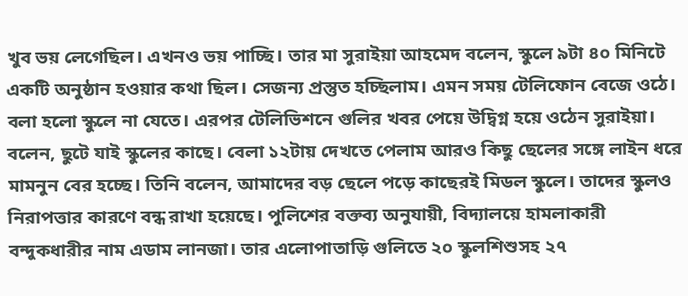খুব ভয় লেগেছিল। এখনও ভয় পাচ্ছি। তার মা সুরাইয়া আহমেদ বলেন, স্কুলে ৯টা ৪০ মিনিটে একটি অনুষ্ঠান হওয়ার কথা ছিল। সেজন্য প্রস্তুত হচ্ছিলাম। এমন সময় টেলিফোন বেজে ওঠে। বলা হলো স্কুলে না যেতে। এরপর টেলিভিশনে গুলির খবর পেয়ে উদ্বিগ্ন হয়ে ওঠেন সুরাইয়া। বলেন, ছুটে যাই স্কুলের কাছে। বেলা ১২টায় দেখতে পেলাম আরও কিছু ছেলের সঙ্গে লাইন ধরে মামনুন বের হচ্ছে। তিনি বলেন, আমাদের বড় ছেলে পড়ে কাছেরই মিডল স্কুলে। তাদের স্কুলও নিরাপত্তার কারণে বন্ধ রাখা হয়েছে। পুলিশের বক্তব্য অনুযায়ী, বিদ্যালয়ে হামলাকারী বন্দুকধারীর নাম এডাম লানজা। তার এলোপাতাড়ি গুলিতে ২০ স্কুলশিশুসহ ২৭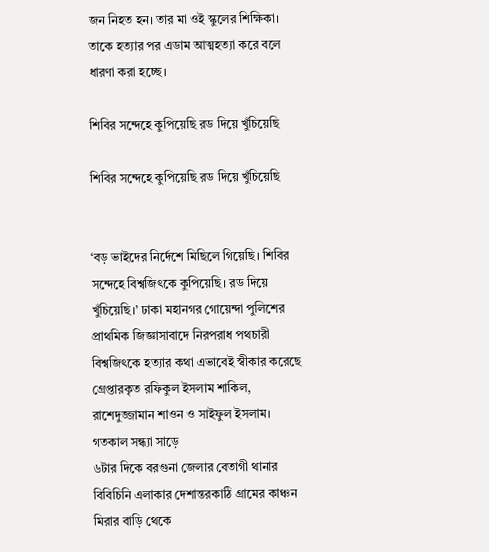জন নিহত হন। তার মা ওই স্কুলের শিক্ষিকা। তাকে হত্যার পর এডাম আত্মহত্যা করে বলে ধারণা করা হচ্ছে।

শিবির সন্দেহে কুপিয়েছি রড দিয়ে খুঁচিয়েছি

শিবির সন্দেহে কুপিয়েছি রড দিয়ে খুঁচিয়েছি


‘বড় ভাইদের নির্দেশে মিছিলে গিয়েছি। শিবির সন্দেহে বিশ্বজিৎকে কুপিয়েছি। রড দিয়ে খুঁচিয়েছি।’ ঢাকা মহানগর গোয়েন্দা পুলিশের প্রাথমিক জিজ্ঞাসাবাদে নিরপরাধ পথচারী বিশ্বজিৎকে হত্যার কথা এভাবেই স্বীকার করেছে গ্রেপ্তারকৃত রফিকুল ইসলাম শাকিল, রাশেদুজ্জামান শাওন ও সাইফুল ইসলাম। গতকাল সন্ধ্যা সাড়ে
৬টার দিকে বরগুনা জেলার বেতাগী থানার বিবিচিনি এলাকার দেশান্তরকাঠি গ্রামের কাঞ্চন মিরার বাড়ি থেকে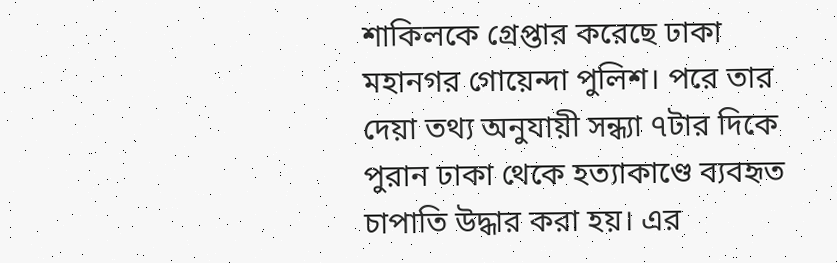শাকিলকে গ্রেপ্তার করেছে ঢাকা মহানগর গোয়েন্দা পুলিশ। পরে তার দেয়া তথ্য অনুযায়ী সন্ধ্যা ৭টার দিকে পুরান ঢাকা থেকে হত্যাকাণ্ডে ব্যবহৃত চাপাতি উদ্ধার করা হয়। এর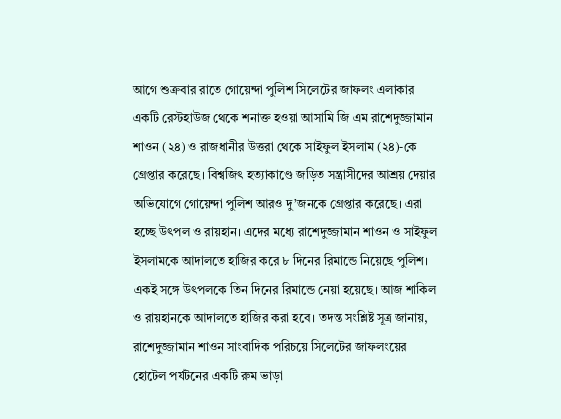আগে শুক্রবার রাতে গোয়েন্দা পুলিশ সিলেটের জাফলং এলাকার একটি রেস্টহাউজ থেকে শনাক্ত হওয়া আসামি জি এম রাশেদুজ্জামান শাওন (২৪) ও রাজধানীর উত্তরা থেকে সাইফুল ইসলাম (২৪)-কে গ্রেপ্তার করেছে। বিশ্বজিৎ হত্যাকাণ্ডে জড়িত সন্ত্রাসীদের আশ্রয় দেয়ার অভিযোগে গোয়েন্দা পুলিশ আরও দু’জনকে গ্রেপ্তার করেছে। এরা হচ্ছে উৎপল ও রায়হান। এদের মধ্যে রাশেদুজ্জামান শাওন ও সাইফুল ইসলামকে আদালতে হাজির করে ৮ দিনের রিমান্ডে নিয়েছে পুলিশ। একই সঙ্গে উৎপলকে তিন দিনের রিমান্ডে নেয়া হয়েছে। আজ শাকিল ও রায়হানকে আদালতে হাজির করা হবে। তদন্ত সংশ্লিষ্ট সূত্র জানায়, রাশেদুজ্জামান শাওন সাংবাদিক পরিচয়ে সিলেটের জাফলংয়ের হোটেল পর্যটনের একটি রুম ভাড়া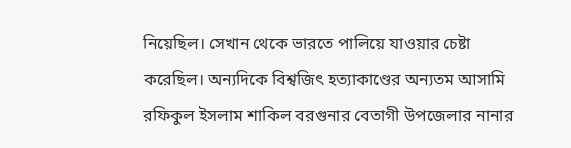নিয়েছিল। সেখান থেকে ভারতে পালিয়ে যাওয়ার চেষ্টা করেছিল। অন্যদিকে বিশ্বজিৎ হত্যাকাণ্ডের অন্যতম আসামি রফিকুল ইসলাম শাকিল বরগুনার বেতাগী উপজেলার নানার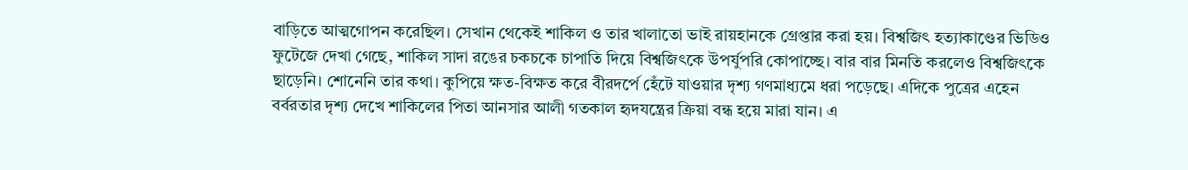বাড়িতে আত্মগোপন করেছিল। সেখান থেকেই শাকিল ও তার খালাতো ভাই রায়হানকে গ্রেপ্তার করা হয়। বিশ্বজিৎ হত্যাকাণ্ডের ভিডিও ফুটেজে দেখা গেছে, শাকিল সাদা রঙের চকচকে চাপাতি দিয়ে বিশ্বজিৎকে উপর্যুপরি কোপাচ্ছে। বার বার মিনতি করলেও বিশ্বজিৎকে ছাড়েনি। শোনেনি তার কথা। কুপিয়ে ক্ষত-বিক্ষত করে বীরদর্পে হেঁটে যাওয়ার দৃশ্য গণমাধ্যমে ধরা পড়েছে। এদিকে পুত্রের এহেন বর্বরতার দৃশ্য দেখে শাকিলের পিতা আনসার আলী গতকাল হৃদযন্ত্রের ক্রিয়া বন্ধ হয়ে মারা যান। এ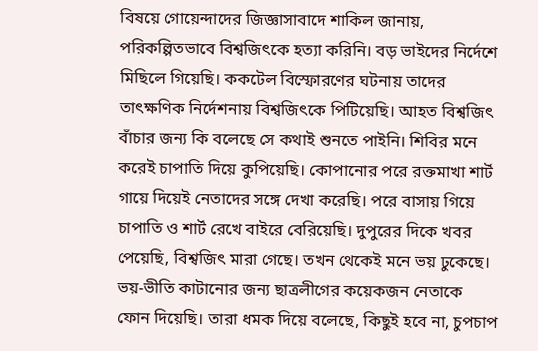বিষয়ে গোয়েন্দাদের জিজ্ঞাসাবাদে শাকিল জানায়, পরিকল্পিতভাবে বিশ্বজিৎকে হত্যা করিনি। বড় ভাইদের নির্দেশে মিছিলে গিয়েছি। ককটেল বিস্ফোরণের ঘটনায় তাদের তাৎক্ষণিক নির্দেশনায় বিশ্বজিৎকে পিটিয়েছি। আহত বিশ্বজিৎ বাঁচার জন্য কি বলেছে সে কথাই শুনতে পাইনি। শিবির মনে করেই চাপাতি দিয়ে কুপিয়েছি। কোপানোর পরে রক্তমাখা শার্ট গায়ে দিয়েই নেতাদের সঙ্গে দেখা করেছি। পরে বাসায় গিয়ে চাপাতি ও শার্ট রেখে বাইরে বেরিয়েছি। দুপুরের দিকে খবর পেয়েছি, বিশ্বজিৎ মারা গেছে। তখন থেকেই মনে ভয় ঢুকেছে। ভয়-ভীতি কাটানোর জন্য ছাত্রলীগের কয়েকজন নেতাকে ফোন দিয়েছি। তারা ধমক দিয়ে বলেছে, কিছুই হবে না, চুপচাপ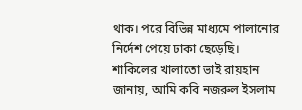থাক। পরে বিভিন্ন মাধ্যমে পালানোর নির্দেশ পেয়ে ঢাকা ছেড়েছি। শাকিলের খালাতো ভাই রায়হান জানায়, আমি কবি নজরুল ইসলাম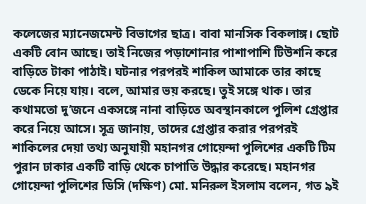কলেজের ম্যানেজমেন্ট বিভাগের ছাত্র। বাবা মানসিক বিকলাঙ্গ। ছোট একটি বোন আছে। তাই নিজের পড়াশোনার পাশাপাশি টিউশনি করে বাড়িতে টাকা পাঠাই। ঘটনার পরপরই শাকিল আমাকে তার কাছে ডেকে নিয়ে যায়। বলে, আমার ভয় করছে। তুই সঙ্গে থাক। তার কথামতো দু’জনে একসঙ্গে নানা বাড়িতে অবস্থানকালে পুলিশ গ্রেপ্তার করে নিয়ে আসে। সূত্র জানায়, তাদের গ্রেপ্তার করার পরপরই শাকিলের দেয়া তথ্য অনুযায়ী মহানগর গোয়েন্দা পুলিশের একটি টিম পুরান ঢাকার একটি বাড়ি থেকে চাপাতি উদ্ধার করেছে। মহানগর গোয়েন্দা পুলিশের ডিসি (দক্ষিণ) মো. মনিরুল ইসলাম বলেন, গত ৯ই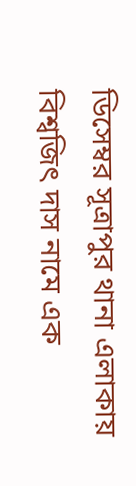ডিসেম্বর সূত্রাপুর থানা এলাকায় বিশ্বজিৎ দাস নামে এক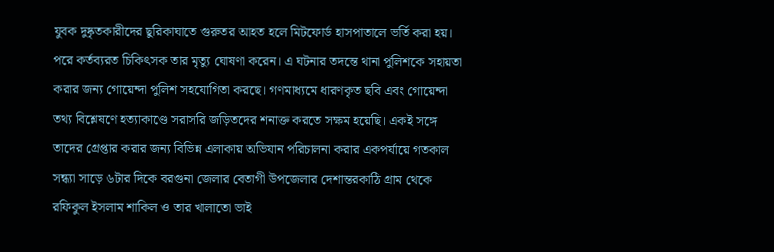যুবক দুষ্কৃতকারীদের ছুরিকাঘাতে গুরুতর আহত হলে মিটফোর্ড হাসপাতালে ভর্তি করা হয়। পরে কর্তব্যরত চিকিৎসক তার মৃত্যু ঘোষণা করেন। এ ঘটনার তদন্তে থানা পুলিশকে সহায়তা করার জন্য গোয়েন্দা পুলিশ সহযোগিতা করছে। গণমাধ্যমে ধারণকৃত ছবি এবং গোয়েন্দা তথ্য বিশ্লেষণে হত্যাকাণ্ডে সরাসরি জড়িতদের শনাক্ত করতে সক্ষম হয়েছি। একই সঙ্গে তাদের গ্রেপ্তার করার জন্য বিভিন্ন এলাকায় অভিযান পরিচালনা করার একপর্যায়ে গতকাল সন্ধ্যা সাড়ে ৬টার দিকে বরগুনা জেলার বেতাগী উপজেলার দেশান্তরকাঠি গ্রাম থেকে রফিকুল ইসলাম শাকিল ও তার খালাতো ভাই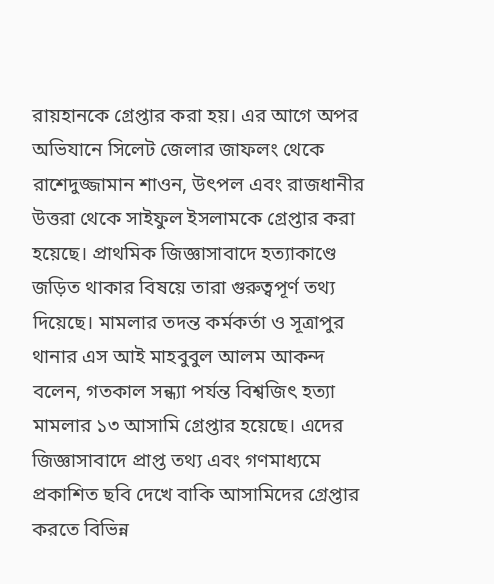রায়হানকে গ্রেপ্তার করা হয়। এর আগে অপর অভিযানে সিলেট জেলার জাফলং থেকে রাশেদুজ্জামান শাওন, উৎপল এবং রাজধানীর উত্তরা থেকে সাইফুল ইসলামকে গ্রেপ্তার করা হয়েছে। প্রাথমিক জিজ্ঞাসাবাদে হত্যাকাণ্ডে জড়িত থাকার বিষয়ে তারা গুরুত্বপূর্ণ তথ্য দিয়েছে। মামলার তদন্ত কর্মকর্তা ও সূত্রাপুর থানার এস আই মাহবুবুল আলম আকন্দ বলেন, গতকাল সন্ধ্যা পর্যন্ত বিশ্বজিৎ হত্যা মামলার ১৩ আসামি গ্রেপ্তার হয়েছে। এদের জিজ্ঞাসাবাদে প্রাপ্ত তথ্য এবং গণমাধ্যমে প্রকাশিত ছবি দেখে বাকি আসামিদের গ্রেপ্তার করতে বিভিন্ন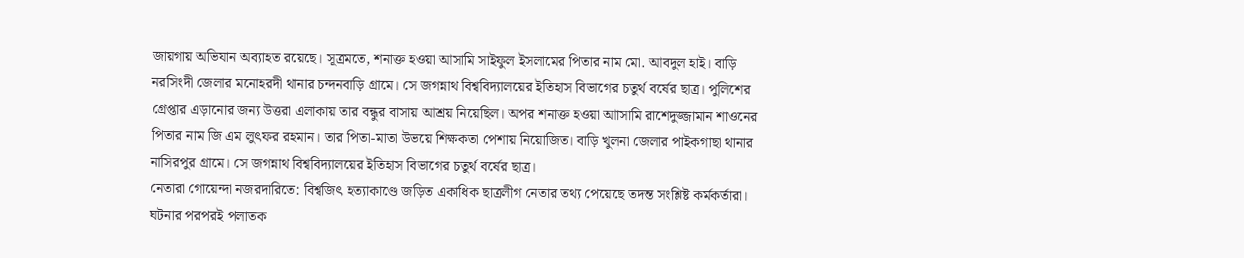জায়গায় অভিযান অব্যাহত রয়েছে। সূত্রমতে, শনাক্ত হওয়া আসামি সাইফুল ইসলামের পিতার নাম মো. আবদুল হাই। বাড়ি নরসিংদী জেলার মনোহরদী থানার চন্দনবাড়ি গ্রামে। সে জগন্নাথ বিশ্ববিদ্যালয়ের ইতিহাস বিভাগের চতুর্থ বর্ষের ছাত্র। পুলিশের গ্রেপ্তার এড়ানোর জন্য উত্তরা এলাকায় তার বন্ধুর বাসায় আশ্রয় নিয়েছিল। অপর শনাক্ত হওয়া আাসামি রাশেদুজ্জামান শাওনের পিতার নাম জি এম লুৎফর রহমান। তার পিতা-মাতা উভয়ে শিক্ষকতা পেশায় নিয়োজিত। বাড়ি খুলনা জেলার পাইকগাছা থানার নাসিরপুর গ্রামে। সে জগন্নাথ বিশ্ববিদ্যালয়ের ইতিহাস বিভাগের চতুর্থ বর্ষের ছাত্র।
নেতারা গোয়েন্দা নজরদারিতে: বিশ্বজিৎ হত্যাকাণ্ডে জড়িত একাধিক ছাত্রলীগ নেতার তথ্য পেয়েছে তদন্ত সংশ্লিষ্ট কর্মকর্তারা। ঘটনার পরপরই পলাতক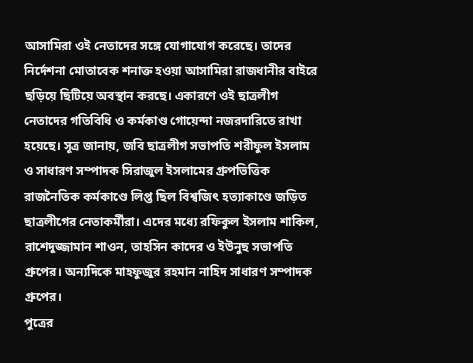আসামিরা ওই নেতাদের সঙ্গে যোগাযোগ করেছে। তাদের নির্দেশনা মোতাবেক শনাক্ত হওয়া আসামিরা রাজধানীর বাইরে ছড়িয়ে ছিটিয়ে অবস্থান করছে। একারণে ওই ছাত্রলীগ নেতাদের গতিবিধি ও কর্মকাণ্ড গোয়েন্দা নজরদারিতে রাখা হয়েছে। সূত্র জানায়, জবি ছাত্রলীগ সভাপতি শরীফুল ইসলাম ও সাধারণ সম্পাদক সিরাজুল ইসলামের গ্রুপভিত্তিক রাজনৈতিক কর্মকাণ্ডে লিপ্ত ছিল বিশ্বজিৎ হত্যাকাণ্ডে জড়িত ছাত্রলীগের নেতাকর্মীরা। এদের মধ্যে রফিকুল ইসলাম শাকিল, রাশেদুজ্জামান শাওন, তাহসিন কাদের ও ইউনুছ সভাপতি গ্রুপের। অন্যদিকে মাহফুজুর রহমান নাহিদ সাধারণ সম্পাদক গ্রুপের।
পুত্রের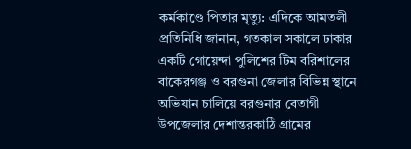কর্মকাণ্ডে পিতার মৃত্যু: এদিকে আমতলী প্রতিনিধি জানান, গতকাল সকালে ঢাকার একটি গোয়েন্দা পুলিশের টিম বরিশালের বাকেরগঞ্জ ও বরগুনা জেলার বিভিন্ন স্থানে অভিযান চালিয়ে বরগুনার বেতাগী উপজেলার দেশান্তরকাঠি গ্রামের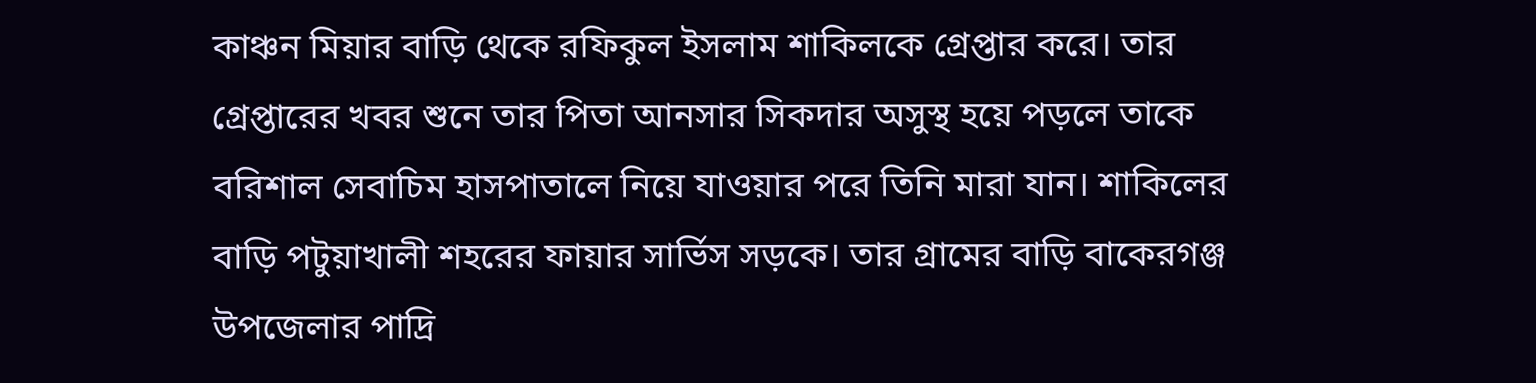কাঞ্চন মিয়ার বাড়ি থেকে রফিকুল ইসলাম শাকিলকে গ্রেপ্তার করে। তার গ্রেপ্তারের খবর শুনে তার পিতা আনসার সিকদার অসুস্থ হয়ে পড়লে তাকে বরিশাল সেবাচিম হাসপাতালে নিয়ে যাওয়ার পরে তিনি মারা যান। শাকিলের বাড়ি পটুয়াখালী শহরের ফায়ার সার্ভিস সড়কে। তার গ্রামের বাড়ি বাকেরগঞ্জ উপজেলার পাদ্রি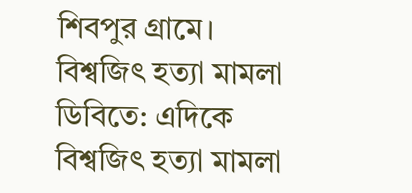শিবপুর গ্রামে।
বিশ্বজিৎ হত্যা মামলা ডিবিতে: এদিকে বিশ্বজিৎ হত্যা মামলা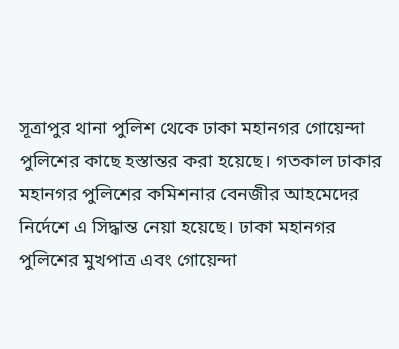সূত্রাপুর থানা পুলিশ থেকে ঢাকা মহানগর গোয়েন্দা পুলিশের কাছে হস্তান্তর করা হয়েছে। গতকাল ঢাকার মহানগর পুলিশের কমিশনার বেনজীর আহমেদের নির্দেশে এ সিদ্ধান্ত নেয়া হয়েছে। ঢাকা মহানগর পুলিশের মুখপাত্র এবং গোয়েন্দা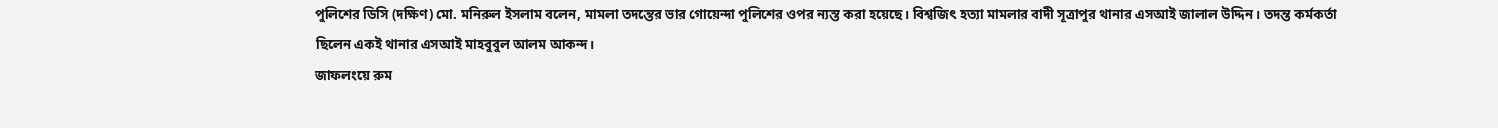পুলিশের ডিসি (দক্ষিণ) মো. মনিরুল ইসলাম বলেন, মামলা তদন্তের ভার গোয়েন্দা পুলিশের ওপর ন্যস্ত করা হয়েছে। বিশ্বজিৎ হত্যা মামলার বাদী সূত্রাপুর থানার এসআই জালাল উদ্দিন। তদন্ত কর্মকর্তা ছিলেন একই থানার এসআই মাহবুবুল আলম আকন্দ।
জাফলংয়ে রুম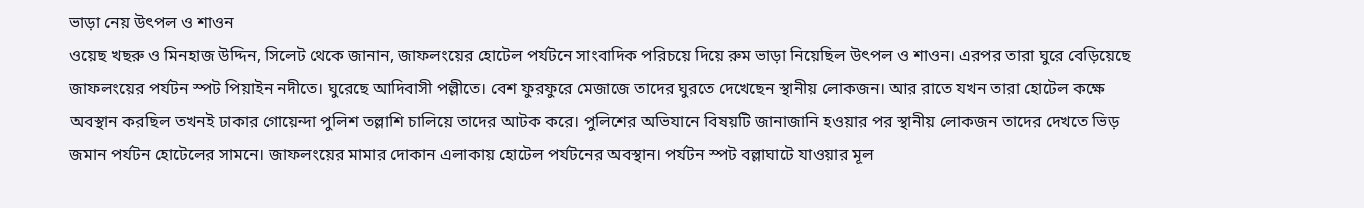ভাড়া নেয় উৎপল ও শাওন
ওয়েছ খছরু ও মিনহাজ উদ্দিন, সিলেট থেকে জানান, জাফলংয়ের হোটেল পর্যটনে সাংবাদিক পরিচয়ে দিয়ে রুম ভাড়া নিয়েছিল উৎপল ও শাওন। এরপর তারা ঘুরে বেড়িয়েছে জাফলংয়ের পর্যটন স্পট পিয়াইন নদীতে। ঘুরেছে আদিবাসী পল্লীতে। বেশ ফুরফুরে মেজাজে তাদের ঘুরতে দেখেছেন স্থানীয় লোকজন। আর রাতে যখন তারা হোটেল কক্ষে অবস্থান করছিল তখনই ঢাকার গোয়েন্দা পুলিশ তল্লাশি চালিয়ে তাদের আটক করে। পুলিশের অভিযানে বিষয়টি জানাজানি হওয়ার পর স্থানীয় লোকজন তাদের দেখতে ভিড় জমান পর্যটন হোটেলের সামনে। জাফলংয়ের মামার দোকান এলাকায় হোটেল পর্যটনের অবস্থান। পর্যটন স্পট বল্লাঘাটে যাওয়ার মূল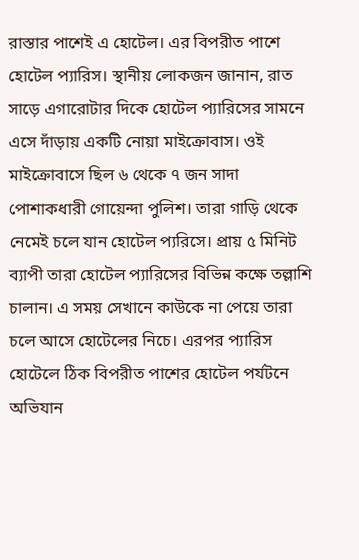রাস্তার পাশেই এ হোটেল। এর বিপরীত পাশে হোটেল প্যারিস। স্থানীয় লোকজন জানান, রাত সাড়ে এগারোটার দিকে হোটেল প্যারিসের সামনে এসে দাঁড়ায় একটি নোয়া মাইক্রোবাস। ওই মাইক্রোবাসে ছিল ৬ থেকে ৭ জন সাদা পোশাকধারী গোয়েন্দা পুলিশ। তারা গাড়ি থেকে নেমেই চলে যান হোটেল প্যরিসে। প্রায় ৫ মিনিট ব্যাপী তারা হোটেল প্যারিসের বিভিন্ন কক্ষে তল্লাশি চালান। এ সময় সেখানে কাউকে না পেয়ে তারা চলে আসে হোটেলের নিচে। এরপর প্যারিস হোটেলে ঠিক বিপরীত পাশের হোটেল পর্যটনে অভিযান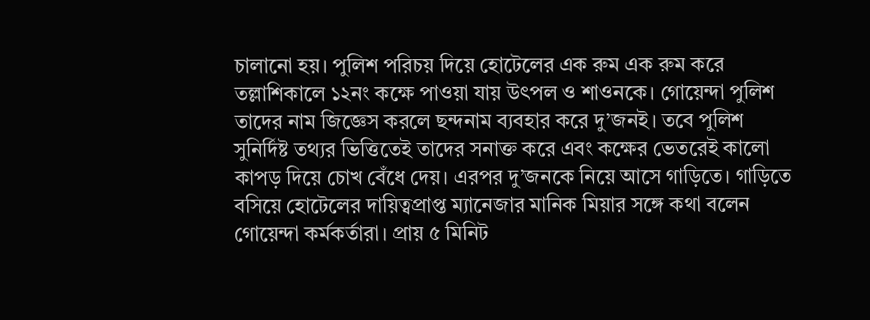চালানো হয়। পুলিশ পরিচয় দিয়ে হোটেলের এক রুম এক রুম করে তল্লাশিকালে ১২নং কক্ষে পাওয়া যায় উৎপল ও শাওনকে। গোয়েন্দা পুলিশ তাদের নাম জিজ্ঞেস করলে ছন্দনাম ব্যবহার করে দু’জনই। তবে পুলিশ সুনির্দিষ্ট তথ্যর ভিত্তিতেই তাদের সনাক্ত করে এবং কক্ষের ভেতরেই কালো কাপড় দিয়ে চোখ বেঁধে দেয়। এরপর দু’জনকে নিয়ে আসে গাড়িতে। গাড়িতে বসিয়ে হোটেলের দায়িত্বপ্রাপ্ত ম্যানেজার মানিক মিয়ার সঙ্গে কথা বলেন গোয়েন্দা কর্মকর্তারা। প্রায় ৫ মিনিট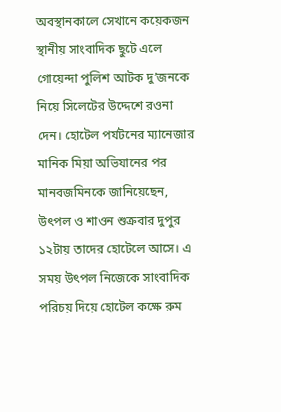অবস্থানকালে সেখানে কয়েকজন স্থানীয় সাংবাদিক ছুটে এলে গোয়েন্দা পুলিশ আটক দু’জনকে নিয়ে সিলেটের উদ্দেশে রওনা দেন। হোটেল পর্যটনের ম্যানেজার মানিক মিয়া অভিযানের পর মানবজমিনকে জানিয়েছেন, উৎপল ও শাওন শুক্রবার দুপুর ১২টায় তাদের হোটেলে আসে। এ সময় উৎপল নিজেকে সাংবাদিক পরিচয় দিয়ে হোটেল কক্ষে রুম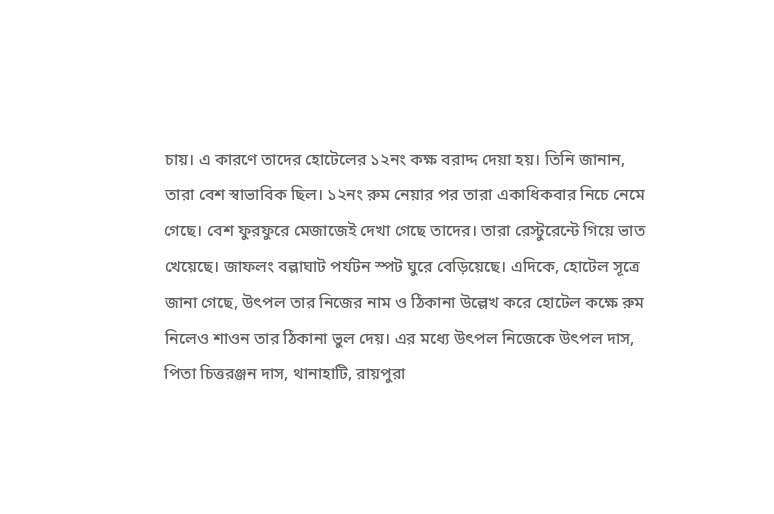চায়। এ কারণে তাদের হোটেলের ১২নং কক্ষ বরাদ্দ দেয়া হয়। তিনি জানান, তারা বেশ স্বাভাবিক ছিল। ১২নং রুম নেয়ার পর তারা একাধিকবার নিচে নেমে গেছে। বেশ ফুরফুরে মেজাজেই দেখা গেছে তাদের। তারা রেস্টুরেন্টে গিয়ে ভাত খেয়েছে। জাফলং বল্লাঘাট পর্যটন স্পট ঘুরে বেড়িয়েছে। এদিকে, হোটেল সূত্রে জানা গেছে, উৎপল তার নিজের নাম ও ঠিকানা উল্লেখ করে হোটেল কক্ষে রুম নিলেও শাওন তার ঠিকানা ভুল দেয়। এর মধ্যে উৎপল নিজেকে উৎপল দাস, পিতা চিত্তরঞ্জন দাস, থানাহাটি, রায়পুরা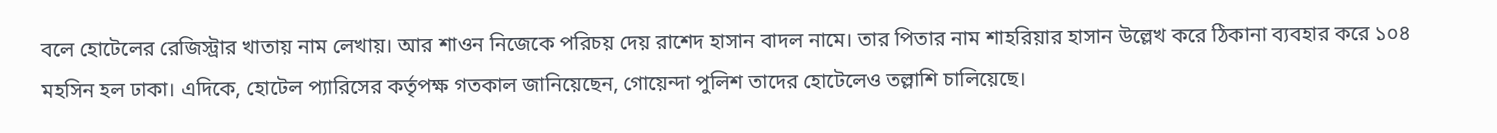বলে হোটেলের রেজিস্ট্রার খাতায় নাম লেখায়। আর শাওন নিজেকে পরিচয় দেয় রাশেদ হাসান বাদল নামে। তার পিতার নাম শাহরিয়ার হাসান উল্লেখ করে ঠিকানা ব্যবহার করে ১০৪ মহসিন হল ঢাকা। এদিকে, হোটেল প্যারিসের কর্তৃপক্ষ গতকাল জানিয়েছেন, গোয়েন্দা পুলিশ তাদের হোটেলেও তল্লাশি চালিয়েছে।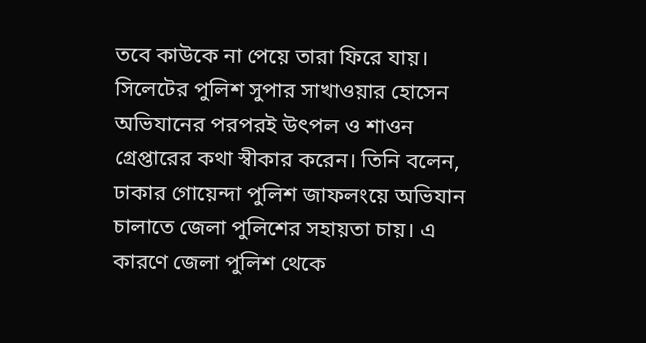তবে কাউকে না পেয়ে তারা ফিরে যায়। সিলেটের পুলিশ সুপার সাখাওয়ার হোসেন অভিযানের পরপরই উৎপল ও শাওন গ্রেপ্তারের কথা স্বীকার করেন। তিনি বলেন, ঢাকার গোয়েন্দা পুলিশ জাফলংয়ে অভিযান চালাতে জেলা পুলিশের সহায়তা চায়। এ কারণে জেলা পুলিশ থেকে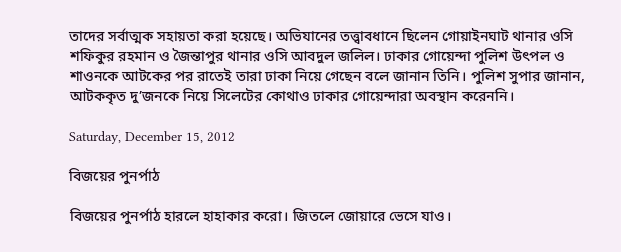তাদের সর্বাত্মক সহায়তা করা হয়েছে। অভিযানের তত্ত্বাবধানে ছিলেন গোয়াইনঘাট থানার ওসি শফিকুর রহমান ও জৈন্তাপুর থানার ওসি আবদুল জলিল। ঢাকার গোয়েন্দা পুলিশ উৎপল ও শাওনকে আটকের পর রাতেই তারা ঢাকা নিয়ে গেছেন বলে জানান তিনি। পুলিশ সুপার জানান, আটককৃত দু’জনকে নিয়ে সিলেটের কোথাও ঢাকার গোয়েন্দারা অবস্থান করেননি।

Saturday, December 15, 2012

বিজয়ের পুনর্পাঠ

বিজয়ের পুনর্পাঠ হারলে হাহাকার করো। জিতলে জোয়ারে ভেসে যাও।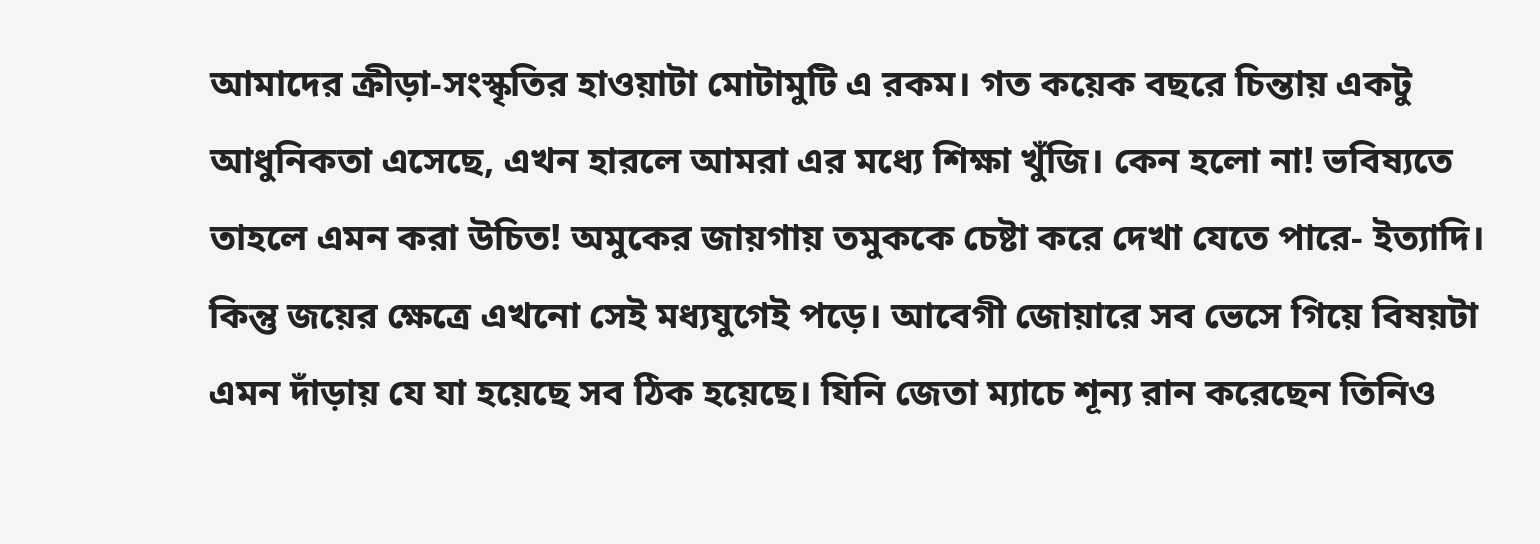আমাদের ক্রীড়া-সংস্কৃতির হাওয়াটা মোটামুটি এ রকম। গত কয়েক বছরে চিন্তায় একটু আধুনিকতা এসেছে, এখন হারলে আমরা এর মধ্যে শিক্ষা খুঁজি। কেন হলো না! ভবিষ্যতে তাহলে এমন করা উচিত! অমুকের জায়গায় তমুককে চেষ্টা করে দেখা যেতে পারে- ইত্যাদি। কিন্তু জয়ের ক্ষেত্রে এখনো সেই মধ্যযুগেই পড়ে। আবেগী জোয়ারে সব ভেসে গিয়ে বিষয়টা এমন দাঁড়ায় যে যা হয়েছে সব ঠিক হয়েছে। যিনি জেতা ম্যাচে শূন্য রান করেছেন তিনিও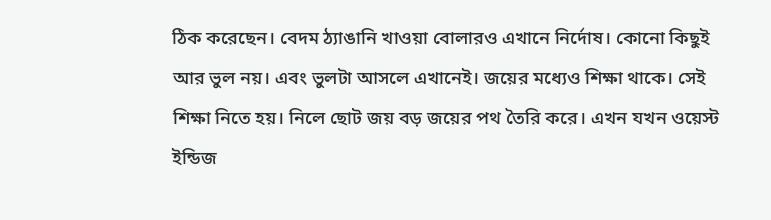ঠিক করেছেন। বেদম ঠ্যাঙানি খাওয়া বোলারও এখানে নির্দোষ। কোনো কিছুই আর ভুল নয়। এবং ভুলটা আসলে এখানেই। জয়ের মধ্যেও শিক্ষা থাকে। সেই শিক্ষা নিতে হয়। নিলে ছোট জয় বড় জয়ের পথ তৈরি করে। এখন যখন ওয়েস্ট ইন্ডিজ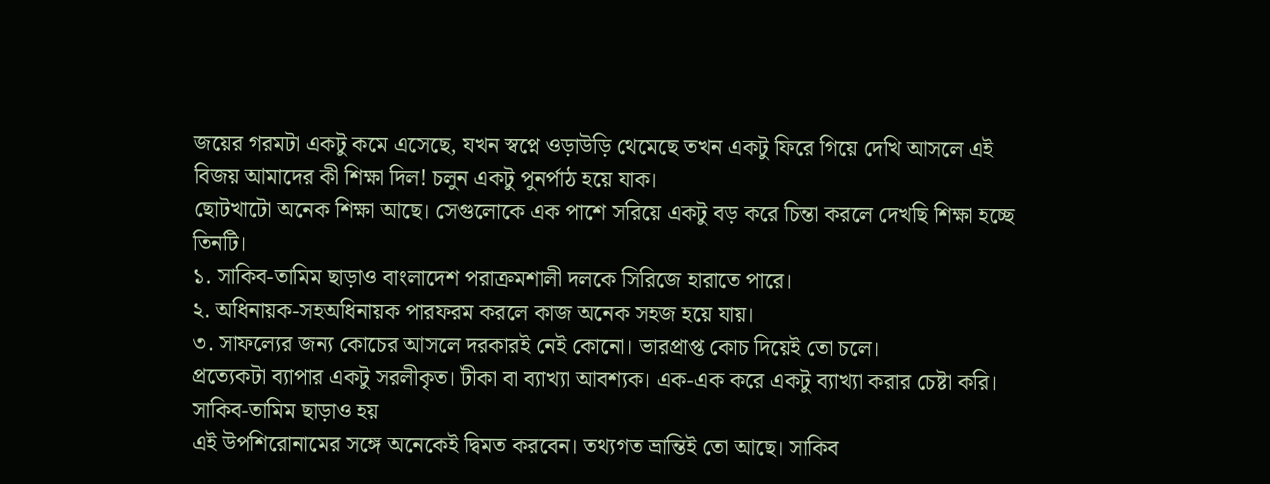জয়ের গরমটা একটু কমে এসেছে, যখন স্বপ্নে ওড়াউড়ি থেমেছে তখন একটু ফিরে গিয়ে দেখি আসলে এই বিজয় আমাদের কী শিক্ষা দিল! চলুন একটু পুনর্পাঠ হয়ে যাক।
ছোটখাটো অনেক শিক্ষা আছে। সেগুলোকে এক পাশে সরিয়ে একটু বড় করে চিন্তা করলে দেখছি শিক্ষা হচ্ছে তিনটি।
১. সাকিব-তামিম ছাড়াও বাংলাদেশ পরাক্রমশালী দলকে সিরিজে হারাতে পারে।
২. অধিনায়ক-সহঅধিনায়ক পারফরম করলে কাজ অনেক সহজ হয়ে যায়।
৩. সাফল্যের জন্য কোচের আসলে দরকারই নেই কোনো। ভারপ্রাপ্ত কোচ দিয়েই তো চলে।
প্রত্যেকটা ব্যাপার একটু সরলীকৃত। টীকা বা ব্যাখ্যা আবশ্যক। এক-এক করে একটু ব্যাখ্যা করার চেষ্টা করি।
সাকিব-তামিম ছাড়াও হয়
এই উপশিরোনামের সঙ্গে অনেকেই দ্বিমত করবেন। তথ্যগত ভ্রান্তিই তো আছে। সাকিব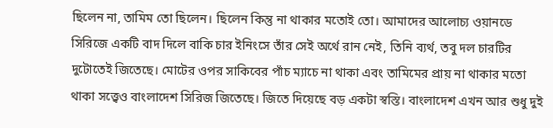ছিলেন না, তামিম তো ছিলেন। ছিলেন কিন্তু না থাকার মতোই তো। আমাদের আলোচ্য ওয়ানডে সিরিজে একটি বাদ দিলে বাকি চার ইনিংসে তাঁর সেই অর্থে রান নেই, তিনি ব্যর্থ, তবু দল চারটির দুটোতেই জিতেছে। মোটের ওপর সাকিবের পাঁচ ম্যাচে না থাকা এবং তামিমের প্রায় না থাকার মতো থাকা সত্ত্বেও বাংলাদেশ সিরিজ জিতেছে। জিতে দিয়েছে বড় একটা স্বস্তি। বাংলাদেশ এখন আর শুধু দুই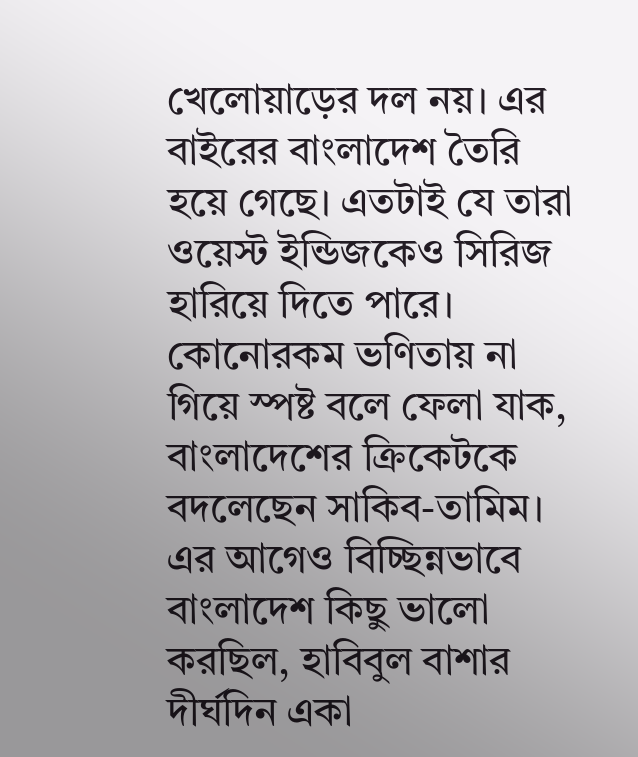খেলোয়াড়ের দল নয়। এর বাইরের বাংলাদেশ তৈরি হয়ে গেছে। এতটাই যে তারা ওয়েস্ট ইন্ডিজকেও সিরিজ হারিয়ে দিতে পারে।
কোনোরকম ভণিতায় না গিয়ে স্পষ্ট বলে ফেলা যাক, বাংলাদেশের ক্রিকেটকে বদলেছেন সাকিব-তামিম। এর আগেও বিচ্ছিন্নভাবে বাংলাদেশ কিছু ভালো করছিল, হাবিবুল বাশার দীর্ঘদিন একা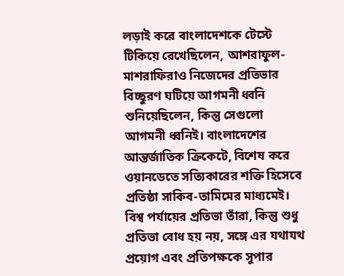লড়াই করে বাংলাদেশকে টেস্টে টিকিয়ে রেখেছিলেন, আশরাফুল-মাশরাফিরাও নিজেদের প্রতিভার বিচ্ছুরণ ঘটিয়ে আগমনী ধ্বনি শুনিয়েছিলেন, কিন্তু সেগুলো আগমনী ধ্বনিই। বাংলাদেশের আন্তর্জাতিক ক্রিকেটে, বিশেষ করে ওয়ানডেতে সত্যিকারের শক্তি হিসেবে প্রতিষ্ঠা সাকিব-তামিমের মাধ্যমেই। বিশ্ব পর্যায়ের প্রতিভা তাঁরা, কিন্তু শুধু প্রতিভা বোধ হয় নয়, সঙ্গে এর যথাযথ প্রয়োগ এবং প্রতিপক্ষকে সুপার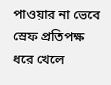পাওয়ার না ভেবে স্রেফ প্রতিপক্ষ ধরে খেলে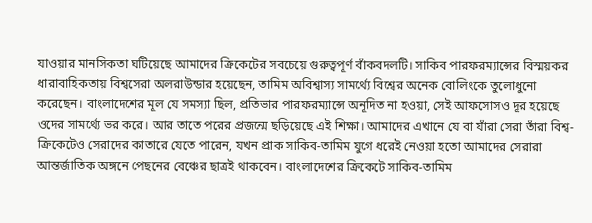যাওয়ার মানসিকতা ঘটিয়েছে আমাদের ক্রিকেটের সবচেয়ে গুরুত্বপূর্ণ বাঁকবদলটি। সাকিব পারফরম্যান্সের বিস্ময়কর ধারাবাহিকতায় বিশ্বসেরা অলরাউন্ডার হয়েছেন, তামিম অবিশ্বাস্য সামর্থ্যে বিশ্বের অনেক বোলিংকে তুলোধুনো করেছেন। বাংলাদেশের মূল যে সমস্যা ছিল, প্রতিভার পারফরম্যান্সে অনূদিত না হওয়া, সেই আফসোসও দূর হয়েছে ওদের সামর্থ্যে ভর করে। আর তাতে পরের প্রজন্মে ছড়িয়েছে এই শিক্ষা। আমাদের এখানে যে বা যাঁরা সেরা তাঁরা বিশ্ব-ক্রিকেটেও সেরাদের কাতারে যেতে পারেন, যখন প্রাক সাকিব-তামিম যুগে ধরেই নেওয়া হতো আমাদের সেরারা আন্তর্জাতিক অঙ্গনে পেছনের বেঞ্চের ছাত্রই থাকবেন। বাংলাদেশের ক্রিকেটে সাকিব-তামিম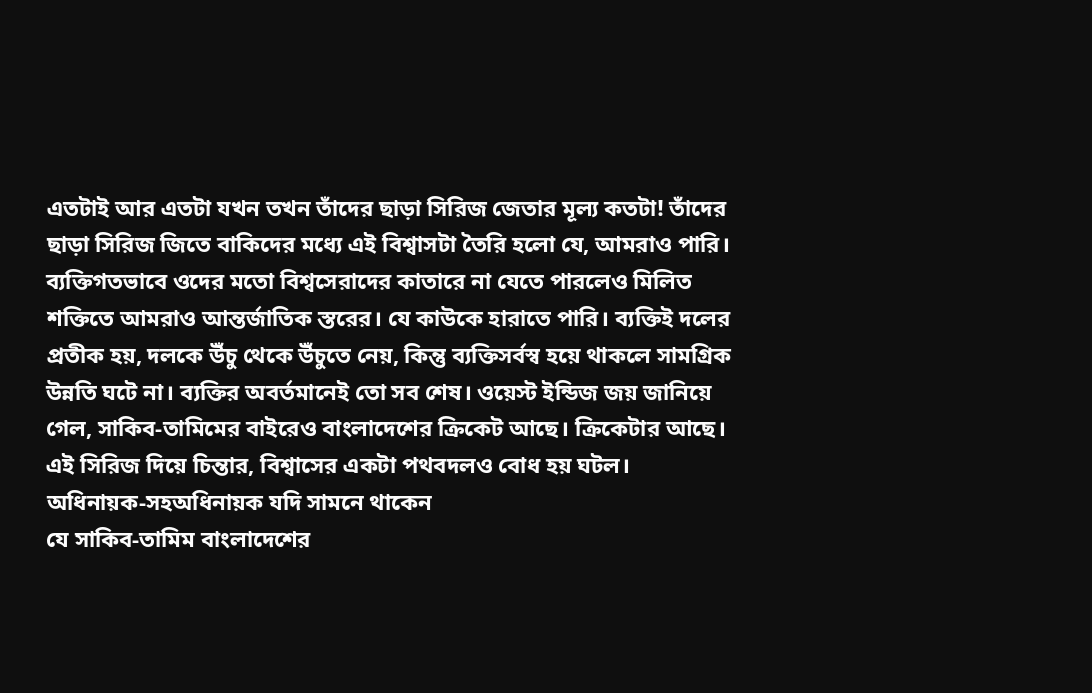এতটাই আর এতটা যখন তখন তাঁদের ছাড়া সিরিজ জেতার মূল্য কতটা! তাঁদের ছাড়া সিরিজ জিতে বাকিদের মধ্যে এই বিশ্বাসটা তৈরি হলো যে, আমরাও পারি। ব্যক্তিগতভাবে ওদের মতো বিশ্বসেরাদের কাতারে না যেতে পারলেও মিলিত শক্তিতে আমরাও আন্তর্জাতিক স্তরের। যে কাউকে হারাতে পারি। ব্যক্তিই দলের প্রতীক হয়, দলকে উঁচু থেকে উঁচুতে নেয়, কিন্তু ব্যক্তিসর্বস্ব হয়ে থাকলে সামগ্রিক উন্নতি ঘটে না। ব্যক্তির অবর্তমানেই তো সব শেষ। ওয়েস্ট ইন্ডিজ জয় জানিয়ে গেল, সাকিব-তামিমের বাইরেও বাংলাদেশের ক্রিকেট আছে। ক্রিকেটার আছে। এই সিরিজ দিয়ে চিন্তার, বিশ্বাসের একটা পথবদলও বোধ হয় ঘটল।
অধিনায়ক-সহঅধিনায়ক যদি সামনে থাকেন
যে সাকিব-তামিম বাংলাদেশের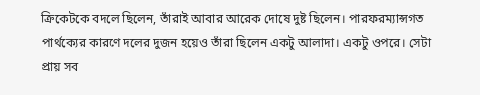ক্রিকেটকে বদলে ছিলেন, তাঁরাই আবার আরেক দোষে দুষ্ট ছিলেন। পারফরম্যান্সগত পার্থক্যের কারণে দলের দুজন হয়েও তাঁরা ছিলেন একটু আলাদা। একটু ওপরে। সেটা প্রায় সব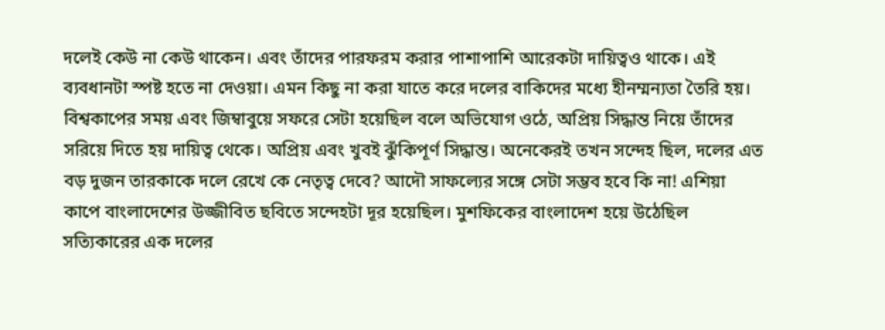দলেই কেউ না কেউ থাকেন। এবং তাঁদের পারফরম করার পাশাপাশি আরেকটা দায়িত্বও থাকে। এই ব্যবধানটা স্পষ্ট হতে না দেওয়া। এমন কিছু না করা যাতে করে দলের বাকিদের মধ্যে হীনম্মন্যতা তৈরি হয়। বিশ্বকাপের সময় এবং জিম্বাবুয়ে সফরে সেটা হয়েছিল বলে অভিযোগ ওঠে, অপ্রিয় সিদ্ধান্ত নিয়ে তাঁদের সরিয়ে দিতে হয় দায়িত্ব থেকে। অপ্রিয় এবং খুবই ঝুঁকিপূর্ণ সিদ্ধান্ত। অনেকেরই তখন সন্দেহ ছিল, দলের এত বড় দুজন তারকাকে দলে রেখে কে নেতৃত্ব দেবে? আদৌ সাফল্যের সঙ্গে সেটা সম্ভব হবে কি না! এশিয়া কাপে বাংলাদেশের উজ্জীবিত ছবিতে সন্দেহটা দূর হয়েছিল। মুশফিকের বাংলাদেশ হয়ে উঠেছিল সত্যিকারের এক দলের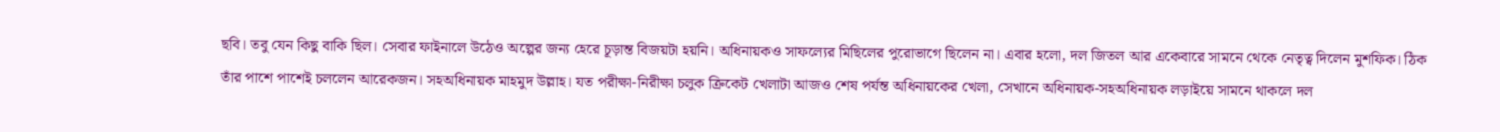ছবি। তবু যেন কিছু বাকি ছিল। সেবার ফাইনালে উঠেও অল্পের জন্য হেরে চূড়ান্ত বিজয়টা হয়নি। অধিনায়কও সাফল্যের মিছিলের পুরোভাগে ছিলেন না। এবার হলো, দল জিতল আর একেবারে সামনে থেকে নেতৃত্ব দিলেন মুশফিক। ঠিক তাঁর পাশে পাশেই চললেন আরেকজন। সহঅধিনায়ক মাহমুদ উল্লাহ। যত পরীক্ষা-নিরীক্ষা চলুক ক্রিকেট খেলাটা আজও শেষ পর্যন্ত অধিনায়কের খেলা, সেখানে অধিনায়ক-সহঅধিনায়ক লড়াইয়ে সামনে থাকলে দল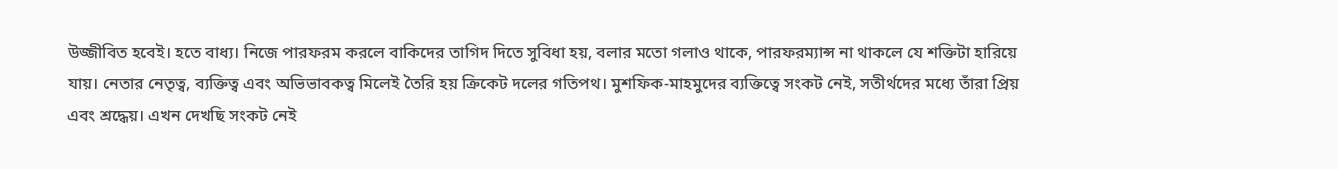উজ্জীবিত হবেই। হতে বাধ্য। নিজে পারফরম করলে বাকিদের তাগিদ দিতে সুবিধা হয়, বলার মতো গলাও থাকে, পারফরম্যান্স না থাকলে যে শক্তিটা হারিয়ে যায়। নেতার নেতৃত্ব, ব্যক্তিত্ব এবং অভিভাবকত্ব মিলেই তৈরি হয় ক্রিকেট দলের গতিপথ। মুশফিক-মাহমুদের ব্যক্তিত্বে সংকট নেই, সতীর্থদের মধ্যে তাঁরা প্রিয় এবং শ্রদ্ধেয়। এখন দেখছি সংকট নেই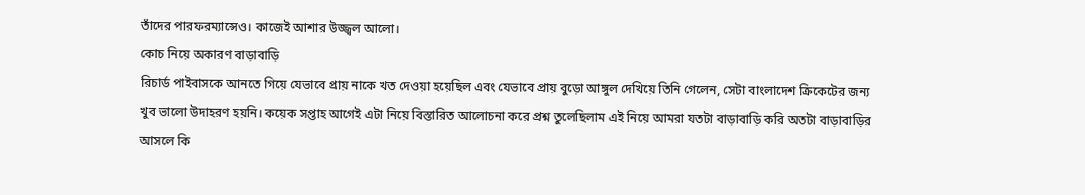তাঁদের পারফরম্যান্সেও। কাজেই আশার উজ্জ্বল আলো।
কোচ নিয়ে অকারণ বাড়াবাড়ি
রিচার্ড পাইবাসকে আনতে গিয়ে যেভাবে প্রায় নাকে খত দেওয়া হয়েছিল এবং যেভাবে প্রায় বুড়ো আঙ্গুল দেখিয়ে তিনি গেলেন, সেটা বাংলাদেশ ক্রিকেটের জন্য খুব ভালো উদাহরণ হয়নি। কয়েক সপ্তাহ আগেই এটা নিয়ে বিস্তারিত আলোচনা করে প্রশ্ন তুলেছিলাম এই নিয়ে আমরা যতটা বাড়াবাড়ি করি অতটা বাড়াবাড়ির আসলে কি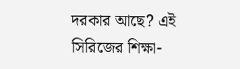দরকার আছে? এই সিরিজের শিক্ষা-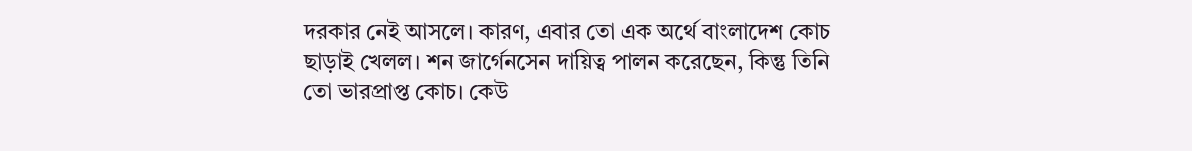দরকার নেই আসলে। কারণ, এবার তো এক অর্থে বাংলাদেশ কোচ ছাড়াই খেলল। শন জার্গেনসেন দায়িত্ব পালন করেছেন, কিন্তু তিনি তো ভারপ্রাপ্ত কোচ। কেউ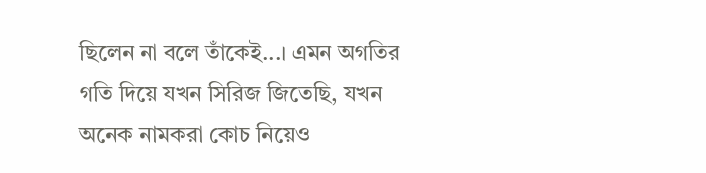ছিলেন না বলে তাঁকেই...। এমন অগতির গতি দিয়ে যখন সিরিজ জিতেছি, যখন অনেক নামকরা কোচ নিয়েও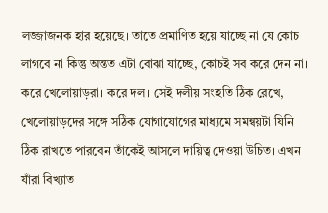লজ্জাজনক হার হয়েছে। তাতে প্রমাণিত হয়ে যাচ্ছে না যে কোচ লাগবে না কিন্তু অন্তত এটা বোঝা যাচ্ছে, কোচই সব করে দেন না। করে খেলোয়াড়রা। করে দল। সেই দলীয় সংহতি ঠিক রেখে, খেলোয়াড়দের সঙ্গে সঠিক যোগাযোগের মাধ্যমে সমন্বয়টা যিনি ঠিক রাখতে পারবেন তাঁকেই আসলে দায়িত্ব দেওয়া উচিত। এখন যাঁরা বিখ্যাত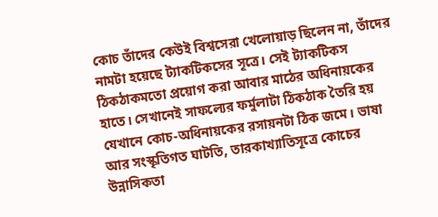কোচ তাঁদের কেউই বিশ্বসেরা খেলোয়াড় ছিলেন না, তাঁদের নামটা হয়েছে ট্যাকটিকসের সূত্রে। সেই ট্যাকটিকস ঠিকঠাকমতো প্রয়োগ করা আবার মাঠের অধিনায়কের হাতে। সেখানেই সাফল্যের ফর্মুলাটা ঠিকঠাক তৈরি হয় যেখানে কোচ-অধিনায়কের রসায়নটা ঠিক জমে। ভাষা আর সংস্কৃতিগত ঘাটতি, তারকাখ্যাতিসূত্রে কোচের উন্নাসিকতা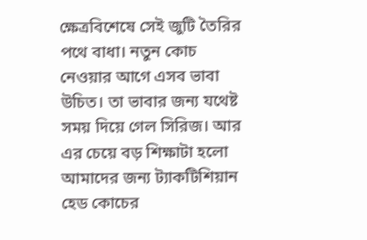ক্ষেত্রবিশেষে সেই জুটি তৈরির পথে বাধা। নতুন কোচ নেওয়ার আগে এসব ভাবা উচিত। তা ভাবার জন্য যথেষ্ট সময় দিয়ে গেল সিরিজ। আর এর চেয়ে বড় শিক্ষাটা হলো আমাদের জন্য ট্যাকটিশিয়ান হেড কোচের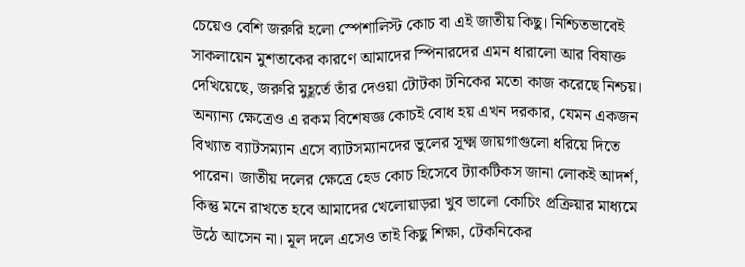চেয়েও বেশি জরুরি হলো স্পেশালিস্ট কোচ বা এই জাতীয় কিছু। নিশ্চিতভাবেই সাকলায়েন মুশতাকের কারণে আমাদের স্পিনারদের এমন ধারালো আর বিষাক্ত দেখিয়েছে, জরুরি মুহূর্তে তাঁর দেওয়া টোটকা টনিকের মতো কাজ করেছে নিশ্চয়। অন্যান্য ক্ষেত্রেও এ রকম বিশেষজ্ঞ কোচই বোধ হয় এখন দরকার, যেমন একজন বিখ্যাত ব্যাটসম্যান এসে ব্যাটসম্যানদের ভুলের সূক্ষ্ম জায়গাগুলো ধরিয়ে দিতে পারেন। জাতীয় দলের ক্ষেত্রে হেড কোচ হিসেবে ট্যাকটিকস জানা লোকই আদর্শ, কিন্তু মনে রাখতে হবে আমাদের খেলোয়াড়রা খুব ভালো কোচিং প্রক্রিয়ার মাধ্যমে উঠে আসেন না। মূল দলে এসেও তাই কিছু শিক্ষা, টেকনিকের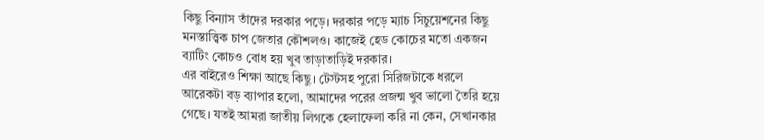কিছু বিন্যাস তাঁদের দরকার পড়ে। দরকার পড়ে ম্যাচ সিচুয়েশনের কিছু মনস্তাত্ত্বিক চাপ জেতার কৌশলও। কাজেই হেড কোচের মতো একজন ব্যাটিং কোচও বোধ হয় খুব তাড়াতাড়িই দরকার।
এর বাইরেও শিক্ষা আছে কিছু। টেস্টসহ পুরো সিরিজটাকে ধরলে আরেকটা বড় ব্যাপার হলো, আমাদের পরের প্রজন্ম খুব ভালো তৈরি হয়ে গেছে। যতই আমরা জাতীয় লিগকে হেলাফেলা করি না কেন, সেখানকার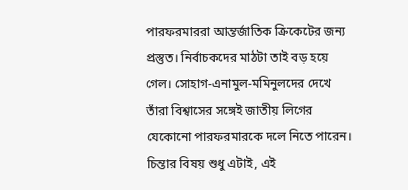পারফরমাররা আন্তর্জাতিক ক্রিকেটের জন্য প্রস্তুত। নির্বাচকদের মাঠটা তাই বড় হয়ে গেল। সোহাগ-এনামুল-মমিনুলদের দেখে তাঁরা বিশ্বাসের সঙ্গেই জাতীয় লিগের যেকোনো পারফরমারকে দলে নিতে পারেন। চিন্তার বিষয় শুধু এটাই, এই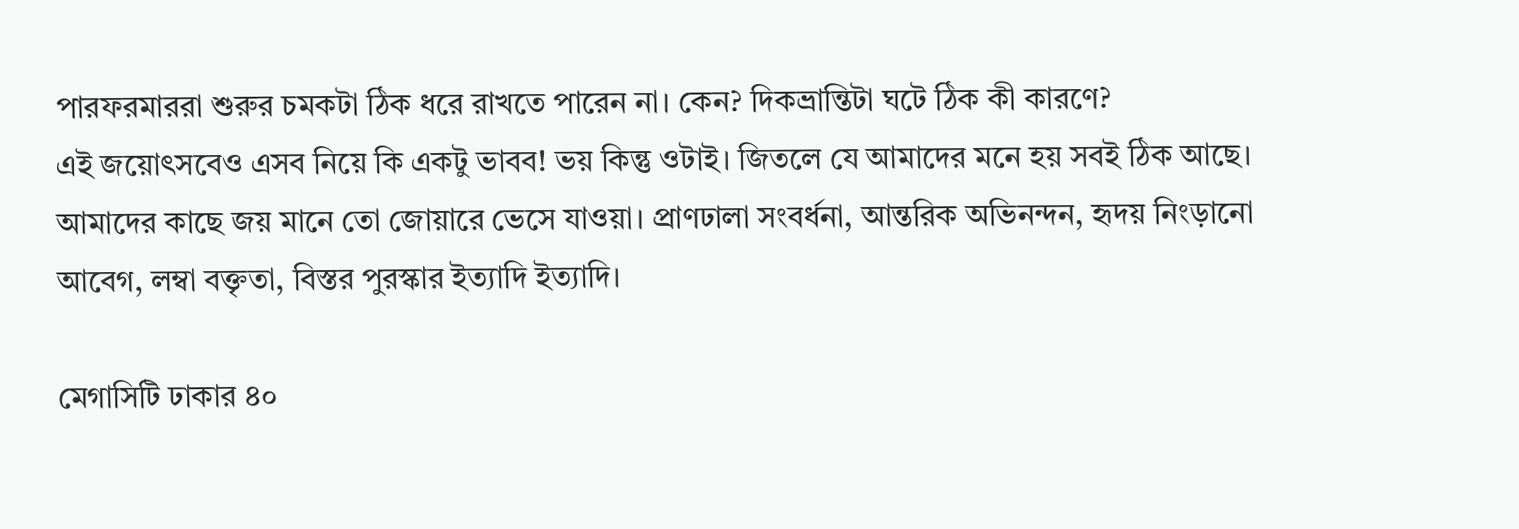পারফরমাররা শুরুর চমকটা ঠিক ধরে রাখতে পারেন না। কেন? দিকভ্রান্তিটা ঘটে ঠিক কী কারণে?
এই জয়োৎসবেও এসব নিয়ে কি একটু ভাবব! ভয় কিন্তু ওটাই। জিতলে যে আমাদের মনে হয় সবই ঠিক আছে। আমাদের কাছে জয় মানে তো জোয়ারে ভেসে যাওয়া। প্রাণঢালা সংবর্ধনা, আন্তরিক অভিনন্দন, হৃদয় নিংড়ানো আবেগ, লম্বা বক্তৃতা, বিস্তর পুরস্কার ইত্যাদি ইত্যাদি।

মেগাসিটি ঢাকার ৪০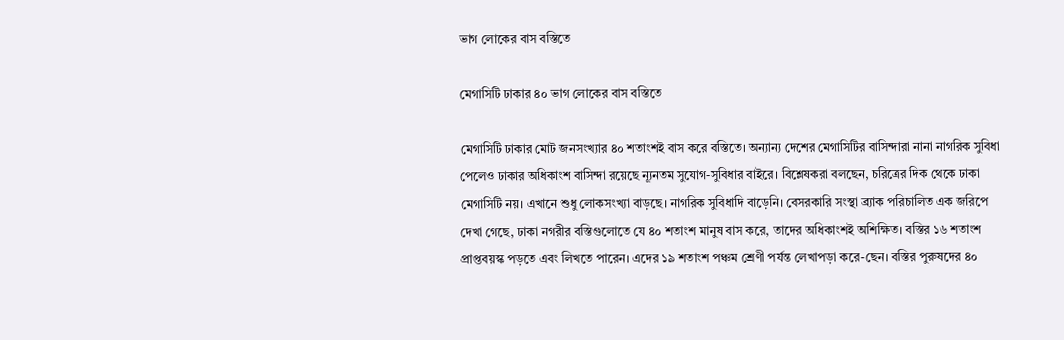ভাগ লোকের বাস বস্তিতে

মেগাসিটি ঢাকার ৪০ ভাগ লোকের বাস বস্তিতে

মেগাসিটি ঢাকার মোট জনসংখ্যার ৪০ শতাংশই বাস করে বস্তিতে। অন্যান্য দেশের মেগাসিটির বাসিন্দারা নানা নাগরিক সুবিধা পেলেও ঢাকার অধিকাংশ বাসিন্দা রয়েছে ন্যূনতম সুযোগ-সুবিধার বাইরে। বিশ্লেষকরা বলছেন, চরিত্রের দিক থেকে ঢাকা মেগাসিটি নয়। এখানে শুধু লোকসংখ্যা বাড়ছে। নাগরিক সুবিধাদি বাড়েনি। বেসরকারি সংস্থা ব্র্যাক পরিচালিত এক জরিপে দেখা গেছে, ঢাকা নগরীর বস্তিগুলোতে যে ৪০ শতাংশ মানুষ বাস করে, তাদের অধিকাংশই অশিক্ষিত। বস্তির ১৬ শতাংশ প্রাপ্তবয়স্ক পড়তে এবং লিখতে পারেন। এদের ১৯ শতাংশ পঞ্চম শ্রেণী পর্যন্ত লেখাপড়া করে-ছেন। বস্তির পুরুষদের ৪০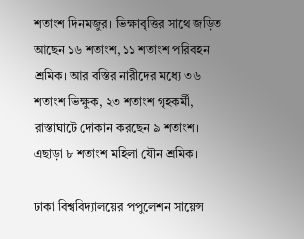শতাংশ দিনমজুর। ভিক্ষাবৃত্তির সাথে জড়িত আছেন ১৬ শতাংশ, ১১ শতাংশ পরিবহন শ্রমিক। আর বস্তির নারীদের মধ্যে ৩৬ শতাংশ ভিক্ষুক, ২৩ শতাংশ গৃহকর্মী, রাস্তাঘাটে দোকান করছেন ৯ শতাংশ। এছাড়া ৮ শতাংশ মহিলা যৌন শ্রমিক।

ঢাকা বিশ্ববিদ্যালয়ের পপুলেশন সায়েন্স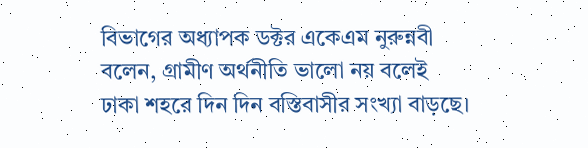বিভাগের অধ্যাপক ডক্টর একেএম নুরুন্নবী বলেন, গ্রামীণ অর্থনীতি ভালো নয় বলেই ঢাকা শহরে দিন দিন বস্তিবাসীর সংখ্যা বাড়ছে।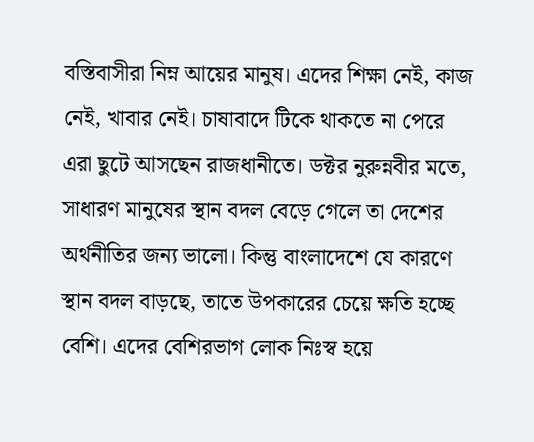বস্তিবাসীরা নিম্ন আয়ের মানুষ। এদের শিক্ষা নেই, কাজ নেই, খাবার নেই। চাষাবাদে টিকে থাকতে না পেরে এরা ছুটে আসছেন রাজধানীতে। ডক্টর নুরুন্নবীর মতে, সাধারণ মানুষের স্থান বদল বেড়ে গেলে তা দেশের অর্থনীতির জন্য ভালো। কিন্তু বাংলাদেশে যে কারণে স্থান বদল বাড়ছে, তাতে উপকারের চেয়ে ক্ষতি হচ্ছে বেশি। এদের বেশিরভাগ লোক নিঃস্ব হয়ে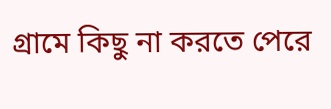গ্রামে কিছু না করতে পেরে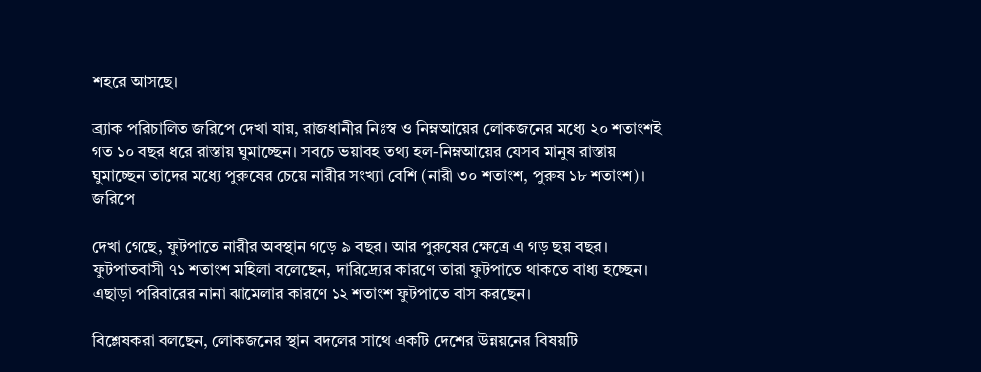শহরে আসছে।

ব্র্যাক পরিচালিত জরিপে দেখা যায়, রাজধানীর নিঃস্ব ও নিম্নআয়ের লোকজনের মধ্যে ২০ শতাংশই গত ১০ বছর ধরে রাস্তায় ঘুমাচ্ছেন। সবচে ভয়াবহ তথ্য হল-নিম্নআয়ের যেসব মানুষ রাস্তায় ঘুমাচ্ছেন তাদের মধ্যে পুরুষের চেয়ে নারীর সংখ্যা বেশি (নারী ৩০ শতাংশ, পুরুষ ১৮ শতাংশ)। জরিপে

দেখা গেছে, ফুটপাতে নারীর অবস্থান গড়ে ৯ বছর। আর পুরুষের ক্ষেত্রে এ গড় ছয় বছর। ফুটপাতবাসী ৭১ শতাংশ মহিলা বলেছেন, দারিদ্র্যের কারণে তারা ফুটপাতে থাকতে বাধ্য হচ্ছেন। এছাড়া পরিবারের নানা ঝামেলার কারণে ১২ শতাংশ ফুটপাতে বাস করছেন।

বিশ্লেষকরা বলছেন, লোকজনের স্থান বদলের সাথে একটি দেশের উন্নয়নের বিষয়টি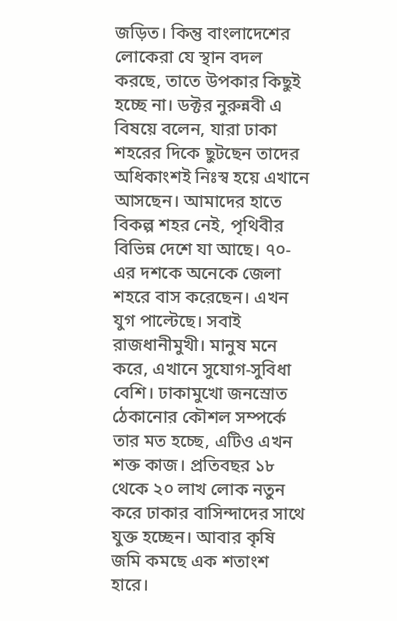জড়িত। কিন্তু বাংলাদেশের লোকেরা যে স্থান বদল করছে, তাতে উপকার কিছুই হচ্ছে না। ডক্টর নুরুন্নবী এ বিষয়ে বলেন, যারা ঢাকা শহরের দিকে ছুটছেন তাদের অধিকাংশই নিঃস্ব হয়ে এখানে আসছেন। আমাদের হাতে বিকল্প শহর নেই, পৃথিবীর বিভিন্ন দেশে যা আছে। ৭০-এর দশকে অনেকে জেলা শহরে বাস করেছেন। এখন যুগ পাল্টেছে। সবাই রাজধানীমুখী। মানুষ মনে করে, এখানে সুযোগ-সুবিধা বেশি। ঢাকামুখো জনস্রোত ঠেকানোর কৌশল সম্পর্কে তার মত হচ্ছে, এটিও এখন শক্ত কাজ। প্রতিবছর ১৮ থেকে ২০ লাখ লোক নতুন করে ঢাকার বাসিন্দাদের সাথে যুক্ত হচ্ছেন। আবার কৃষি জমি কমছে এক শতাংশ হারে।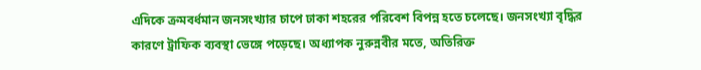এদিকে ক্রমবর্ধমান জনসংখ্যার চাপে ঢাকা শহরের পরিবেশ বিপন্ন হতে চলেছে। জনসংখ্যা বৃদ্ধির কারণে ট্রাফিক ব্যবস্থা ভেঙ্গে পড়েছে। অধ্যাপক নুরুন্নবীর মতে, অতিরিক্ত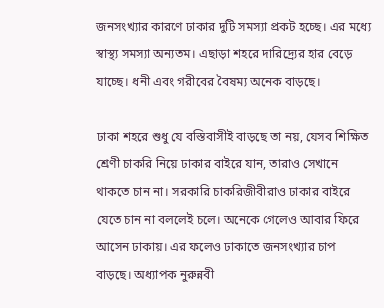জনসংখ্যার কারণে ঢাকার দুটি সমস্যা প্রকট হচ্ছে। এর মধ্যে স্বাস্থ্য সমস্যা অন্যতম। এছাড়া শহরে দারিদ্র্যের হার বেড়ে যাচ্ছে। ধনী এবং গরীবের বৈষম্য অনেক বাড়ছে।

ঢাকা শহরে শুধু যে বস্তিবাসীই বাড়ছে তা নয়, যেসব শিক্ষিত শ্রেণী চাকরি নিয়ে ঢাকার বাইরে যান, তারাও সেখানে থাকতে চান না। সরকারি চাকরিজীবীরাও ঢাকার বাইরে যেতে চান না বললেই চলে। অনেকে গেলেও আবার ফিরে আসেন ঢাকায়। এর ফলেও ঢাকাতে জনসংখ্যার চাপ বাড়ছে। অধ্যাপক নুরুন্নবী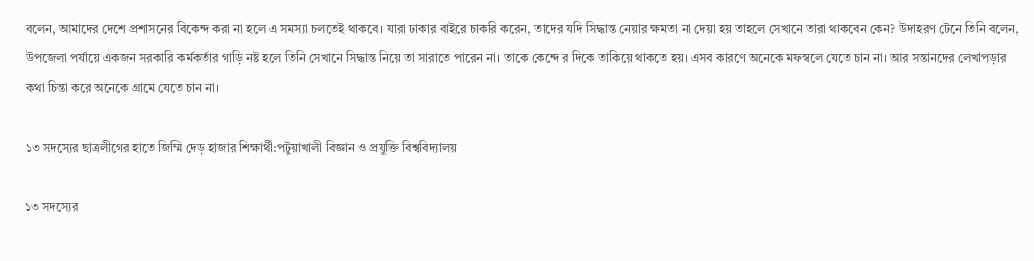বলেন, আমাদের দেশে প্রশাসনের বিকেন্দ করা না হলে এ সমস্যা চলতেই থাকবে। যারা ঢাকার বাইরে চাকরি করেন, তাদের যদি সিদ্ধান্ত নেয়ার ক্ষমতা না দেয়া হয় তাহলে সেখানে তারা থাকবেন কেন? উদাহরণ টেনে তিনি বলেন, উপজেলা পর্যায়ে একজন সরকারি কর্মকর্তার গাড়ি নষ্ট হলে তিনি সেখানে সিদ্ধান্ত নিয়ে তা সারাতে পারেন না। তাকে কেন্দে র দিকে তাকিয়ে থাকতে হয়। এসব কারণে অনেকে মফস্বলে যেতে চান না। আর সন্তানদের লেখাপড়ার কথা চিন্তা করে অনেকে গ্রামে যেতে চান না।

১৩ সদস্যের ছাত্রলীগের হাতে জিম্মি দেড় হাজার শিক্ষার্থী:পটুয়াখালী বিজ্ঞান ও প্রযুক্তি বিশ্ববিদ্যালয়

১৩ সদস্যের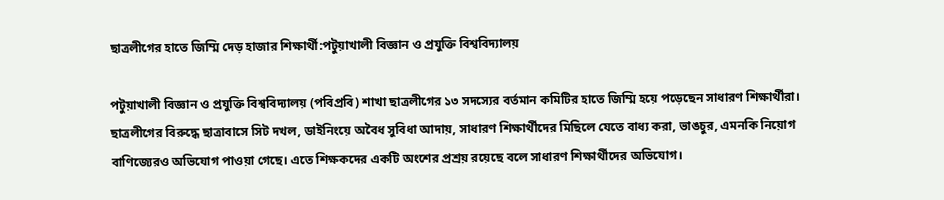ছাত্রলীগের হাতে জিম্মি দেড় হাজার শিক্ষার্থী:পটুয়াখালী বিজ্ঞান ও প্রযুক্তি বিশ্ববিদ্যালয়

পটুয়াখালী বিজ্ঞান ও প্রযুক্তি বিশ্ববিদ্যালয় (পবিপ্রবি) শাখা ছাত্রলীগের ১৩ সদস্যের বর্তমান কমিটির হাতে জিম্মি হয়ে পড়েছেন সাধারণ শিক্ষার্থীরা। ছাত্রলীগের বিরুদ্ধে ছাত্রাবাসে সিট দখল, ডাইনিংয়ে অবৈধ সুবিধা আদায়, সাধারণ শিক্ষার্থীদের মিছিলে যেতে বাধ্য করা, ভাঙচুর, এমনকি নিয়োগ বাণিজ্যেরও অভিযোগ পাওয়া গেছে। এতে শিক্ষকদের একটি অংশের প্রশ্রয় রয়েছে বলে সাধারণ শিক্ষার্থীদের অভিযোগ।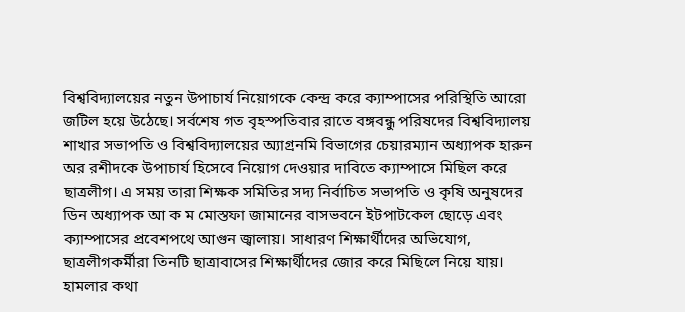বিশ্ববিদ্যালয়ের নতুন উপাচার্য নিয়োগকে কেন্দ্র করে ক্যাম্পাসের পরিস্থিতি আরো জটিল হয়ে উঠেছে। সর্বশেষ গত বৃহস্পতিবার রাতে বঙ্গবন্ধু পরিষদের বিশ্ববিদ্যালয় শাখার সভাপতি ও বিশ্ববিদ্যালয়ের অ্যাগ্রনমি বিভাগের চেয়ারম্যান অধ্যাপক হারুন অর রশীদকে উপাচার্য হিসেবে নিয়োগ দেওয়ার দাবিতে ক্যাম্পাসে মিছিল করে ছাত্রলীগ। এ সময় তারা শিক্ষক সমিতির সদ্য নির্বাচিত সভাপতি ও কৃষি অনুষদের ডিন অধ্যাপক আ ক ম মোস্তফা জামানের বাসভবনে ইটপাটকেল ছোড়ে এবং ক্যাম্পাসের প্রবেশপথে আগুন জ্বালায়। সাধারণ শিক্ষার্থীদের অভিযোগ, ছাত্রলীগকর্মীরা তিনটি ছাত্রাবাসের শিক্ষার্থীদের জোর করে মিছিলে নিয়ে যায়।
হামলার কথা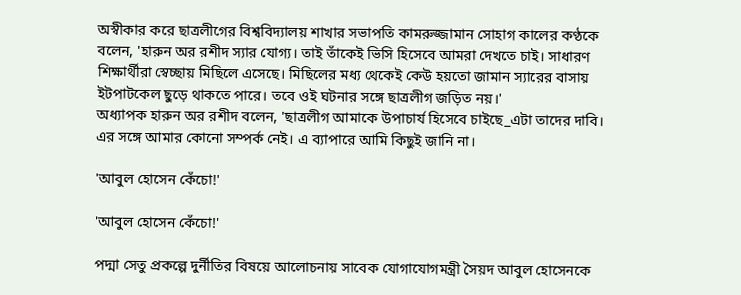অস্বীকার করে ছাত্রলীগের বিশ্ববিদ্যালয় শাখার সভাপতি কামরুজ্জামান সোহাগ কালের কণ্ঠকে বলেন, 'হারুন অর রশীদ স্যার যোগ্য। তাই তাঁকেই ভিসি হিসেবে আমরা দেখতে চাই। সাধারণ শিক্ষার্থীরা স্বেচ্ছায় মিছিলে এসেছে। মিছিলের মধ্য থেকেই কেউ হয়তো জামান স্যারের বাসায় ইটপাটকেল ছুড়ে থাকতে পারে। তবে ওই ঘটনার সঙ্গে ছাত্রলীগ জড়িত নয়।'
অধ্যাপক হারুন অর রশীদ বলেন, 'ছাত্রলীগ আমাকে উপাচার্য হিসেবে চাইছে_এটা তাদের দাবি। এর সঙ্গে আমার কোনো সম্পর্ক নেই। এ ব্যাপারে আমি কিছুই জানি না।

'আবুল হোসেন কেঁচো!'

'আবুল হোসেন কেঁচো!'

পদ্মা সেতু প্রকল্পে দুর্নীতির বিষয়ে আলোচনায় সাবেক যোগাযোগমন্ত্রী সৈয়দ আবুল হোসেনকে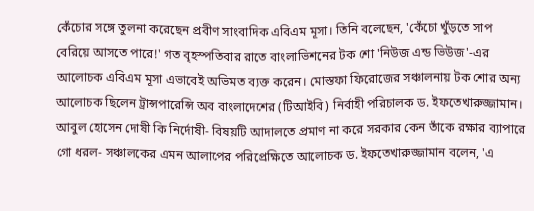কেঁচোর সঙ্গে তুলনা করেছেন প্রবীণ সাংবাদিক এবিএম মূসা। তিনি বলেছেন, 'কেঁচো খুঁড়তে সাপ বেরিয়ে আসতে পারে!' গত বৃহস্পতিবার রাতে বাংলাভিশনের টক শো 'নিউজ এন্ড ভিউজ'-এর আলোচক এবিএম মূসা এভাবেই অভিমত ব্যক্ত করেন। মোস্তফা ফিরোজের সঞ্চালনায় টক শোর অন্য আলোচক ছিলেন ট্রান্সপারেন্সি অব বাংলাদেশের (টিআইবি) নির্বাহী পরিচালক ড. ইফতেখারুজ্জামান।
আবুল হোসেন দোষী কি নির্দোষী- বিষয়টি আদালতে প্রমাণ না করে সরকার কেন তাঁকে রক্ষার ব্যাপারে গো ধরল- সঞ্চালকের এমন আলাপের পরিপ্রেক্ষিতে আলোচক ড. ইফতেখারুজ্জামান বলেন, 'এ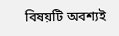বিষয়টি অবশ্যই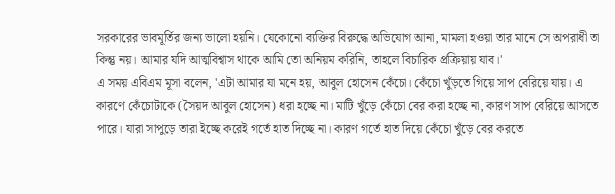সরকারের ভাবমূর্তির জন্য ভালো হয়নি। যেকোনো ব্যক্তির বিরুদ্ধে অভিযোগ আনা, মামলা হওয়া তার মানে সে অপরাধী তা কিন্তু নয়। আমার যদি আত্মবিশ্বাস থাকে আমি তো অনিয়ম করিনি, তাহলে বিচারিক প্রক্রিয়ায় যাব।'
এ সময় এবিএম মূসা বলেন, 'এটা আমার যা মনে হয়, আবুল হোসেন কেঁচো। কেঁচো খুঁড়তে গিয়ে সাপ বেরিয়ে যায়। এ কারণে কেঁচোটাকে (সৈয়দ আবুল হোসেন) ধরা হচ্ছে না। মাটি খুঁড়ে কেঁচো বের করা হচ্ছে না, কারণ সাপ বেরিয়ে আসতে পারে। যারা সাপুড়ে তারা ইচ্ছে করেই গর্তে হাত দিচ্ছে না। কারণ গর্তে হাত দিয়ে কেঁচো খুঁড়ে বের করতে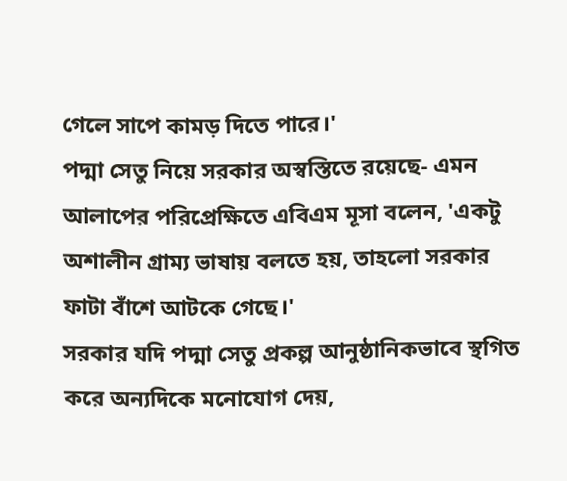গেলে সাপে কামড় দিতে পারে।'
পদ্মা সেতু নিয়ে সরকার অস্বস্তিতে রয়েছে- এমন আলাপের পরিপ্রেক্ষিতে এবিএম মূসা বলেন, 'একটু অশালীন গ্রাম্য ভাষায় বলতে হয়, তাহলো সরকার ফাটা বাঁশে আটকে গেছে।'
সরকার যদি পদ্মা সেতু প্রকল্প আনুষ্ঠানিকভাবে স্থগিত করে অন্যদিকে মনোযোগ দেয়,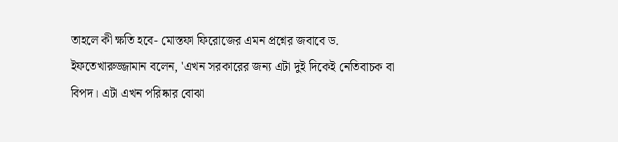তাহলে কী ক্ষতি হবে- মোস্তফা ফিরোজের এমন প্রশ্নের জবাবে ড. ইফতেখারুজ্জামান বলেন, 'এখন সরকারের জন্য এটা দুই দিকেই নেতিবাচক বা বিপদ। এটা এখন পরিষ্কার বোঝা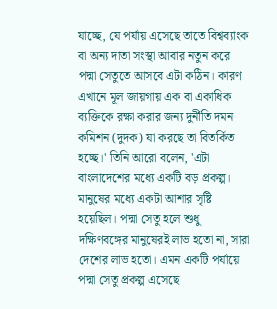যাচ্ছে, যে পর্যায় এসেছে তাতে বিশ্বব্যাংক বা অন্য দাতা সংস্থা আবার নতুন করে পদ্মা সেতুতে আসবে এটা কঠিন। কারণ এখানে মূল জায়গায় এক বা একাধিক ব্যক্তিকে রক্ষা করার জন্য দুর্নীতি দমন কমিশন (দুদক) যা করছে তা বিতর্কিত হচ্ছে।' তিনি আরো বলেন, 'এটা বাংলাদেশের মধ্যে একটি বড় প্রকল্প। মানুষের মধ্যে একটা আশার সৃষ্টি হয়েছিল। পদ্মা সেতু হলে শুধু দক্ষিণবঙ্গের মানুষেরই লাভ হতো না, সারা দেশের লাভ হতো। এমন একটি পর্যায়ে পদ্মা সেতু প্রকল্প এসেছে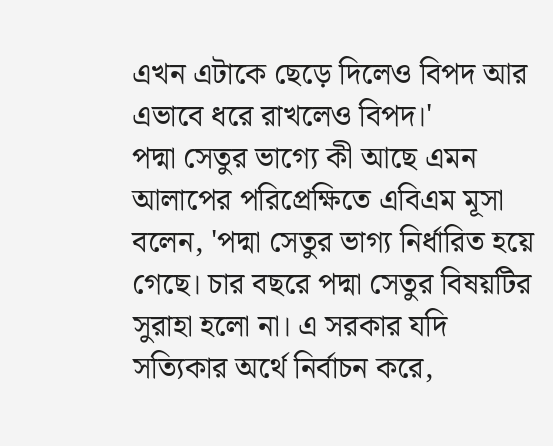এখন এটাকে ছেড়ে দিলেও বিপদ আর এভাবে ধরে রাখলেও বিপদ।'
পদ্মা সেতুর ভাগ্যে কী আছে এমন আলাপের পরিপ্রেক্ষিতে এবিএম মূসা বলেন, 'পদ্মা সেতুর ভাগ্য নির্ধারিত হয়ে গেছে। চার বছরে পদ্মা সেতুর বিষয়টির সুরাহা হলো না। এ সরকার যদি সত্যিকার অর্থে নির্বাচন করে,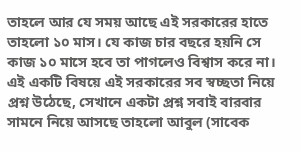তাহলে আর যে সময় আছে এই সরকারের হাতে তাহলো ১০ মাস। যে কাজ চার বছরে হয়নি সে কাজ ১০ মাসে হবে তা পাগলেও বিশ্বাস করে না। এই একটি বিষয়ে এই সরকারের সব স্বচ্ছতা নিয়ে প্রশ্ন উঠেছে, সেখানে একটা প্রশ্ন সবাই বারবার সামনে নিয়ে আসছে তাহলো আবুল (সাবেক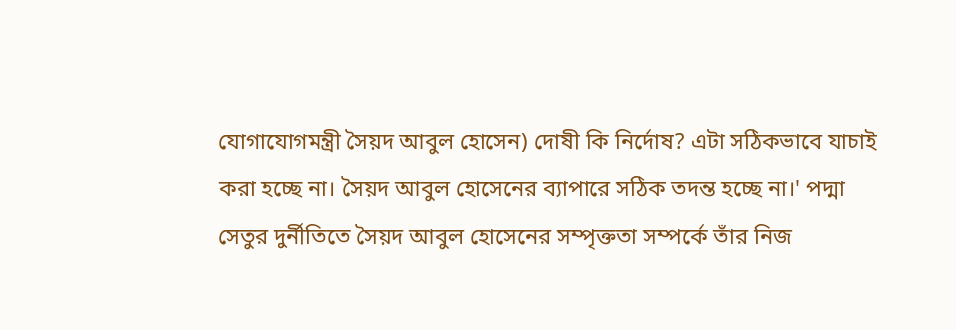যোগাযোগমন্ত্রী সৈয়দ আবুল হোসেন) দোষী কি নির্দোষ? এটা সঠিকভাবে যাচাই করা হচ্ছে না। সৈয়দ আবুল হোসেনের ব্যাপারে সঠিক তদন্ত হচ্ছে না।' পদ্মা সেতুর দুর্নীতিতে সৈয়দ আবুল হোসেনের সম্পৃক্ততা সম্পর্কে তাঁর নিজ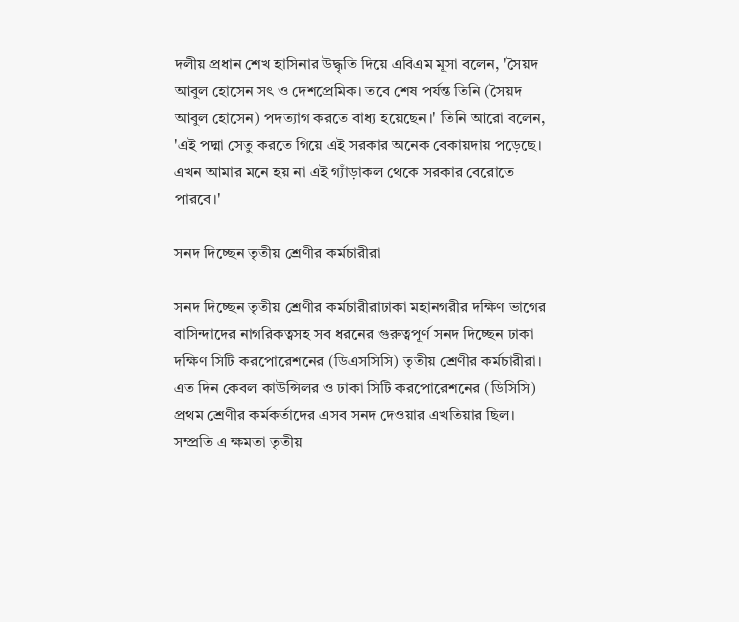দলীয় প্রধান শেখ হাসিনার উদ্ধৃতি দিয়ে এবিএম মূসা বলেন, 'সৈয়দ আবুল হোসেন সৎ ও দেশপ্রেমিক। তবে শেষ পর্যন্ত তিনি (সৈয়দ আবুল হোসেন) পদত্যাগ করতে বাধ্য হয়েছেন।' তিনি আরো বলেন, 'এই পদ্মা সেতু করতে গিয়ে এই সরকার অনেক বেকায়দায় পড়েছে। এখন আমার মনে হয় না এই গ্যাঁড়াকল থেকে সরকার বেরোতে পারবে।'

সনদ দিচ্ছেন তৃতীয় শ্রেণীর কর্মচারীরা

সনদ দিচ্ছেন তৃতীয় শ্রেণীর কর্মচারীরাঢাকা মহানগরীর দক্ষিণ ভাগের বাসিন্দাদের নাগরিকত্বসহ সব ধরনের গুরুত্বপূর্ণ সনদ দিচ্ছেন ঢাকা দক্ষিণ সিটি করপোরেশনের (ডিএসসিসি) তৃতীয় শ্রেণীর কর্মচারীরা। এত দিন কেবল কাউন্সিলর ও ঢাকা সিটি করপোরেশনের (ডিসিসি) প্রথম শ্রেণীর কর্মকর্তাদের এসব সনদ দেওয়ার এখতিয়ার ছিল। সম্প্রতি এ ক্ষমতা তৃতীয়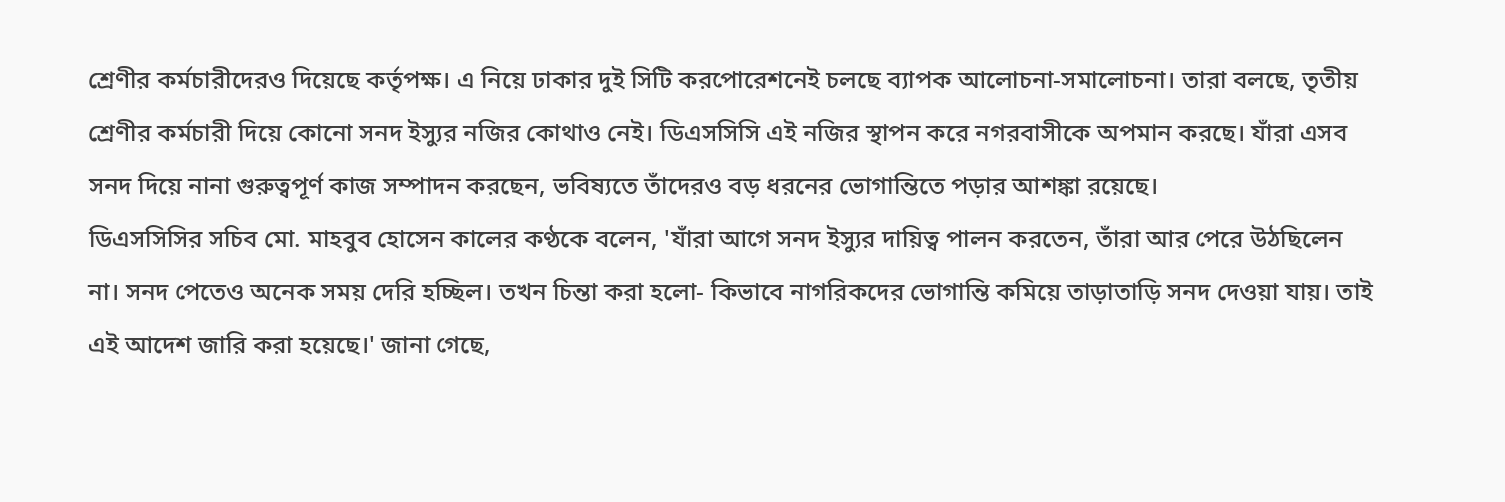শ্রেণীর কর্মচারীদেরও দিয়েছে কর্তৃপক্ষ। এ নিয়ে ঢাকার দুই সিটি করপোরেশনেই চলছে ব্যাপক আলোচনা-সমালোচনা। তারা বলছে, তৃতীয় শ্রেণীর কর্মচারী দিয়ে কোনো সনদ ইস্যুর নজির কোথাও নেই। ডিএসসিসি এই নজির স্থাপন করে নগরবাসীকে অপমান করছে। যাঁরা এসব সনদ দিয়ে নানা গুরুত্বপূর্ণ কাজ সম্পাদন করছেন, ভবিষ্যতে তাঁদেরও বড় ধরনের ভোগান্তিতে পড়ার আশঙ্কা রয়েছে।
ডিএসসিসির সচিব মো. মাহবুব হোসেন কালের কণ্ঠকে বলেন, 'যাঁরা আগে সনদ ইস্যুর দায়িত্ব পালন করতেন, তাঁরা আর পেরে উঠছিলেন না। সনদ পেতেও অনেক সময় দেরি হচ্ছিল। তখন চিন্তা করা হলো- কিভাবে নাগরিকদের ভোগান্তি কমিয়ে তাড়াতাড়ি সনদ দেওয়া যায়। তাই এই আদেশ জারি করা হয়েছে।' জানা গেছে,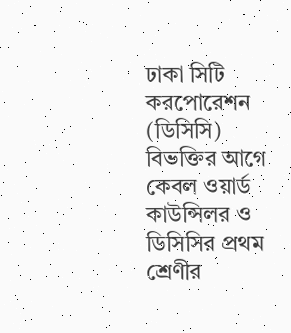ঢাকা সিটি করপোরেশন (ডিসিসি) বিভক্তির আগে কেবল ওয়ার্ড কাউন্সিলর ও ডিসিসির প্রথম শ্রেণীর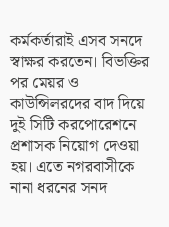কর্মকর্তারাই এসব সনদে স্বাক্ষর করতেন। বিভক্তির পর মেয়র ও কাউন্সিলরদের বাদ দিয়ে দুই সিটি করপোরেশনে প্রশাসক নিয়োগ দেওয়া হয়। এতে নগরবাসীকে নানা ধরনের সনদ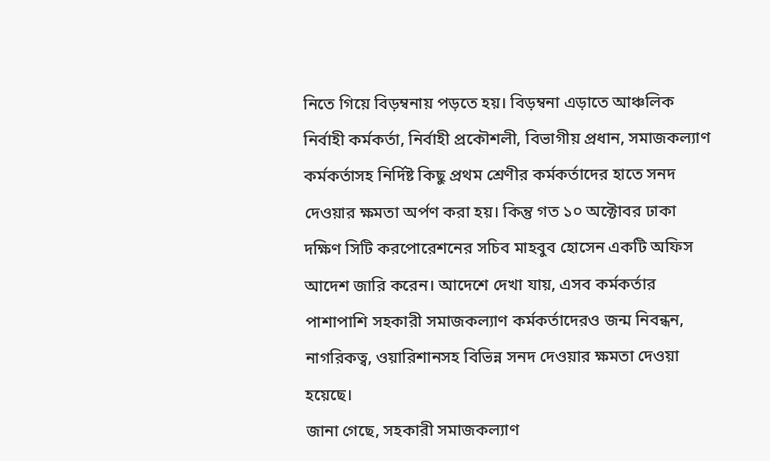নিতে গিয়ে বিড়ম্বনায় পড়তে হয়। বিড়ম্বনা এড়াতে আঞ্চলিক নির্বাহী কর্মকর্তা, নির্বাহী প্রকৌশলী, বিভাগীয় প্রধান, সমাজকল্যাণ কর্মকর্তাসহ নির্দিষ্ট কিছু প্রথম শ্রেণীর কর্মকর্তাদের হাতে সনদ দেওয়ার ক্ষমতা অর্পণ করা হয়। কিন্তু গত ১০ অক্টোবর ঢাকা দক্ষিণ সিটি করপোরেশনের সচিব মাহবুব হোসেন একটি অফিস আদেশ জারি করেন। আদেশে দেখা যায়, এসব কর্মকর্তার পাশাপাশি সহকারী সমাজকল্যাণ কর্মকর্তাদেরও জন্ম নিবন্ধন, নাগরিকত্ব, ওয়ারিশানসহ বিভিন্ন সনদ দেওয়ার ক্ষমতা দেওয়া হয়েছে।
জানা গেছে, সহকারী সমাজকল্যাণ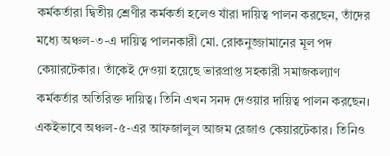কর্মকর্তারা দ্বিতীয় শ্রেণীর কর্মকর্তা হলেও যাঁরা দায়িত্ব পালন করছেন, তাঁদের মধ্যে অঞ্চল-৩-এ দায়িত্ব পালনকারী মো. রোকনুজ্জামানের মূল পদ কেয়ারটেকার। তাঁকেই দেওয়া হয়েছে ভারপ্রাপ্ত সহকারী সমাজকল্যাণ কর্মকর্তার অতিরিক্ত দায়িত্ব। তিনি এখন সনদ দেওয়ার দায়িত্ব পালন করছেন। একইভাবে অঞ্চল-৫-এর আফজালুল আজম রেজাও কেয়ারটেকার। তিনিও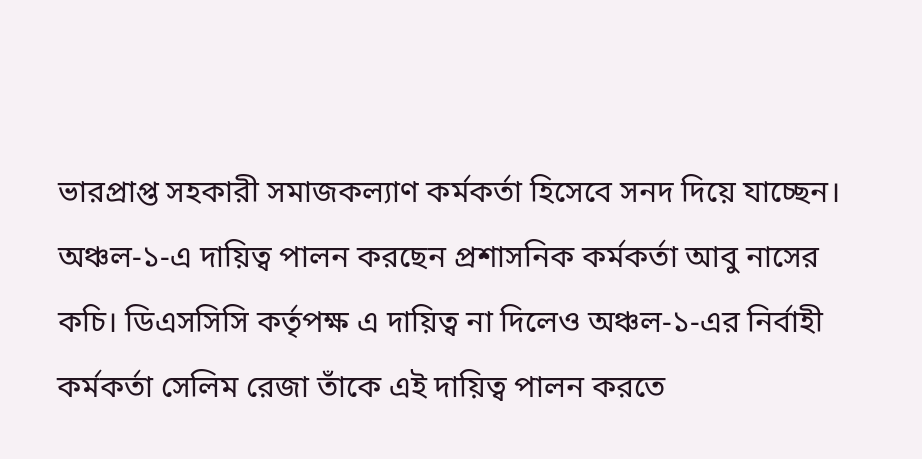ভারপ্রাপ্ত সহকারী সমাজকল্যাণ কর্মকর্তা হিসেবে সনদ দিয়ে যাচ্ছেন। অঞ্চল-১-এ দায়িত্ব পালন করছেন প্রশাসনিক কর্মকর্তা আবু নাসের কচি। ডিএসসিসি কর্তৃপক্ষ এ দায়িত্ব না দিলেও অঞ্চল-১-এর নির্বাহী কর্মকর্তা সেলিম রেজা তাঁকে এই দায়িত্ব পালন করতে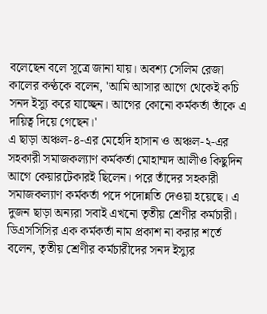বলেছেন বলে সূত্রে জানা যায়। অবশ্য সেলিম রেজা কালের কণ্ঠকে বলেন, 'আমি আসার আগে থেকেই কচি সনদ ইস্যু করে যাচ্ছেন। আগের কোনো কর্মকর্তা তাঁকে এ দায়িত্ব দিয়ে গেছেন।'
এ ছাড়া অঞ্চল-৪-এর মেহেদি হাসান ও অঞ্চল-২-এর সহকারী সমাজকল্যাণ কর্মকর্তা মোহাম্মদ আলীও কিছুদিন আগে কেয়ারটেকারই ছিলেন। পরে তাঁদের সহকারী সমাজকল্যাণ কর্মকর্তা পদে পদোন্নতি দেওয়া হয়েছে। এ দুজন ছাড়া অন্যরা সবাই এখনো তৃতীয় শ্রেণীর কর্মচারী।
ডিএসসিসির এক কর্মকর্তা নাম প্রকাশ না করার শর্তে বলেন, তৃতীয় শ্রেণীর কর্মচারীদের সনদ ইস্যুর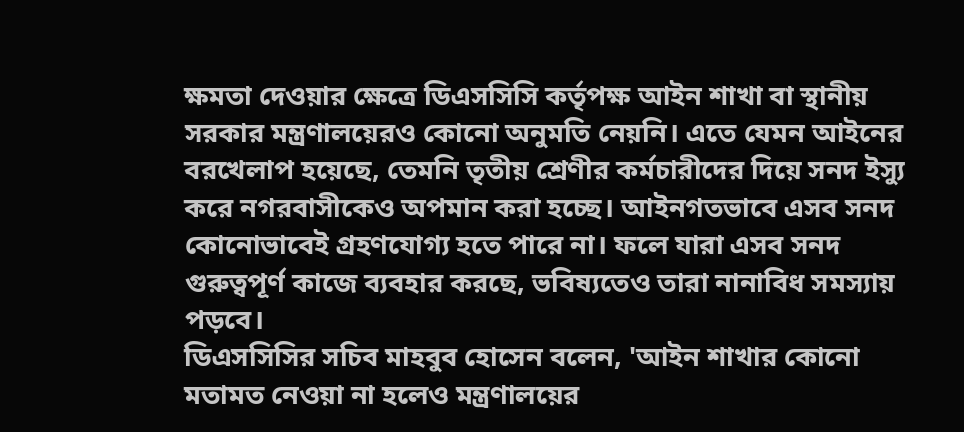ক্ষমতা দেওয়ার ক্ষেত্রে ডিএসসিসি কর্তৃপক্ষ আইন শাখা বা স্থানীয় সরকার মন্ত্রণালয়েরও কোনো অনুমতি নেয়নি। এতে যেমন আইনের বরখেলাপ হয়েছে, তেমনি তৃতীয় শ্রেণীর কর্মচারীদের দিয়ে সনদ ইস্যু করে নগরবাসীকেও অপমান করা হচ্ছে। আইনগতভাবে এসব সনদ কোনোভাবেই গ্রহণযোগ্য হতে পারে না। ফলে যারা এসব সনদ গুরুত্বপূর্ণ কাজে ব্যবহার করছে, ভবিষ্যতেও তারা নানাবিধ সমস্যায় পড়বে।
ডিএসসিসির সচিব মাহবুব হোসেন বলেন, 'আইন শাখার কোনো মতামত নেওয়া না হলেও মন্ত্রণালয়ের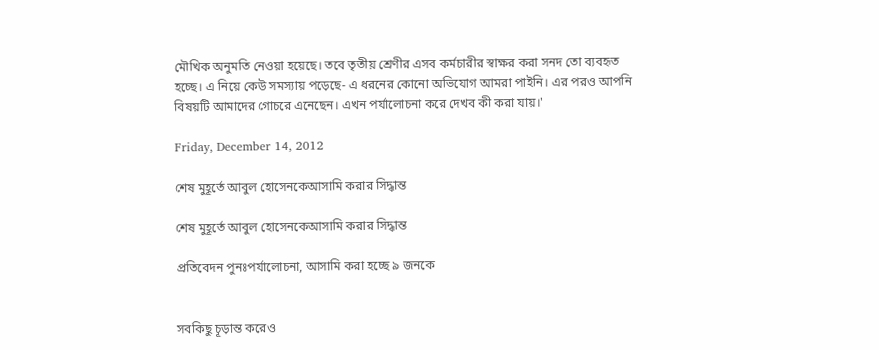মৌখিক অনুমতি নেওয়া হয়েছে। তবে তৃতীয় শ্রেণীর এসব কর্মচারীর স্বাক্ষর করা সনদ তো ব্যবহৃত হচ্ছে। এ নিয়ে কেউ সমস্যায় পড়েছে- এ ধরনের কোনো অভিযোগ আমরা পাইনি। এর পরও আপনি বিষয়টি আমাদের গোচরে এনেছেন। এখন পর্যালোচনা করে দেখব কী করা যায়।'

Friday, December 14, 2012

শেষ মুহূর্তে আবুল হোসেনকেআসামি করার সিদ্ধান্ত

শেষ মুহূর্তে আবুল হোসেনকেআসামি করার সিদ্ধান্ত

প্রতিবেদন পুনঃপর্যালোচনা, আসামি করা হচ্ছে ৯ জনকে


সবকিছু চূড়ান্ত করেও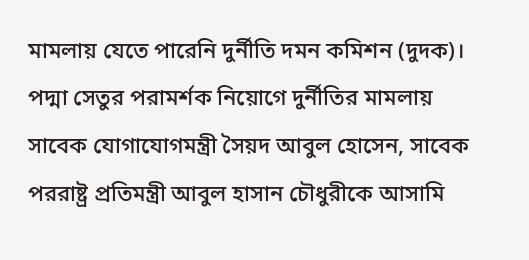মামলায় যেতে পারেনি দুর্নীতি দমন কমিশন (দুদক)। পদ্মা সেতুর পরামর্শক নিয়োগে দুর্নীতির মামলায় সাবেক যোগাযোগমন্ত্রী সৈয়দ আবুল হোসেন, সাবেক পররাষ্ট্র প্রতিমন্ত্রী আবুল হাসান চৌধুরীকে আসামি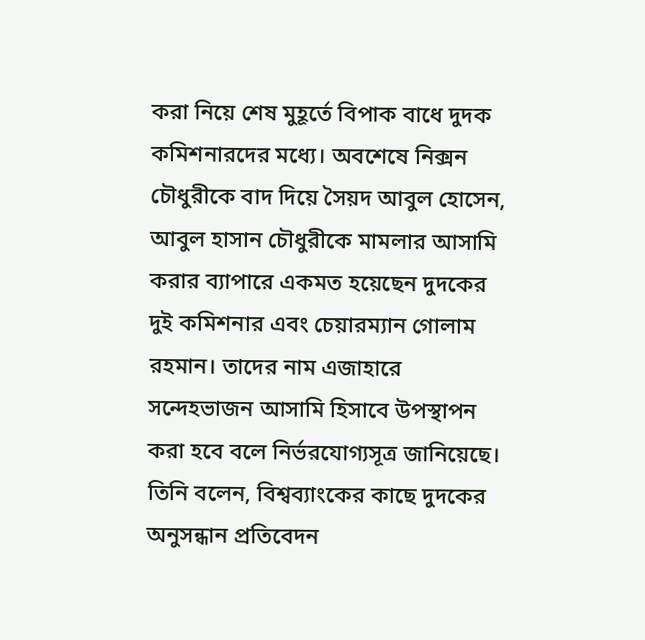করা নিয়ে শেষ মুহূর্তে বিপাক বাধে দুদক কমিশনারদের মধ্যে। অবশেষে নিক্সন চৌধুরীকে বাদ দিয়ে সৈয়দ আবুল হোসেন, আবুল হাসান চৌধুরীকে মামলার আসামি করার ব্যাপারে একমত হয়েছেন দুদকের দুই কমিশনার এবং চেয়ারম্যান গোলাম রহমান। তাদের নাম এজাহারে সন্দেহভাজন আসামি হিসাবে উপস্থাপন করা হবে বলে নির্ভরযোগ্যসূত্র জানিয়েছে। তিনি বলেন, বিশ্বব্যাংকের কাছে দুদকের অনুসন্ধান প্রতিবেদন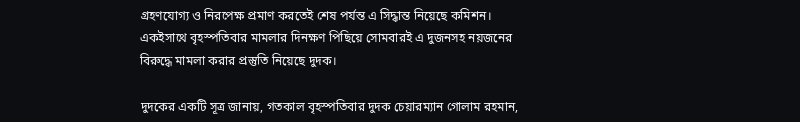গ্রহণযোগ্য ও নিরপেক্ষ প্রমাণ করতেই শেষ পর্যন্ত এ সিদ্ধান্ত নিয়েছে কমিশন। একইসাথে বৃহস্পতিবার মামলার দিনক্ষণ পিছিয়ে সোমবারই এ দুজনসহ নয়জনের বিরুদ্ধে মামলা করার প্রস্তুতি নিয়েছে দুদক।

দুদকের একটি সূত্র জানায়, গতকাল বৃহস্পতিবার দুদক চেয়ারম্যান গোলাম রহমান,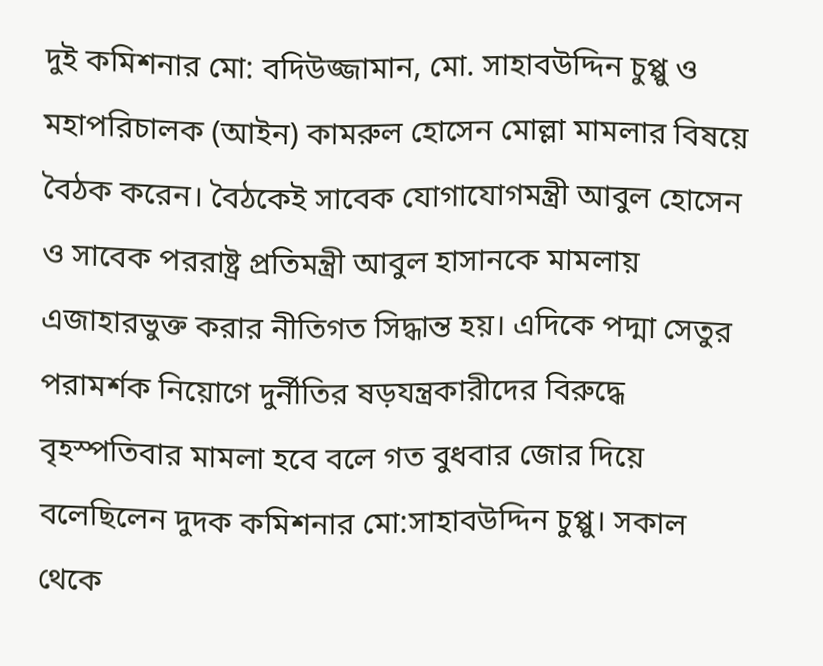দুই কমিশনার মো: বদিউজ্জামান, মো. সাহাবউদ্দিন চুপ্পু ও মহাপরিচালক (আইন) কামরুল হোসেন মোল্লা মামলার বিষয়ে বৈঠক করেন। বৈঠকেই সাবেক যোগাযোগমন্ত্রী আবুল হোসেন ও সাবেক পররাষ্ট্র প্রতিমন্ত্রী আবুল হাসানকে মামলায় এজাহারভুক্ত করার নীতিগত সিদ্ধান্ত হয়। এদিকে পদ্মা সেতুর পরামর্শক নিয়োগে দুর্নীতির ষড়যন্ত্রকারীদের বিরুদ্ধে বৃহস্পতিবার মামলা হবে বলে গত বুধবার জোর দিয়ে বলেছিলেন দুদক কমিশনার মো:সাহাবউদ্দিন চুপ্পু। সকাল থেকে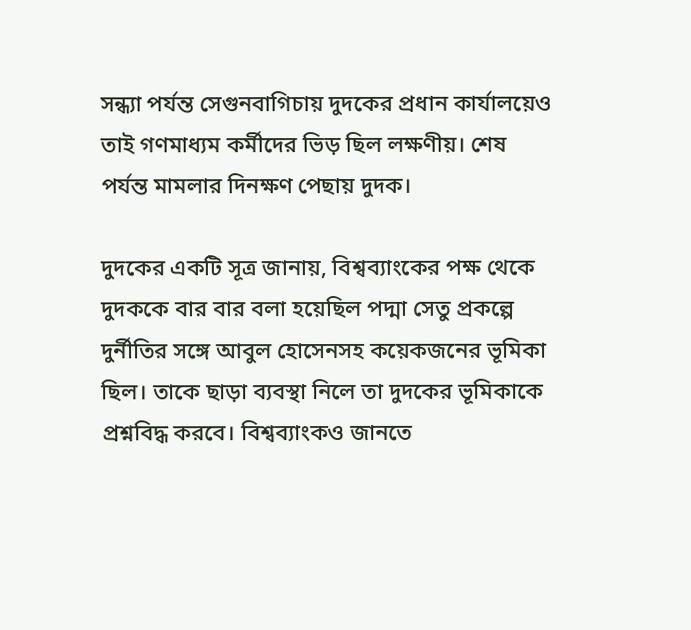সন্ধ্যা পর্যন্ত সেগুনবাগিচায় দুদকের প্রধান কার্যালয়েও তাই গণমাধ্যম কর্মীদের ভিড় ছিল লক্ষণীয়। শেষ পর্যন্ত মামলার দিনক্ষণ পেছায় দুদক।

দুদকের একটি সূত্র জানায়, বিশ্বব্যাংকের পক্ষ থেকে দুদককে বার বার বলা হয়েছিল পদ্মা সেতু প্রকল্পে দুর্নীতির সঙ্গে আবুল হোসেনসহ কয়েকজনের ভূমিকা ছিল। তাকে ছাড়া ব্যবস্থা নিলে তা দুদকের ভূমিকাকে প্রশ্নবিদ্ধ করবে। বিশ্বব্যাংকও জানতে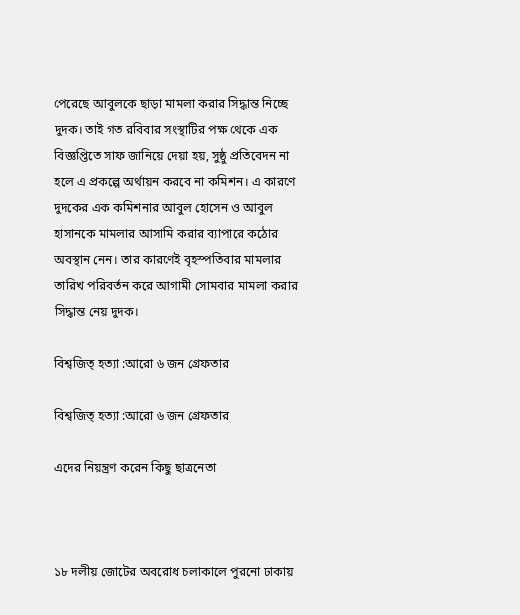পেরেছে আবুলকে ছাড়া মামলা করার সিদ্ধান্ত নিচ্ছে দুদক। তাই গত রবিবার সংস্থাটির পক্ষ থেকে এক বিজ্ঞপ্তিতে সাফ জানিয়ে দেয়া হয়, সুষ্ঠু প্রতিবেদন না হলে এ প্রকল্পে অর্থায়ন করবে না কমিশন। এ কারণে দুদকের এক কমিশনার আবুল হোসেন ও আবুল হাসানকে মামলার আসামি করার ব্যাপারে কঠোর অবস্থান নেন। তার কারণেই বৃহস্পতিবার মামলার তারিখ পরিবর্তন করে আগামী সোমবার মামলা করার সিদ্ধান্ত নেয় দুদক।

বিশ্বজিত্ হত্যা :আরো ৬ জন গ্রেফতার

বিশ্বজিত্ হত্যা :আরো ৬ জন গ্রেফতার

এদের নিয়ন্ত্রণ করেন কিছু ছাত্রনেতা



১৮ দলীয় জোটের অবরোধ চলাকালে পুরনো ঢাকায়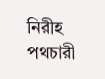নিরীহ পথচারী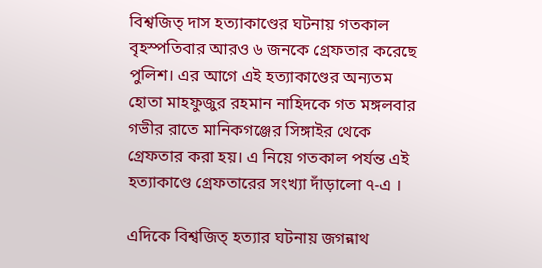বিশ্বজিত্ দাস হত্যাকাণ্ডের ঘটনায় গতকাল বৃহস্পতিবার আরও ৬ জনকে গ্রেফতার করেছে পুলিশ। এর আগে এই হত্যাকাণ্ডের অন্যতম হোতা মাহফুজুর রহমান নাহিদকে গত মঙ্গলবার গভীর রাতে মানিকগঞ্জের সিঙ্গাইর থেকে গ্রেফতার করা হয়। এ নিয়ে গতকাল পর্যন্ত এই হত্যাকাণ্ডে গ্রেফতারের সংখ্যা দাঁড়ালো ৭-এ ।

এদিকে বিশ্বজিত্ হত্যার ঘটনায় জগন্নাথ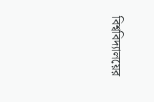বিশ্ববিদ্যালয়ের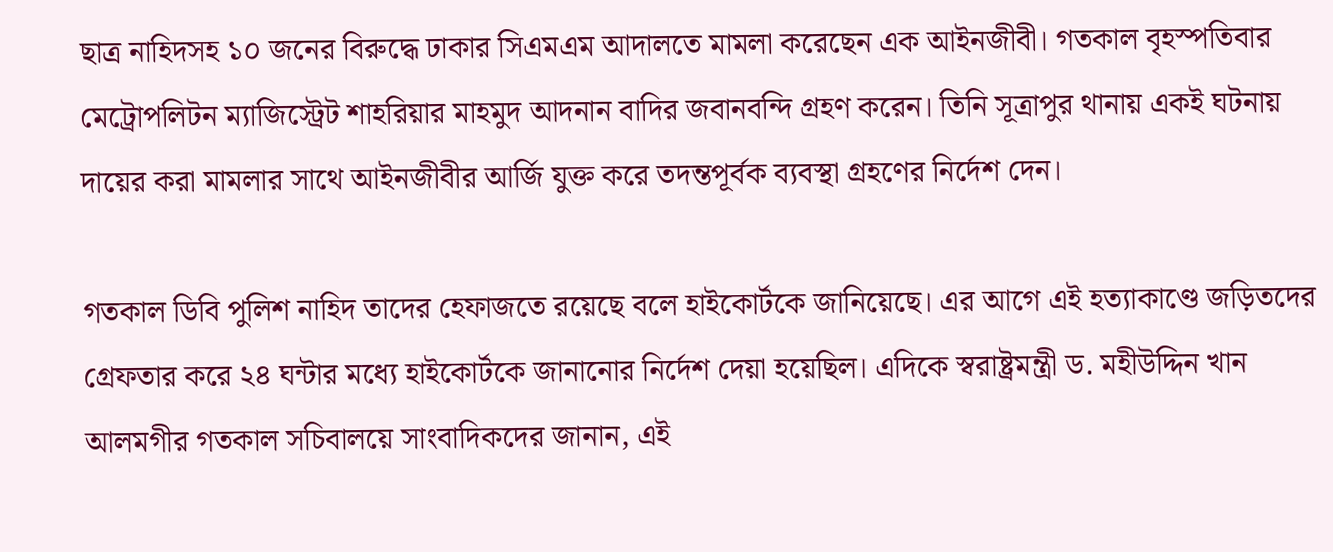ছাত্র নাহিদসহ ১০ জনের বিরুদ্ধে ঢাকার সিএমএম আদালতে মামলা করেছেন এক আইনজীবী। গতকাল বৃহস্পতিবার মেট্রোপলিটন ম্যাজিস্ট্রেট শাহরিয়ার মাহমুদ আদনান বাদির জবানবন্দি গ্রহণ করেন। তিনি সূত্রাপুর থানায় একই ঘটনায় দায়ের করা মামলার সাথে আইনজীবীর আর্জি যুক্ত করে তদন্তপূর্বক ব্যবস্থা গ্রহণের নির্দেশ দেন।

গতকাল ডিবি পুলিশ নাহিদ তাদের হেফাজতে রয়েছে বলে হাইকোর্টকে জানিয়েছে। এর আগে এই হত্যাকাণ্ডে জড়িতদের গ্রেফতার করে ২৪ ঘন্টার মধ্যে হাইকোর্টকে জানানোর নির্দেশ দেয়া হয়েছিল। এদিকে স্বরাষ্ট্রমন্ত্রী ড. মহীউদ্দিন খান আলমগীর গতকাল সচিবালয়ে সাংবাদিকদের জানান, এই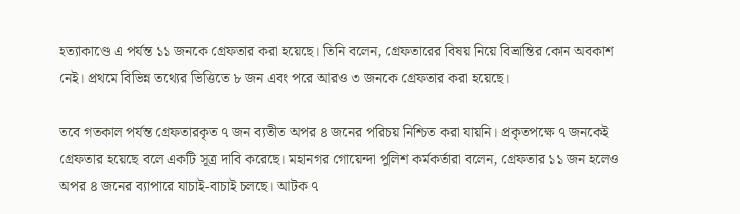হত্যাকাণ্ডে এ পর্যন্ত ১১ জনকে গ্রেফতার করা হয়েছে। তিনি বলেন, গ্রেফতারের বিষয় নিয়ে বিভ্রান্তির কোন অবকাশ নেই। প্রথমে বিভিন্ন তথ্যের ভিত্তিতে ৮ জন এবং পরে আরও ৩ জনকে গ্রেফতার করা হয়েছে।

তবে গতকাল পর্যন্ত গ্রেফতারকৃত ৭ জন ব্যতীত অপর ৪ জনের পরিচয় নিশ্চিত করা যায়নি। প্রকৃতপক্ষে ৭ জনকেই গ্রেফতার হয়েছে বলে একটি সূত্র দাবি করেছে। মহানগর গোয়েন্দা পুলিশ কর্মকর্তারা বলেন, গ্রেফতার ১১ জন হলেও অপর ৪ জনের ব্যাপারে যাচাই-বাচাই চলছে। আটক ৭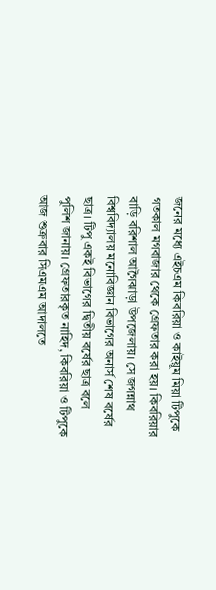জনের মধ্যে এইচএম কিবরিয়া ও কাইয়ূম মিয়া টিপুকে গতকাল মগবাজার থেকে গ্রেফতার করা হয়। কিবরিয়ার বাড়ি বরিশাল আগৈঝাড়া উপজেলায়। সে জগন্নাথ বিশ্ববিদ্যালয় মনোবিজ্ঞান বিভাগের অনার্স শেষ বর্ষের ছাত্র। টিপু একই বিভাগের দ্বিতীয় বর্ষের ছাত্র বলে পুলিশ জানায়। গ্রেফতারকৃত নাহিদ, কিবরিয়া ও টিপুকে আজ শুক্রবার সিএমএম আদালতে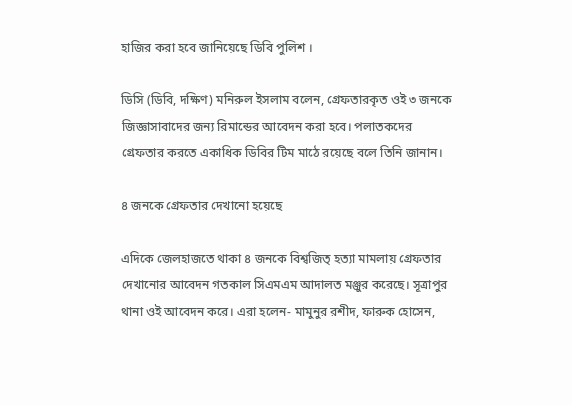হাজির করা হবে জানিয়েছে ডিবি পুলিশ ।

ডিসি (ডিবি, দক্ষিণ) মনিরুল ইসলাম বলেন, গ্রেফতারকৃত ওই ৩ জনকে জিজ্ঞাসাবাদের জন্য রিমান্ডের আবেদন করা হবে। পলাতকদের গ্রেফতার করতে একাধিক ডিবির টিম মাঠে রয়েছে বলে তিনি জানান।

৪ জনকে গ্রেফতার দেখানো হয়েছে

এদিকে জেলহাজতে থাকা ৪ জনকে বিশ্বজিত্ হত্যা মামলায় গ্রেফতার দেখানোর আবেদন গতকাল সিএমএম আদালত মঞ্জুর করেছে। সূত্রাপুর থানা ওই আবেদন করে। এরা হলেন- মামুনুর রশীদ, ফারুক হোসেন,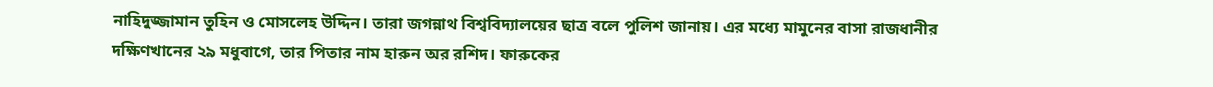নাহিদুজ্জামান তুহিন ও মোসলেহ উদ্দিন। তারা জগন্নাথ বিশ্ববিদ্যালয়ের ছাত্র বলে পুলিশ জানায়। এর মধ্যে মামুনের বাসা রাজধানীর দক্ষিণখানের ২৯ মধুবাগে, তার পিতার নাম হারুন অর রশিদ। ফারুকের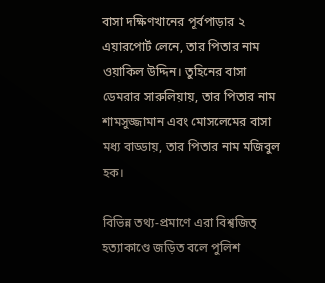বাসা দক্ষিণখানের পূর্বপাড়ার ২ এয়ারপোর্ট লেনে, তার পিতার নাম ওয়াকিল উদ্দিন। তুহিনের বাসা ডেমরার সারুলিয়ায়, তার পিতার নাম শামসুজ্জামান এবং মোসলেমের বাসা মধ্য বাড্ডায়, তার পিতার নাম মজিবুল হক।

বিভিন্ন তথ্য-প্রমাণে এরা বিশ্বজিত্ হত্যাকাণ্ডে জড়িত বলে পুলিশ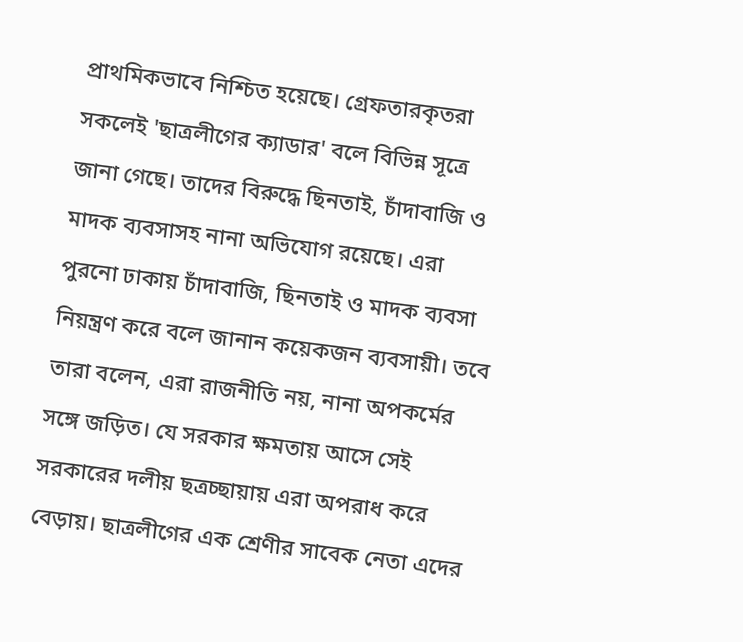প্রাথমিকভাবে নিশ্চিত হয়েছে। গ্রেফতারকৃতরা সকলেই 'ছাত্রলীগের ক্যাডার' বলে বিভিন্ন সূত্রে জানা গেছে। তাদের বিরুদ্ধে ছিনতাই, চাঁদাবাজি ও মাদক ব্যবসাসহ নানা অভিযোগ রয়েছে। এরা পুরনো ঢাকায় চাঁদাবাজি, ছিনতাই ও মাদক ব্যবসা নিয়ন্ত্রণ করে বলে জানান কয়েকজন ব্যবসায়ী। তবে তারা বলেন, এরা রাজনীতি নয়, নানা অপকর্মের সঙ্গে জড়িত। যে সরকার ক্ষমতায় আসে সেই সরকারের দলীয় ছত্রচ্ছায়ায় এরা অপরাধ করে বেড়ায়। ছাত্রলীগের এক শ্রেণীর সাবেক নেতা এদের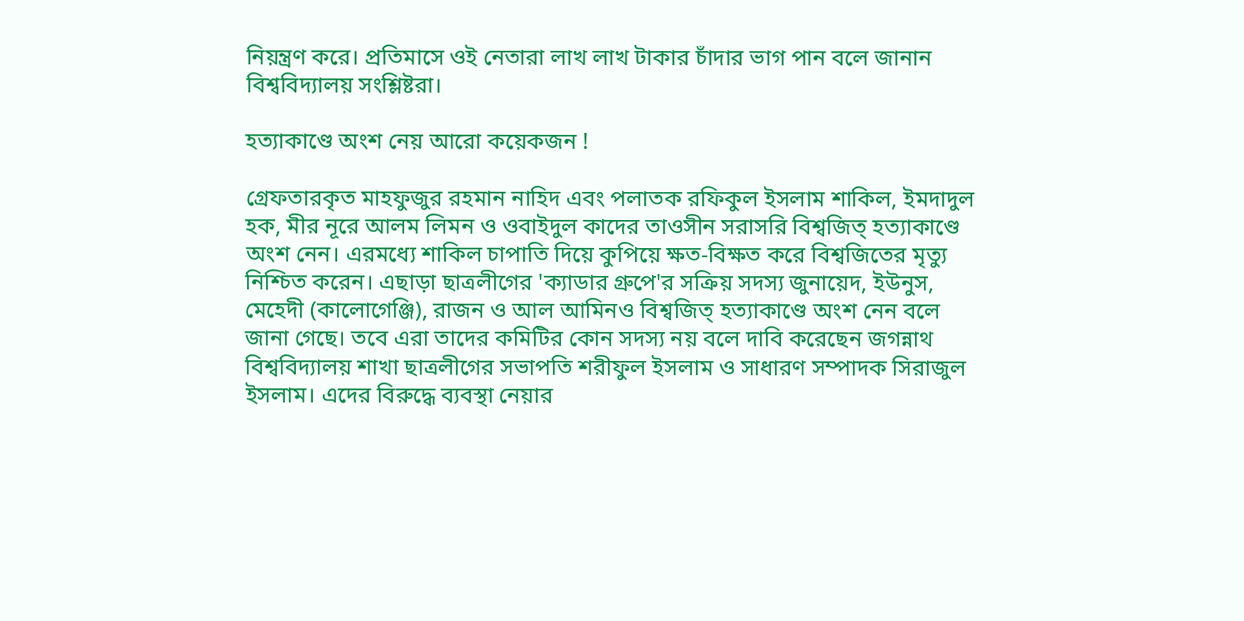নিয়ন্ত্রণ করে। প্রতিমাসে ওই নেতারা লাখ লাখ টাকার চাঁদার ভাগ পান বলে জানান বিশ্ববিদ্যালয় সংশ্লিষ্টরা।

হত্যাকাণ্ডে অংশ নেয় আরো কয়েকজন !

গ্রেফতারকৃত মাহফুজুর রহমান নাহিদ এবং পলাতক রফিকুল ইসলাম শাকিল, ইমদাদুল হক, মীর নূরে আলম লিমন ও ওবাইদুল কাদের তাওসীন সরাসরি বিশ্বজিত্ হত্যাকাণ্ডে অংশ নেন। এরমধ্যে শাকিল চাপাতি দিয়ে কুপিয়ে ক্ষত-বিক্ষত করে বিশ্বজিতের মৃত্যু নিশ্চিত করেন। এছাড়া ছাত্রলীগের 'ক্যাডার গ্রুপে'র সক্রিয় সদস্য জুনায়েদ, ইউনুস, মেহেদী (কালোগেঞ্জি), রাজন ও আল আমিনও বিশ্বজিত্ হত্যাকাণ্ডে অংশ নেন বলে জানা গেছে। তবে এরা তাদের কমিটির কোন সদস্য নয় বলে দাবি করেছেন জগন্নাথ বিশ্ববিদ্যালয় শাখা ছাত্রলীগের সভাপতি শরীফুল ইসলাম ও সাধারণ সম্পাদক সিরাজুল ইসলাম। এদের বিরুদ্ধে ব্যবস্থা নেয়ার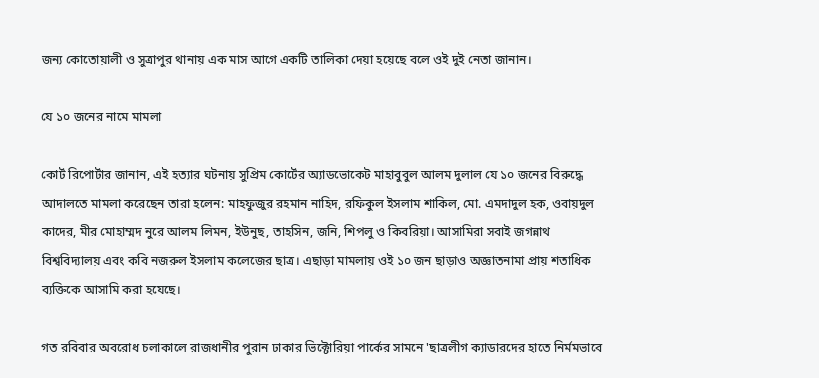জন্য কোতোয়ালী ও সুত্রাপুর থানায় এক মাস আগে একটি তালিকা দেয়া হয়েছে বলে ওই দুই নেতা জানান।

যে ১০ জনের নামে মামলা

কোর্ট রিপোর্টার জানান, এই হত্যার ঘটনায় সুপ্রিম কোর্টের অ্যাডভোকেট মাহাবুবুল আলম দুলাল যে ১০ জনের বিরুদ্ধে আদালতে মামলা করেছেন তারা হলেন: মাহফুজুর রহমান নাহিদ, রফিকুল ইসলাম শাকিল, মো. এমদাদুল হক, ওবায়দুল কাদের, মীর মোহাম্মদ নুরে আলম লিমন, ইউনুছ, তাহসিন, জনি, শিপলু ও কিবরিয়া। আসামিরা সবাই জগন্নাথ বিশ্ববিদ্যালয় এবং কবি নজরুল ইসলাম কলেজের ছাত্র। এছাড়া মামলায় ওই ১০ জন ছাড়াও অজ্ঞাতনামা প্রায় শতাধিক ব্যক্তিকে আসামি করা হযেছে।

গত রবিবার অবরোধ চলাকালে রাজধানীর পুরান ঢাকার ভিক্টোরিয়া পার্কের সামনে 'ছাত্রলীগ ক্যাডারদের হাতে নির্মমভাবে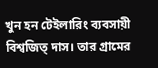খুন হন টেইলারিং ব্যবসায়ী বিশ্বজিত্ দাস। তার গ্রামের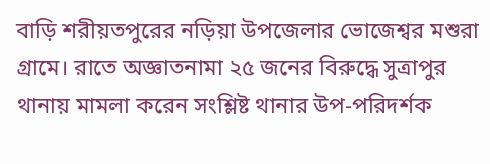বাড়ি শরীয়তপুরের নড়িয়া উপজেলার ভোজেশ্বর মশুরা গ্রামে। রাতে অজ্ঞাতনামা ২৫ জনের বিরুদ্ধে সুত্রাপুর থানায় মামলা করেন সংশ্লিষ্ট থানার উপ-পরিদর্শক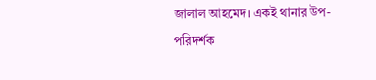জালাল আহমেদ। একই থানার উপ-পরিদর্শক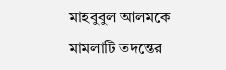মাহবুবুল আলমকে মামলাটি তদন্তের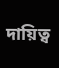দায়িত্ব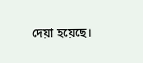দেয়া হয়েছে।